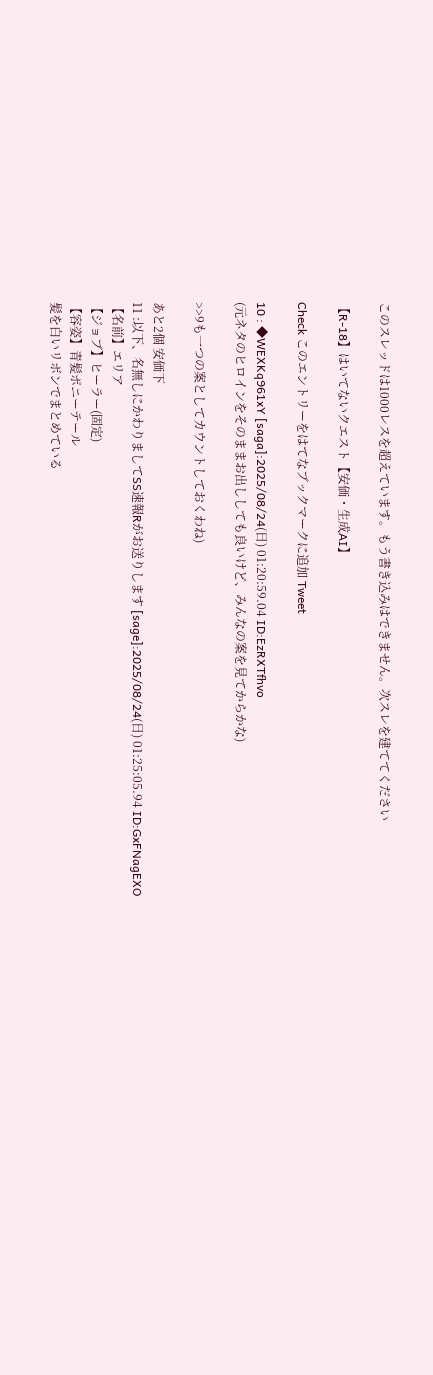このスレッドは1000レスを超えています。もう書き込みはできません。次スレを建ててください

【R-18】はいてないクエスト【安価・生成AI】

Check このエントリーをはてなブックマークに追加 Tweet

10 : ◆WEXKq961xY [saga]:2025/08/24(日) 01:20:59.04 ID:EzRXTfhvo
(元ネタのヒロインをそのままお出ししても良いけど、みんなの案を見てからかな)

>>9も一つの案としてカウントしておくわね)

あと2個 安価下
11 :以下、名無しにかわりましてSS速報Rがお送りします [sage]:2025/08/24(日) 01:25:05.94 ID:GxFNagEXO
【名前】エリア
【ジョブ】ヒーラー(固定)
【容姿】青髪ポニーテール
髪を白いリボンでまとめている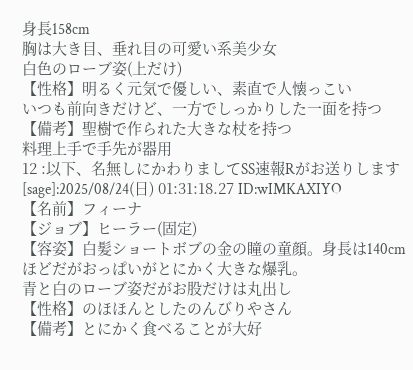身長158cm
胸は大き目、垂れ目の可愛い系美少女
白色のローブ姿(上だけ)
【性格】明るく元気で優しい、素直で人懐っこい
いつも前向きだけど、一方でしっかりした一面を持つ
【備考】聖樹で作られた大きな杖を持つ
料理上手で手先が器用
12 :以下、名無しにかわりましてSS速報Rがお送りします [sage]:2025/08/24(日) 01:31:18.27 ID:wIMKAXIYO
【名前】フィーナ
【ジョブ】ヒーラー(固定)
【容姿】白髪ショートボブの金の瞳の童顔。身長は140cmほどだがおっぱいがとにかく大きな爆乳。
青と白のローブ姿だがお股だけは丸出し
【性格】のほほんとしたのんびりやさん
【備考】とにかく食べることが大好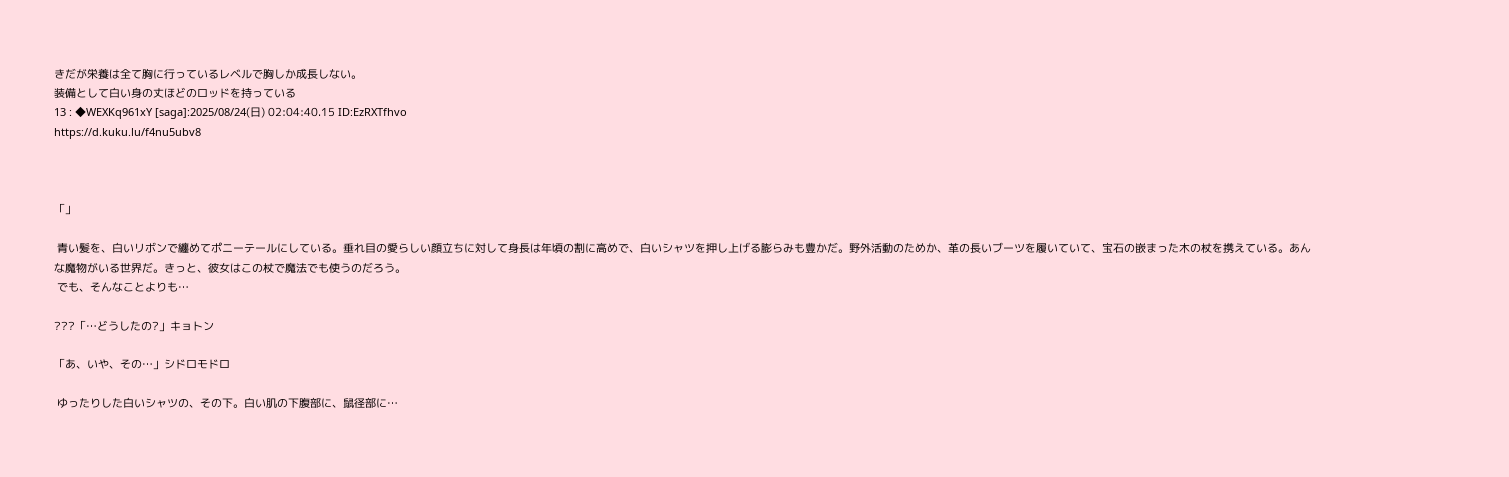きだが栄養は全て胸に行っているレベルで胸しか成長しない。
装備として白い身の丈ほどのロッドを持っている
13 : ◆WEXKq961xY [saga]:2025/08/24(日) 02:04:40.15 ID:EzRXTfhvo
https://d.kuku.lu/f4nu5ubv8



「」

 青い髪を、白いリボンで纏めてポニーテールにしている。垂れ目の愛らしい顔立ちに対して身長は年頃の割に高めで、白いシャツを押し上げる膨らみも豊かだ。野外活動のためか、革の長いブーツを履いていて、宝石の嵌まった木の杖を携えている。あんな魔物がいる世界だ。きっと、彼女はこの杖で魔法でも使うのだろう。
 でも、そんなことよりも…

???「…どうしたの?」キョトン

「あ、いや、その…」シドロモドロ

 ゆったりした白いシャツの、その下。白い肌の下腹部に、鼠径部に…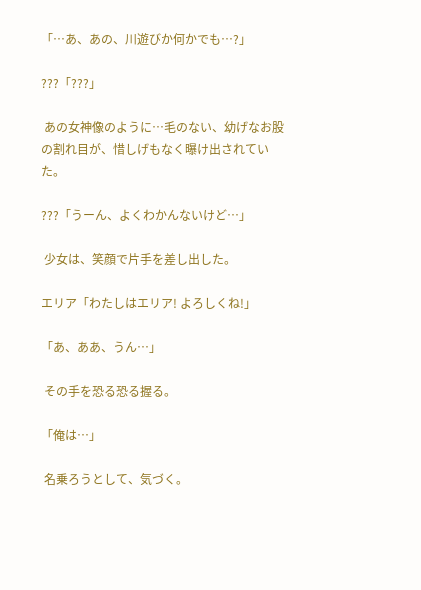「…あ、あの、川遊びか何かでも…?」

???「???」

 あの女神像のように…毛のない、幼げなお股の割れ目が、惜しげもなく曝け出されていた。

???「うーん、よくわかんないけど…」

 少女は、笑顔で片手を差し出した。

エリア「わたしはエリア! よろしくね!」

「あ、ああ、うん…」

 その手を恐る恐る握る。

「俺は…」

 名乗ろうとして、気づく。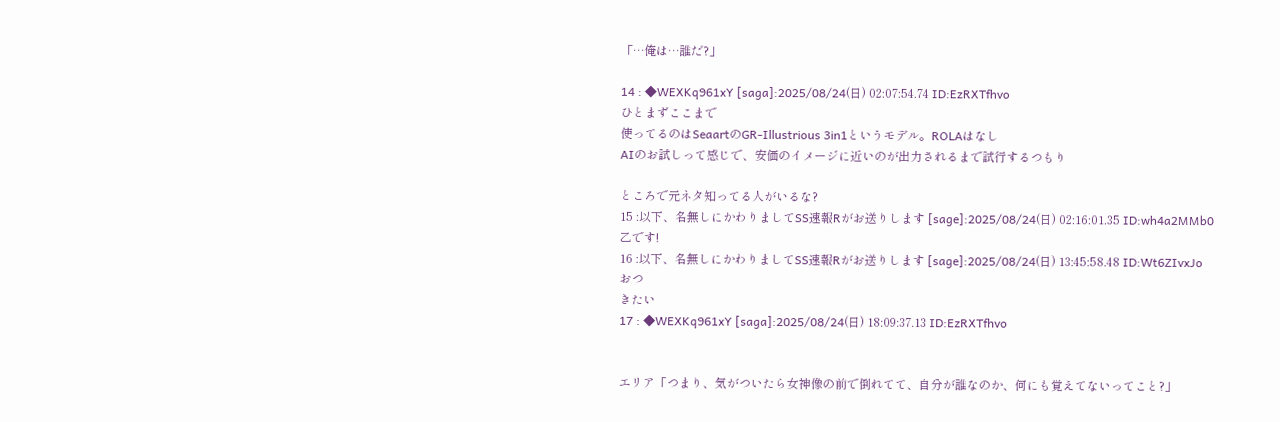「…俺は…誰だ?」

14 : ◆WEXKq961xY [saga]:2025/08/24(日) 02:07:54.74 ID:EzRXTfhvo
ひとまずここまで
使ってるのはSeaartのGR-Illustrious 3in1というモデル。ROLAはなし
AIのお試しって感じで、安価のイメージに近いのが出力されるまで試行するつもり

ところで元ネタ知ってる人がいるな?
15 :以下、名無しにかわりましてSS速報Rがお送りします [sage]:2025/08/24(日) 02:16:01.35 ID:wh4a2MMb0
乙です!
16 :以下、名無しにかわりましてSS速報Rがお送りします [sage]:2025/08/24(日) 13:45:58.48 ID:Wt6ZIvxJo
おつ
きたい
17 : ◆WEXKq961xY [saga]:2025/08/24(日) 18:09:37.13 ID:EzRXTfhvo


エリア「つまり、気がついたら女神像の前で倒れてて、自分が誰なのか、何にも覚えてないってこと?」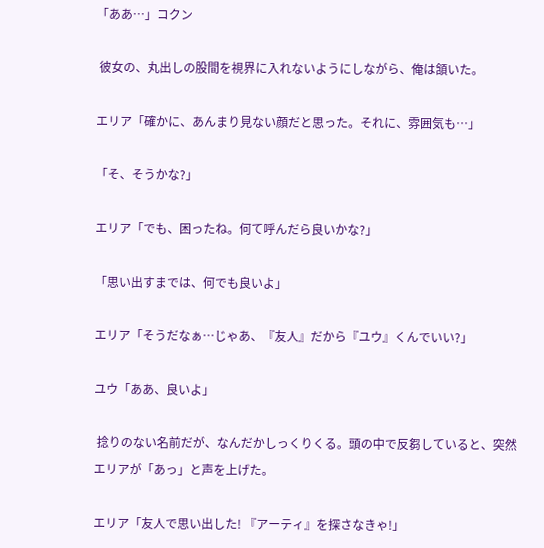「ああ…」コクン

 彼女の、丸出しの股間を視界に入れないようにしながら、俺は頷いた。

エリア「確かに、あんまり見ない顔だと思った。それに、雰囲気も…」

「そ、そうかな?」

エリア「でも、困ったね。何て呼んだら良いかな?」

「思い出すまでは、何でも良いよ」

エリア「そうだなぁ…じゃあ、『友人』だから『ユウ』くんでいい?」

ユウ「ああ、良いよ」

 捻りのない名前だが、なんだかしっくりくる。頭の中で反芻していると、突然エリアが「あっ」と声を上げた。

エリア「友人で思い出した! 『アーティ』を探さなきゃ!」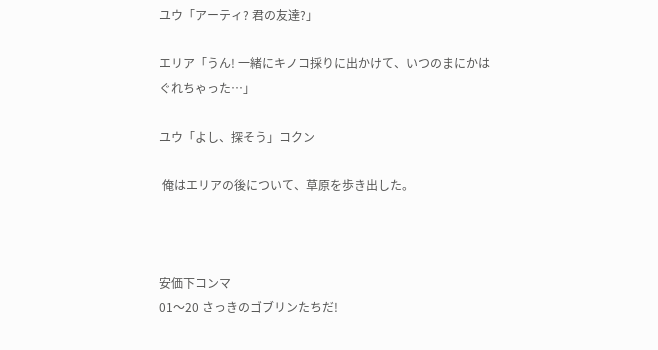ユウ「アーティ? 君の友達?」

エリア「うん! 一緒にキノコ採りに出かけて、いつのまにかはぐれちゃった…」

ユウ「よし、探そう」コクン

 俺はエリアの後について、草原を歩き出した。



安価下コンマ
01〜20 さっきのゴブリンたちだ!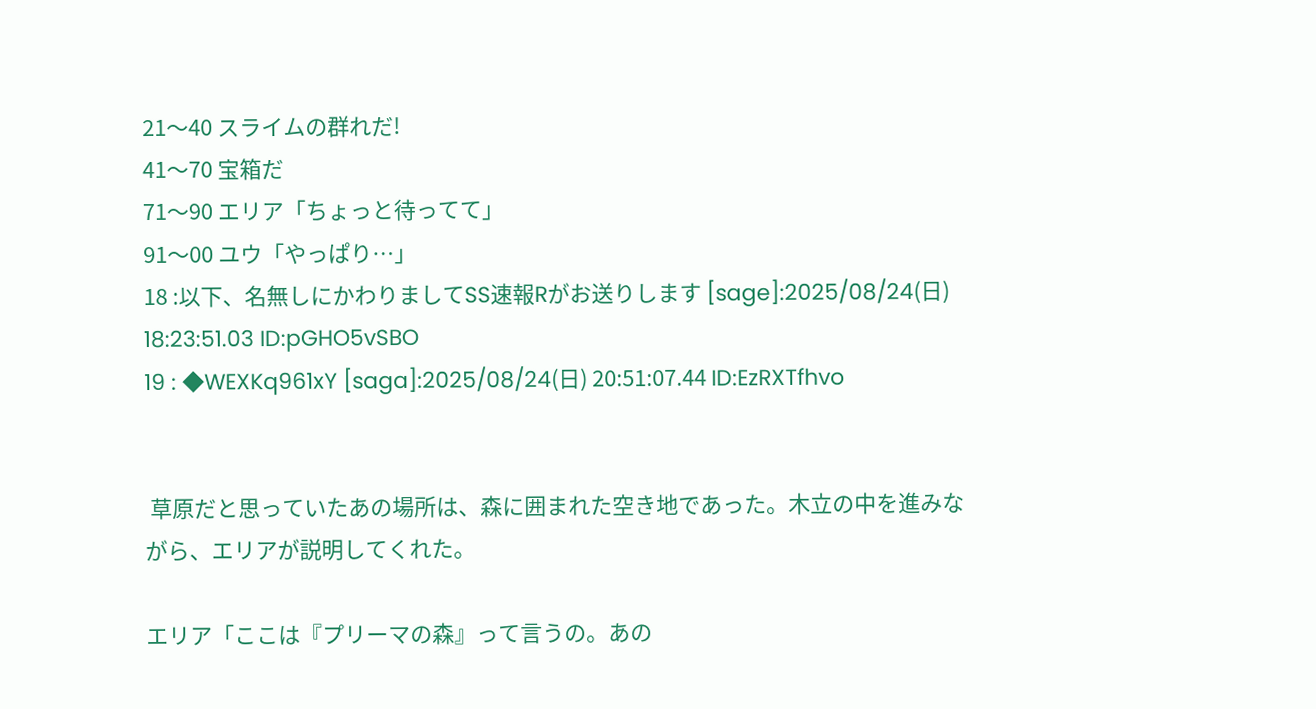21〜40 スライムの群れだ!
41〜70 宝箱だ
71〜90 エリア「ちょっと待ってて」
91〜00 ユウ「やっぱり…」
18 :以下、名無しにかわりましてSS速報Rがお送りします [sage]:2025/08/24(日) 18:23:51.03 ID:pGHO5vSBO
19 : ◆WEXKq961xY [saga]:2025/08/24(日) 20:51:07.44 ID:EzRXTfhvo


 草原だと思っていたあの場所は、森に囲まれた空き地であった。木立の中を進みながら、エリアが説明してくれた。

エリア「ここは『プリーマの森』って言うの。あの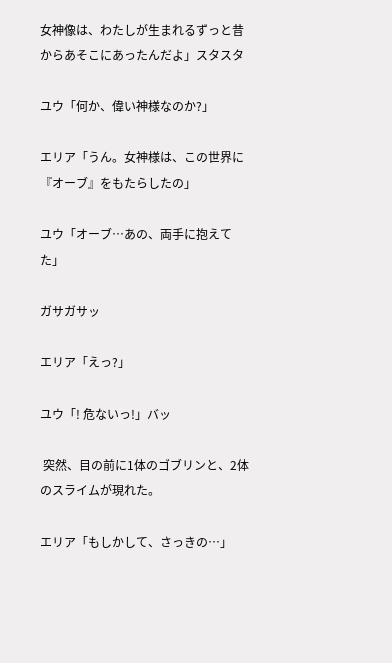女神像は、わたしが生まれるずっと昔からあそこにあったんだよ」スタスタ

ユウ「何か、偉い神様なのか?」

エリア「うん。女神様は、この世界に『オーブ』をもたらしたの」

ユウ「オーブ…あの、両手に抱えてた」

ガサガサッ

エリア「えっ?」

ユウ「! 危ないっ!」バッ

 突然、目の前に1体のゴブリンと、2体のスライムが現れた。

エリア「もしかして、さっきの…」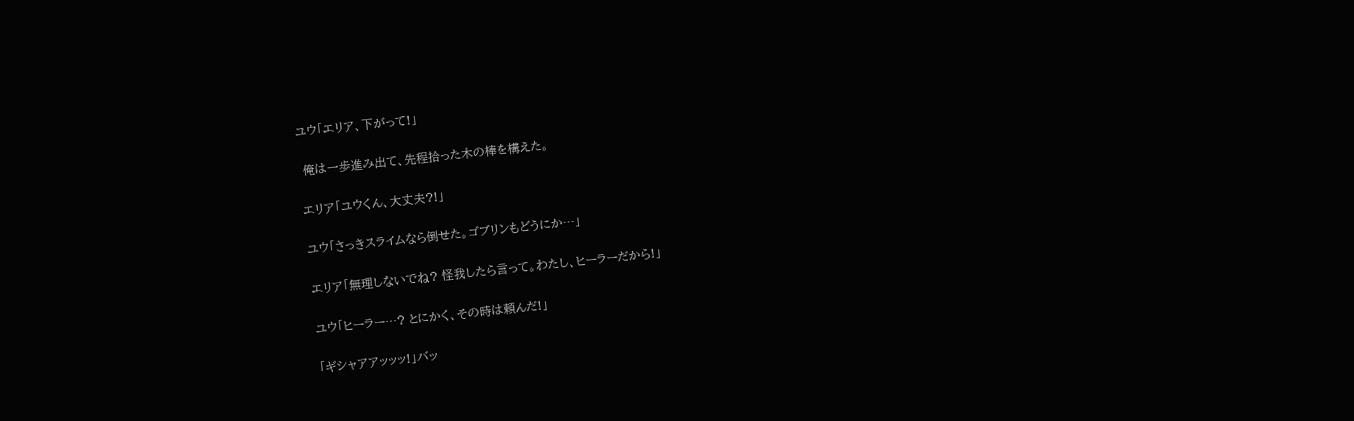ユウ「エリア、下がって!」

 俺は一歩進み出て、先程拾った木の棒を構えた。

エリア「ユウくん、大丈夫?!」

ユウ「さっきスライムなら倒せた。ゴブリンもどうにか…」

エリア「無理しないでね? 怪我したら言って。わたし、ヒーラーだから!」

ユウ「ヒーラー…? とにかく、その時は頼んだ!」

「ギシャアアッッッ!」バッ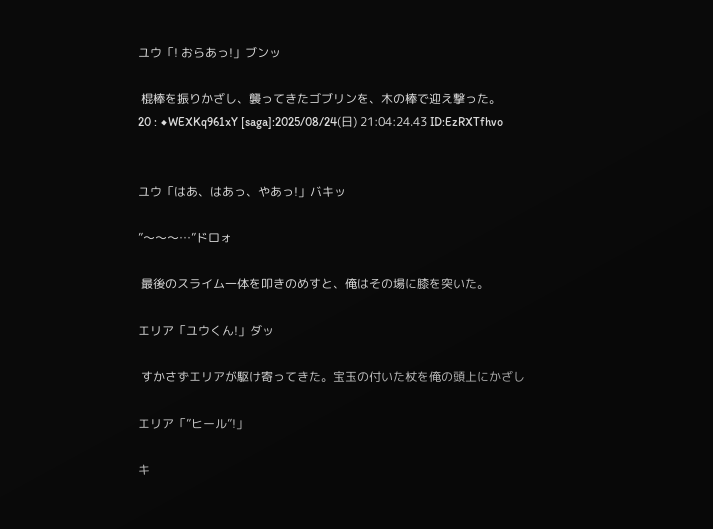ユウ「! おらあっ!」ブンッ

 棍棒を振りかざし、襲ってきたゴブリンを、木の棒で迎え撃った。
20 : ◆WEXKq961xY [saga]:2025/08/24(日) 21:04:24.43 ID:EzRXTfhvo


ユウ「はあ、はあっ、やあっ!」バキッ

”〜〜〜…”ドロォ

 最後のスライム一体を叩きのめすと、俺はその場に膝を突いた。

エリア「ユウくん!」ダッ

 すかさずエリアが駆け寄ってきた。宝玉の付いた杖を俺の頭上にかざし

エリア「”ヒール”!」

キ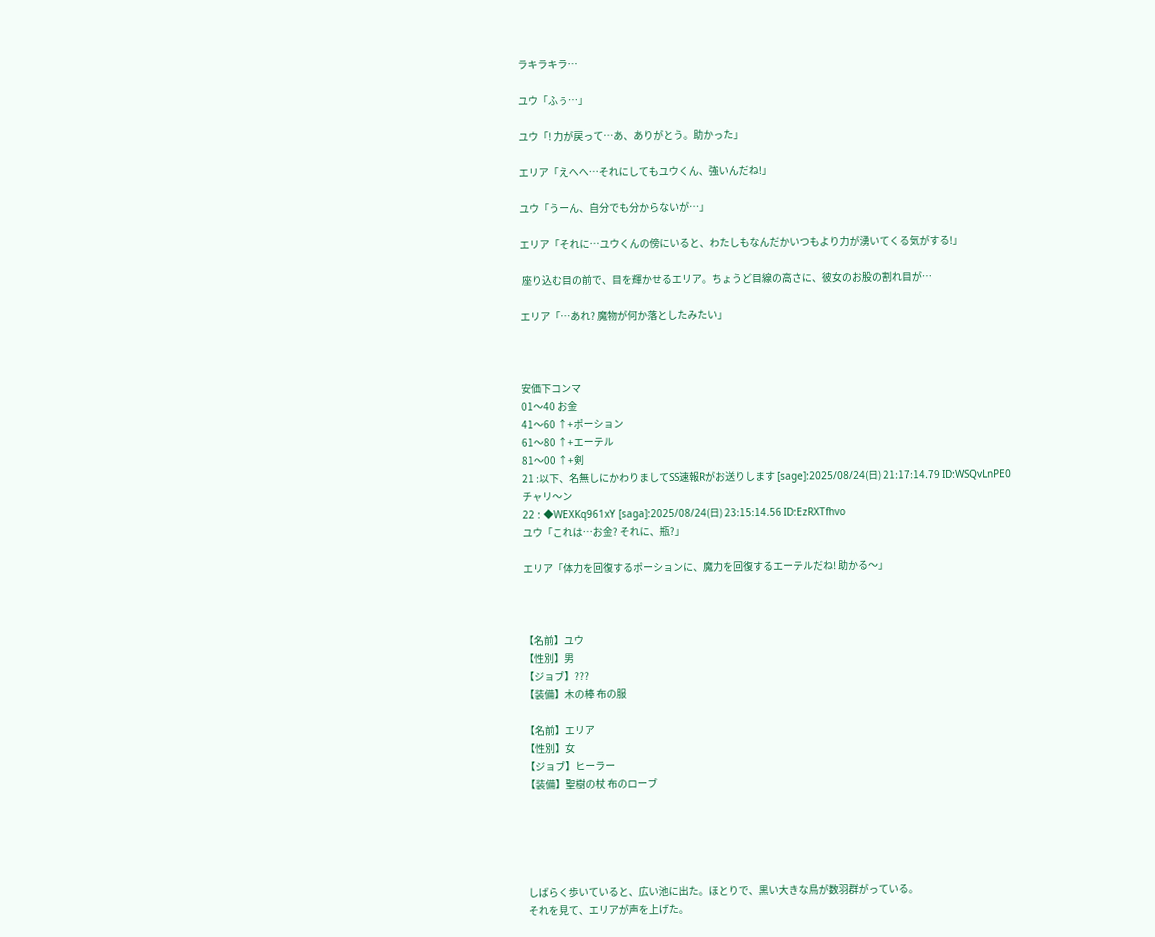ラキラキラ…

ユウ「ふぅ…」

ユウ「! 力が戻って…あ、ありがとう。助かった」

エリア「えへへ…それにしてもユウくん、強いんだね!」

ユウ「うーん、自分でも分からないが…」

エリア「それに…ユウくんの傍にいると、わたしもなんだかいつもより力が湧いてくる気がする!」

 座り込む目の前で、目を輝かせるエリア。ちょうど目線の高さに、彼女のお股の割れ目が…

エリア「…あれ? 魔物が何か落としたみたい」



安価下コンマ
01〜40 お金
41〜60 ↑+ポーション
61〜80 ↑+エーテル
81〜00 ↑+剣
21 :以下、名無しにかわりましてSS速報Rがお送りします [sage]:2025/08/24(日) 21:17:14.79 ID:WSQvLnPE0
チャリ〜ン
22 : ◆WEXKq961xY [saga]:2025/08/24(日) 23:15:14.56 ID:EzRXTfhvo
ユウ「これは…お金? それに、瓶?」

エリア「体力を回復するポーションに、魔力を回復するエーテルだね! 助かる〜」



【名前】ユウ
【性別】男
【ジョブ】???
【装備】木の棒 布の服

【名前】エリア
【性別】女
【ジョブ】ヒーラー
【装備】聖樹の杖 布のローブ





 しばらく歩いていると、広い池に出た。ほとりで、黒い大きな鳥が数羽群がっている。
 それを見て、エリアが声を上げた。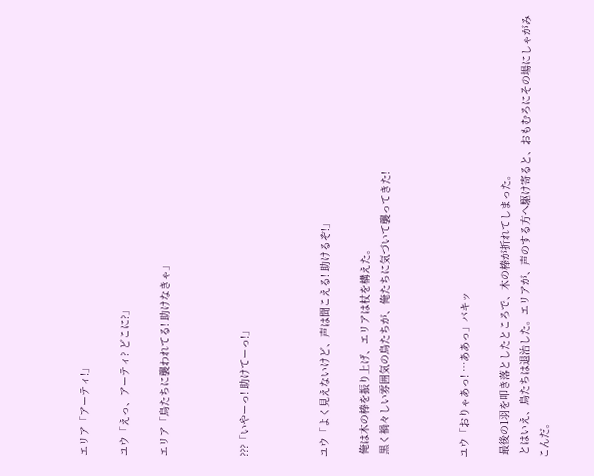エリア「アーティ!」

ユウ「えっ、アーティ? どこに?」

エリア「鳥たちに襲われてる! 助けなきゃ」



???「いやーっ! 助けてーっ!」



ユウ「よく見えないけど、声は聞こえる! 助けるぞ!」

 俺は木の棒を振り上げ、エリアは杖を構えた。
 黒く禍々しい雰囲気の鳥たちが、俺たちに気づいて襲ってきた!



ユウ「おりゃあっ! …ああっ」バキッ

 最後の1羽を叩き落としたところで、木の棒が折れてしまった。
 とはいえ、鳥たちは退治した。エリアが、声のする方へ駆け寄ると、おもむろにその場にしゃがみこんだ。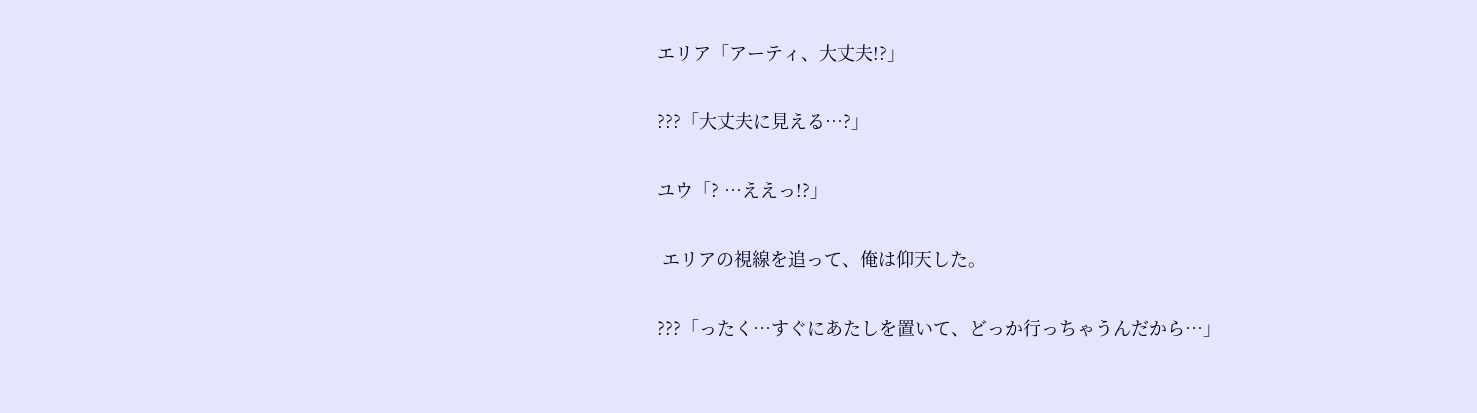エリア「アーティ、大丈夫!?」

???「大丈夫に見える…?」

ユウ「? …ええっ!?」

 エリアの視線を追って、俺は仰天した。

???「ったく…すぐにあたしを置いて、どっか行っちゃうんだから…」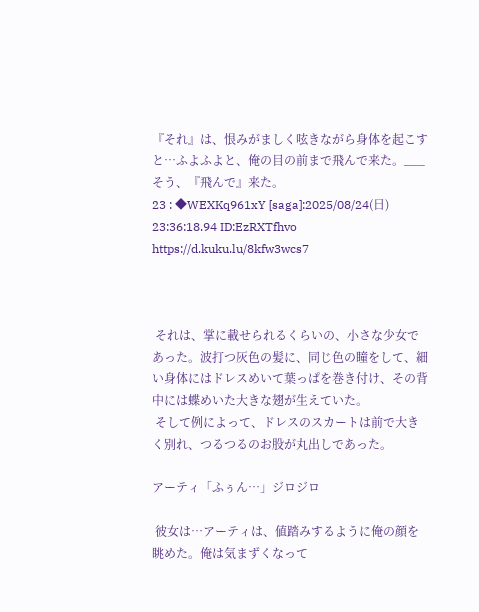『それ』は、恨みがましく呟きながら身体を起こすと…ふよふよと、俺の目の前まで飛んで来た。___そう、『飛んで』来た。
23 : ◆WEXKq961xY [saga]:2025/08/24(日) 23:36:18.94 ID:EzRXTfhvo
https://d.kuku.lu/8kfw3wcs7



 それは、掌に載せられるくらいの、小さな少女であった。波打つ灰色の髪に、同じ色の瞳をして、細い身体にはドレスめいて葉っぱを巻き付け、その背中には蝶めいた大きな翅が生えていた。
 そして例によって、ドレスのスカートは前で大きく別れ、つるつるのお股が丸出しであった。

アーティ「ふぅん…」ジロジロ

 彼女は…アーティは、値踏みするように俺の顔を眺めた。俺は気まずくなって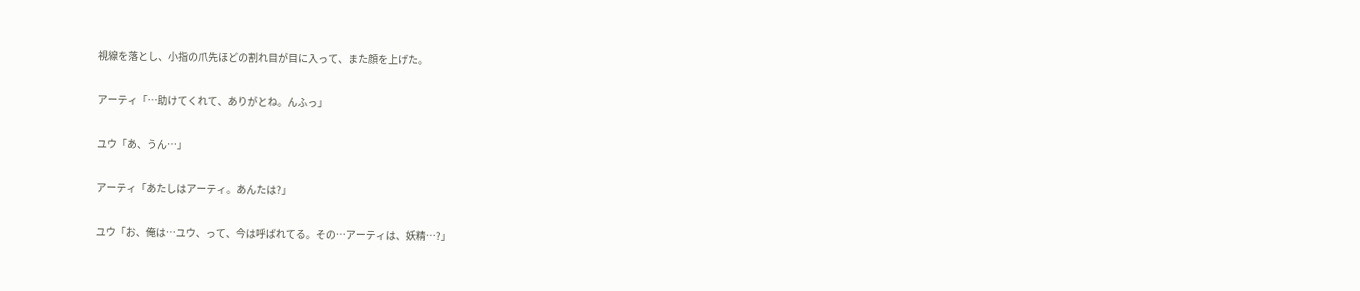視線を落とし、小指の爪先ほどの割れ目が目に入って、また顔を上げた。

アーティ「…助けてくれて、ありがとね。んふっ」

ユウ「あ、うん…」

アーティ「あたしはアーティ。あんたは?」

ユウ「お、俺は…ユウ、って、今は呼ばれてる。その…アーティは、妖精…?」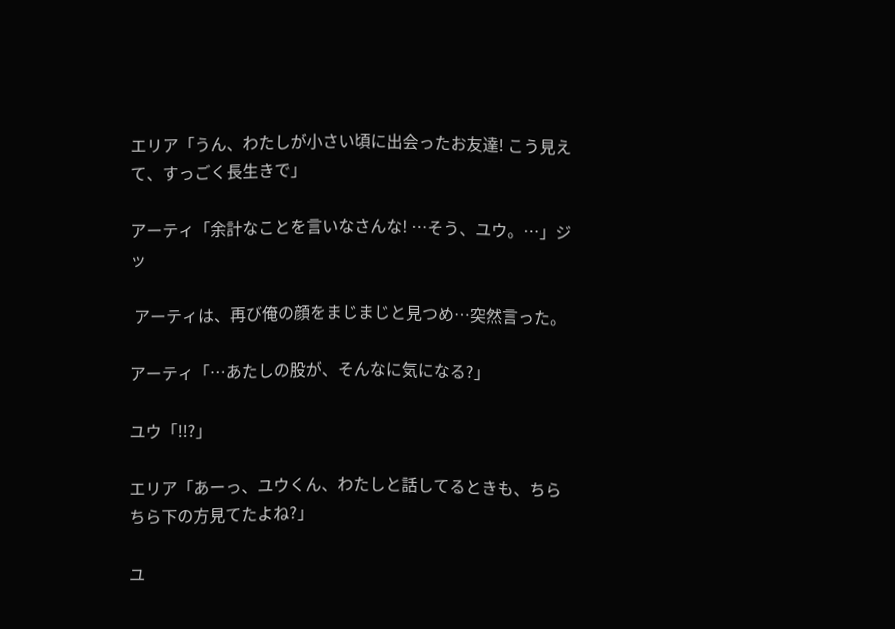エリア「うん、わたしが小さい頃に出会ったお友達! こう見えて、すっごく長生きで」

アーティ「余計なことを言いなさんな! …そう、ユウ。…」ジッ

 アーティは、再び俺の顔をまじまじと見つめ…突然言った。

アーティ「…あたしの股が、そんなに気になる?」

ユウ「!!?」

エリア「あーっ、ユウくん、わたしと話してるときも、ちらちら下の方見てたよね?」

ユ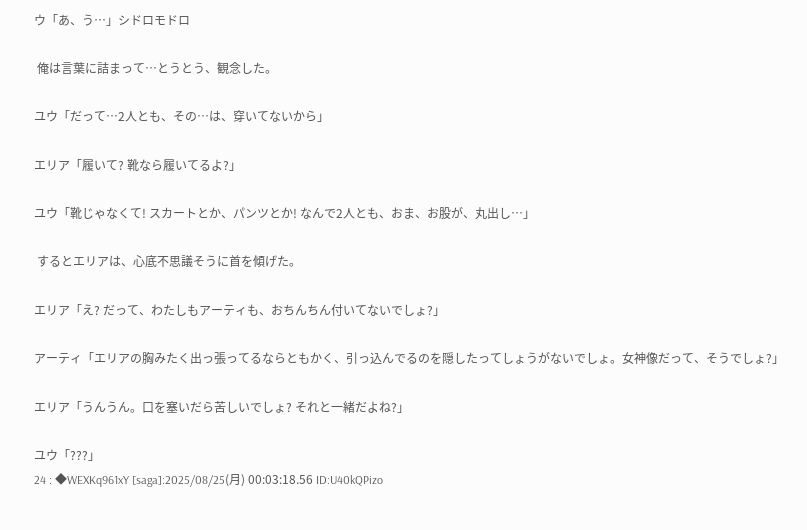ウ「あ、う…」シドロモドロ

 俺は言葉に詰まって…とうとう、観念した。

ユウ「だって…2人とも、その…は、穿いてないから」

エリア「履いて? 靴なら履いてるよ?」

ユウ「靴じゃなくて! スカートとか、パンツとか! なんで2人とも、おま、お股が、丸出し…」

 するとエリアは、心底不思議そうに首を傾げた。

エリア「え? だって、わたしもアーティも、おちんちん付いてないでしょ?」

アーティ「エリアの胸みたく出っ張ってるならともかく、引っ込んでるのを隠したってしょうがないでしょ。女神像だって、そうでしょ?」

エリア「うんうん。口を塞いだら苦しいでしょ? それと一緒だよね?」

ユウ「???」
24 : ◆WEXKq961xY [saga]:2025/08/25(月) 00:03:18.56 ID:U40kQPizo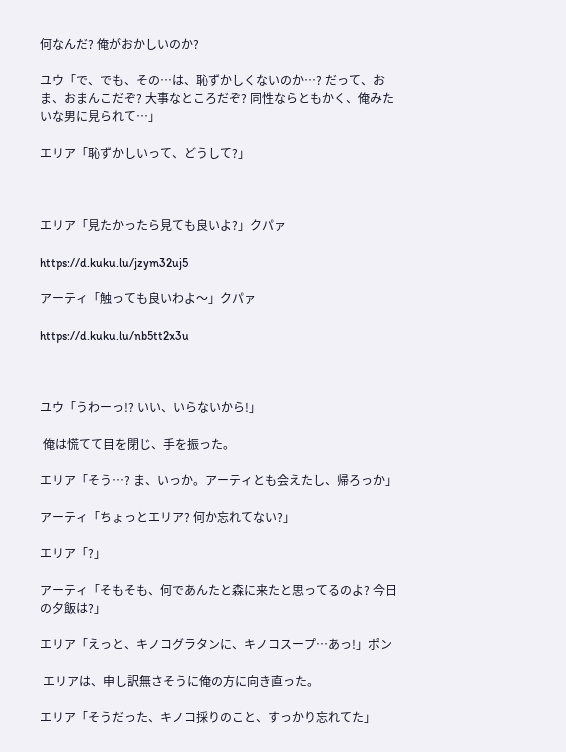何なんだ? 俺がおかしいのか?

ユウ「で、でも、その…は、恥ずかしくないのか…? だって、おま、おまんこだぞ? 大事なところだぞ? 同性ならともかく、俺みたいな男に見られて…」

エリア「恥ずかしいって、どうして?」



エリア「見たかったら見ても良いよ?」クパァ

https://d.kuku.lu/jzym32uj5

アーティ「触っても良いわよ〜」クパァ

https://d.kuku.lu/nb5tt2x3u



ユウ「うわーっ!? いい、いらないから!」

 俺は慌てて目を閉じ、手を振った。

エリア「そう…? ま、いっか。アーティとも会えたし、帰ろっか」

アーティ「ちょっとエリア? 何か忘れてない?」

エリア「?」

アーティ「そもそも、何であんたと森に来たと思ってるのよ? 今日の夕飯は?」

エリア「えっと、キノコグラタンに、キノコスープ…あっ!」ポン

 エリアは、申し訳無さそうに俺の方に向き直った。

エリア「そうだった、キノコ採りのこと、すっかり忘れてた」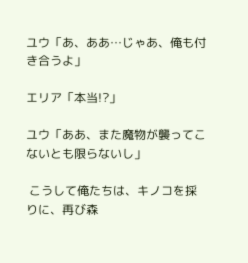ユウ「あ、ああ…じゃあ、俺も付き合うよ」

エリア「本当!?」

ユウ「ああ、また魔物が襲ってこないとも限らないし」

 こうして俺たちは、キノコを採りに、再び森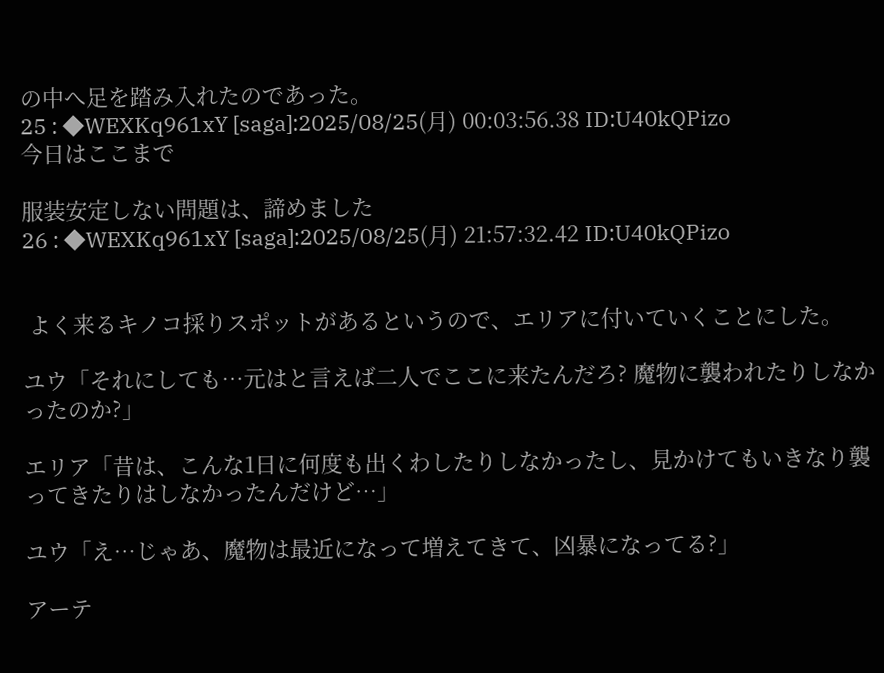の中へ足を踏み入れたのであった。
25 : ◆WEXKq961xY [saga]:2025/08/25(月) 00:03:56.38 ID:U40kQPizo
今日はここまで

服装安定しない問題は、諦めました
26 : ◆WEXKq961xY [saga]:2025/08/25(月) 21:57:32.42 ID:U40kQPizo


 よく来るキノコ採りスポットがあるというので、エリアに付いていくことにした。

ユウ「それにしても…元はと言えば二人でここに来たんだろ? 魔物に襲われたりしなかったのか?」

エリア「昔は、こんな1日に何度も出くわしたりしなかったし、見かけてもいきなり襲ってきたりはしなかったんだけど…」

ユウ「え…じゃあ、魔物は最近になって増えてきて、凶暴になってる?」

アーテ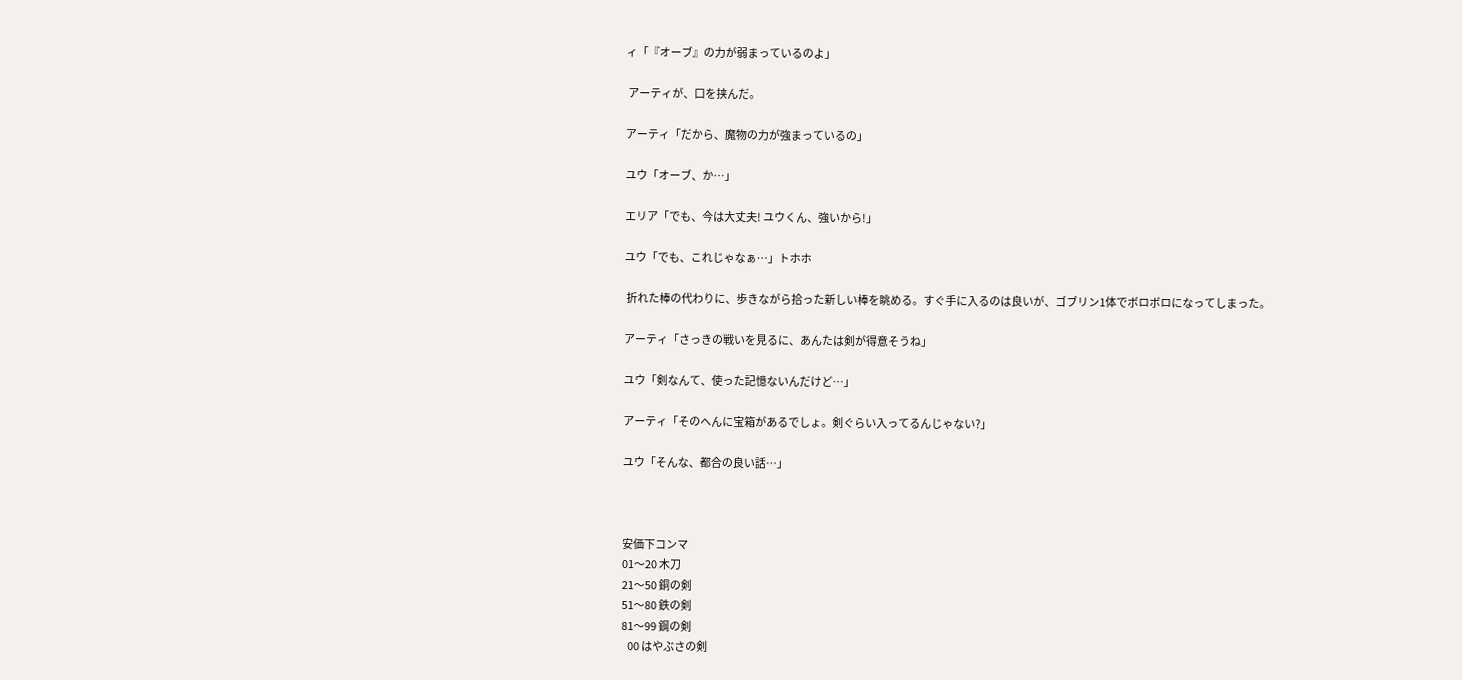ィ「『オーブ』の力が弱まっているのよ」

 アーティが、口を挟んだ。

アーティ「だから、魔物の力が強まっているの」

ユウ「オーブ、か…」

エリア「でも、今は大丈夫! ユウくん、強いから!」

ユウ「でも、これじゃなぁ…」トホホ

 折れた棒の代わりに、歩きながら拾った新しい棒を眺める。すぐ手に入るのは良いが、ゴブリン1体でボロボロになってしまった。

アーティ「さっきの戦いを見るに、あんたは剣が得意そうね」

ユウ「剣なんて、使った記憶ないんだけど…」

アーティ「そのへんに宝箱があるでしょ。剣ぐらい入ってるんじゃない?」

ユウ「そんな、都合の良い話…」



安価下コンマ
01〜20 木刀
21〜50 銅の剣
51〜80 鉄の剣
81〜99 鋼の剣
   00 はやぶさの剣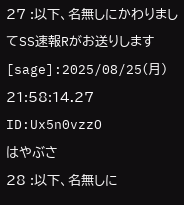27 :以下、名無しにかわりましてSS速報Rがお送りします [sage]:2025/08/25(月) 21:58:14.27 ID:Ux5n0vzzO
はやぶさ
28 :以下、名無しに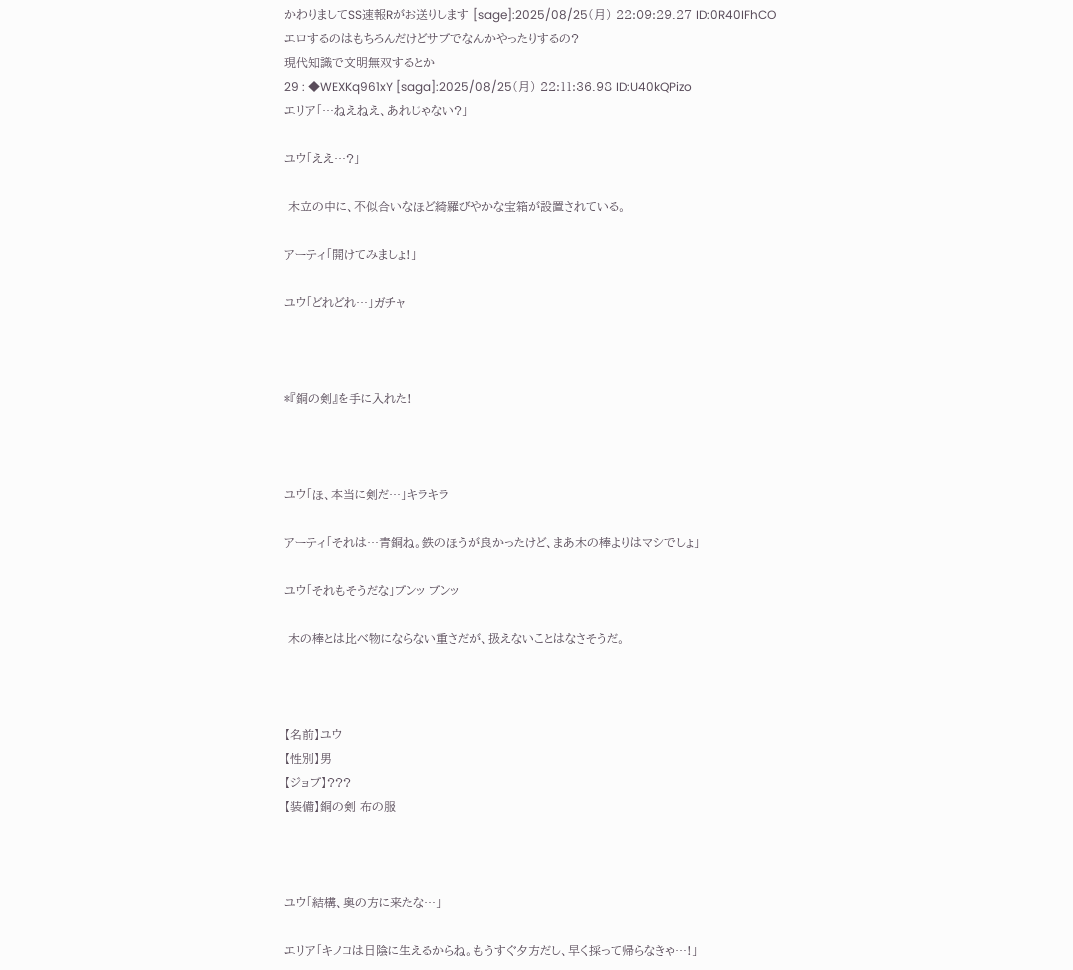かわりましてSS速報Rがお送りします [sage]:2025/08/25(月) 22:09:29.27 ID:0R40IFhCO
エロするのはもちろんだけどサブでなんかやったりするの?
現代知識で文明無双するとか
29 : ◆WEXKq961xY [saga]:2025/08/25(月) 22:11:36.98 ID:U40kQPizo
エリア「…ねえねえ、あれじゃない?」

ユウ「ええ…?」

 木立の中に、不似合いなほど綺羅びやかな宝箱が設置されている。

アーティ「開けてみましょ!」

ユウ「どれどれ…」ガチャ



*『銅の剣』を手に入れた!



ユウ「ほ、本当に剣だ…」キラキラ

アーティ「それは…青銅ね。鉄のほうが良かったけど、まあ木の棒よりはマシでしょ」

ユウ「それもそうだな」ブンッ ブンッ

 木の棒とは比べ物にならない重さだが、扱えないことはなさそうだ。



【名前】ユウ
【性別】男
【ジョブ】???
【装備】銅の剣 布の服



ユウ「結構、奥の方に来たな…」

エリア「キノコは日陰に生えるからね。もうすぐ夕方だし、早く採って帰らなきゃ…!」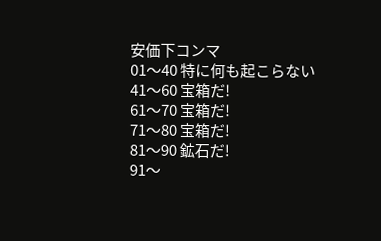安価下コンマ
01〜40 特に何も起こらない
41〜60 宝箱だ!
61〜70 宝箱だ!
71〜80 宝箱だ!
81〜90 鉱石だ!
91〜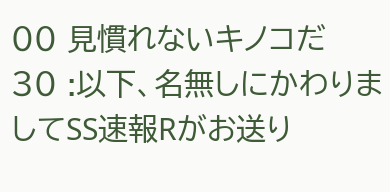00 見慣れないキノコだ
30 :以下、名無しにかわりましてSS速報Rがお送り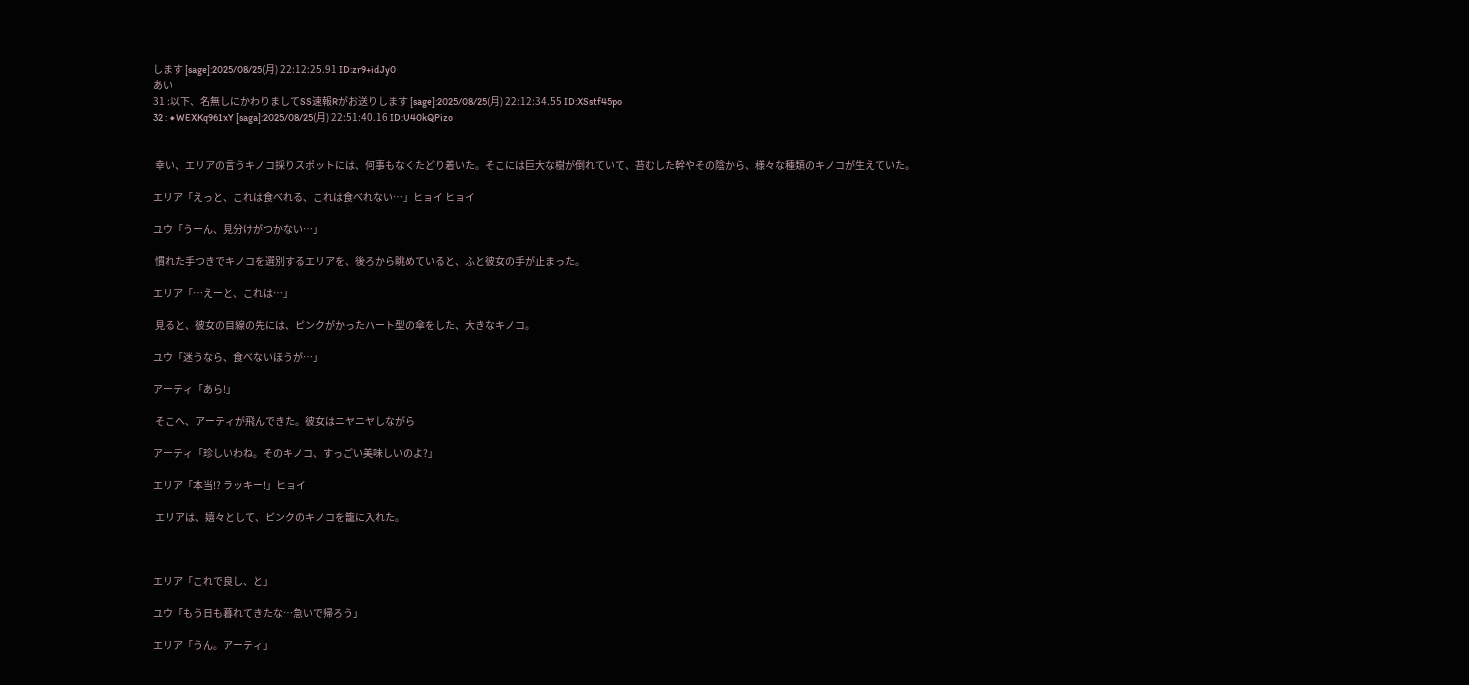します [sage]:2025/08/25(月) 22:12:25.91 ID:zr9+idJy0
あい
31 :以下、名無しにかわりましてSS速報Rがお送りします [sage]:2025/08/25(月) 22:12:34.55 ID:XSstf45po
32 : ◆WEXKq961xY [saga]:2025/08/25(月) 22:51:40.16 ID:U40kQPizo


 幸い、エリアの言うキノコ採りスポットには、何事もなくたどり着いた。そこには巨大な樹が倒れていて、苔むした幹やその陰から、様々な種類のキノコが生えていた。

エリア「えっと、これは食べれる、これは食べれない…」ヒョイ ヒョイ

ユウ「うーん、見分けがつかない…」

 慣れた手つきでキノコを選別するエリアを、後ろから眺めていると、ふと彼女の手が止まった。

エリア「…えーと、これは…」

 見ると、彼女の目線の先には、ピンクがかったハート型の傘をした、大きなキノコ。

ユウ「迷うなら、食べないほうが…」

アーティ「あら!」

 そこへ、アーティが飛んできた。彼女はニヤニヤしながら

アーティ「珍しいわね。そのキノコ、すっごい美味しいのよ?」

エリア「本当!? ラッキー!」ヒョイ

 エリアは、嬉々として、ピンクのキノコを籠に入れた。



エリア「これで良し、と」

ユウ「もう日も暮れてきたな…急いで帰ろう」

エリア「うん。アーティ」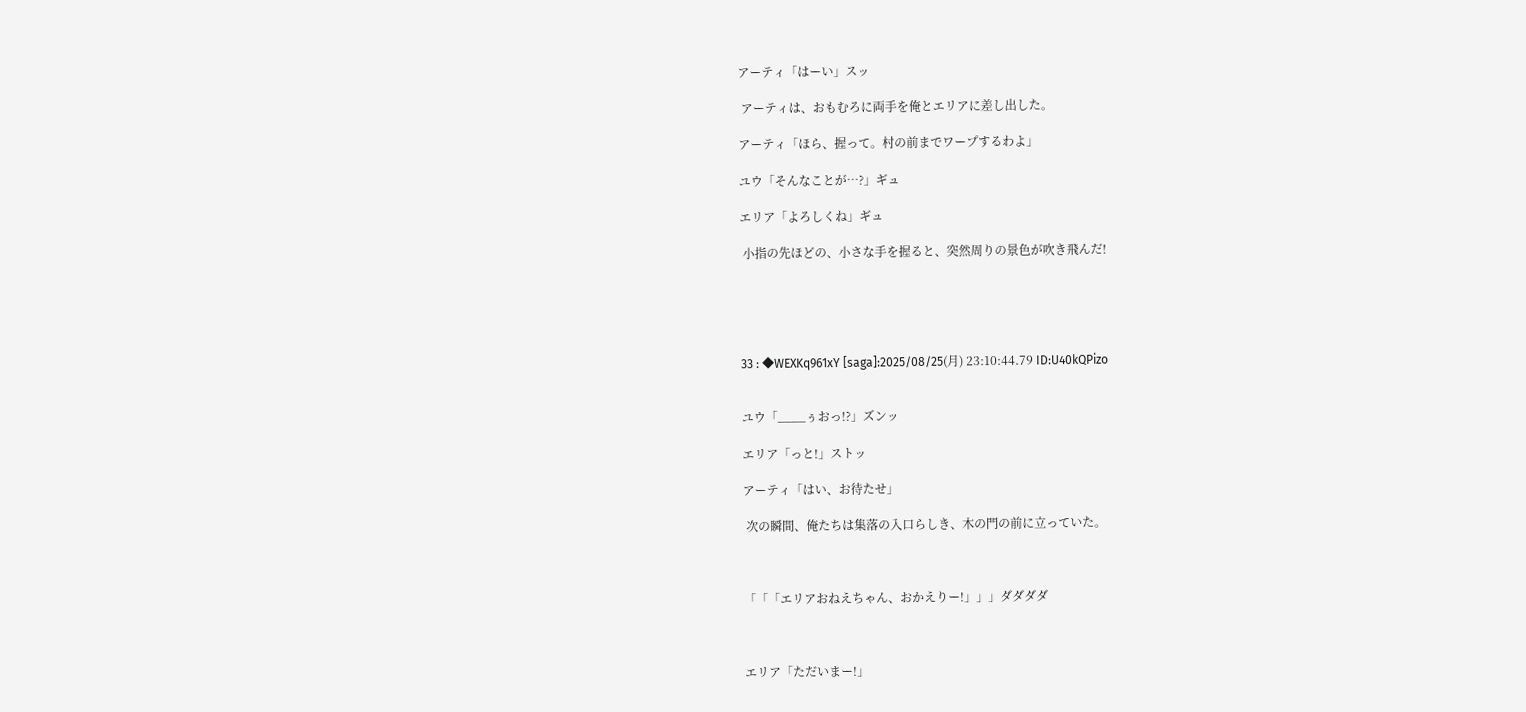アーティ「はーい」スッ

 アーティは、おもむろに両手を俺とエリアに差し出した。

アーティ「ほら、握って。村の前までワープするわよ」

ユウ「そんなことが…?」ギュ

エリア「よろしくね」ギュ

 小指の先ほどの、小さな手を握ると、突然周りの景色が吹き飛んだ!





33 : ◆WEXKq961xY [saga]:2025/08/25(月) 23:10:44.79 ID:U40kQPizo


ユウ「____ぅおっ!?」ズンッ

エリア「っと!」ストッ

アーティ「はい、お待たせ」

 次の瞬間、俺たちは集落の入口らしき、木の門の前に立っていた。



「「「エリアおねえちゃん、おかえりー!」」」ダダダダ



エリア「ただいまー!」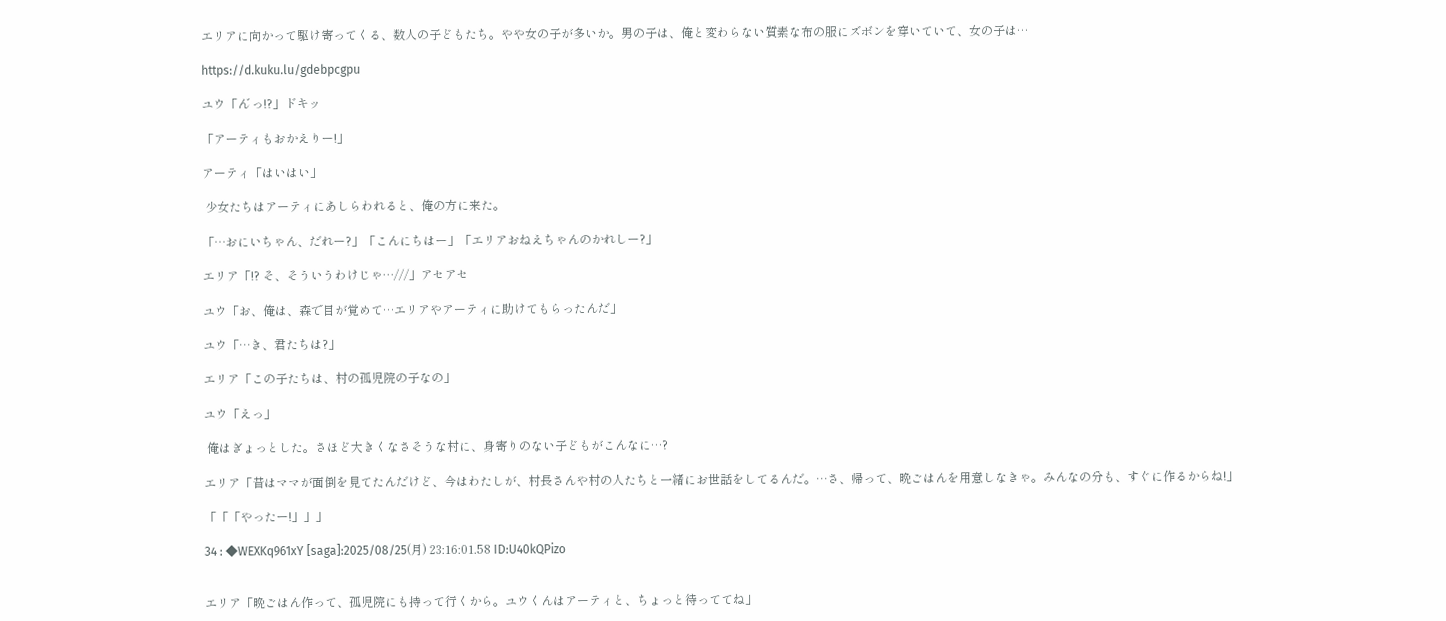エリアに向かって駆け寄ってくる、数人の子どもたち。やや女の子が多いか。男の子は、俺と変わらない質素な布の服にズボンを穿いていて、女の子は…

https://d.kuku.lu/gdebpcgpu

ユウ「ん゛っ!?」ドキッ

「アーティもおかえりー!」

アーティ「はいはい」

 少女たちはアーティにあしらわれると、俺の方に来た。

「…おにいちゃん、だれー?」「こんにちはー」「エリアおねえちゃんのかれしー?」

エリア「!? そ、そういうわけじゃ…///」アセアセ

ユウ「お、俺は、森で目が覚めて…エリアやアーティに助けてもらったんだ」

ユウ「…き、君たちは?」

エリア「この子たちは、村の孤児院の子なの」

ユウ「えっ」

 俺はぎょっとした。さほど大きくなさそうな村に、身寄りのない子どもがこんなに…?

エリア「昔はママが面倒を見てたんだけど、今はわたしが、村長さんや村の人たちと一緒にお世話をしてるんだ。…さ、帰って、晩ごはんを用意しなきゃ。みんなの分も、すぐに作るからね!」

「「「やったー!」」」

34 : ◆WEXKq961xY [saga]:2025/08/25(月) 23:16:01.58 ID:U40kQPizo


エリア「晩ごはん作って、孤児院にも持って行くから。ユウくんはアーティと、ちょっと待っててね」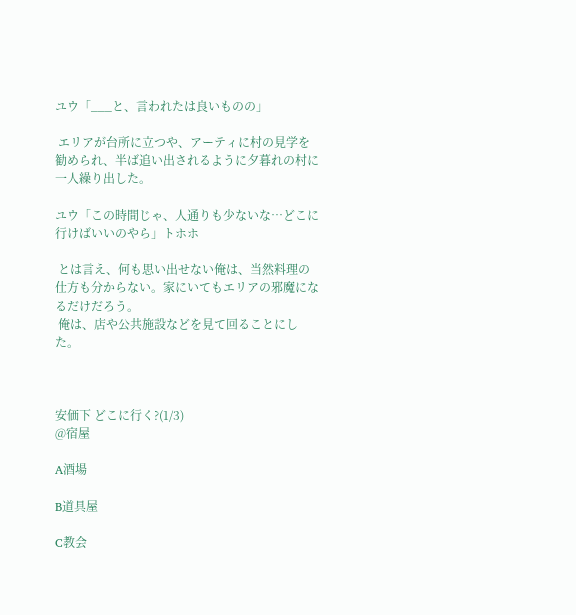ユウ「___と、言われたは良いものの」

 エリアが台所に立つや、アーティに村の見学を勧められ、半ば追い出されるように夕暮れの村に一人繰り出した。

ユウ「この時間じゃ、人通りも少ないな…どこに行けばいいのやら」トホホ

 とは言え、何も思い出せない俺は、当然料理の仕方も分からない。家にいてもエリアの邪魔になるだけだろう。
 俺は、店や公共施設などを見て回ることにした。



安価下 どこに行く?(1/3)
@宿屋

A酒場

B道具屋

C教会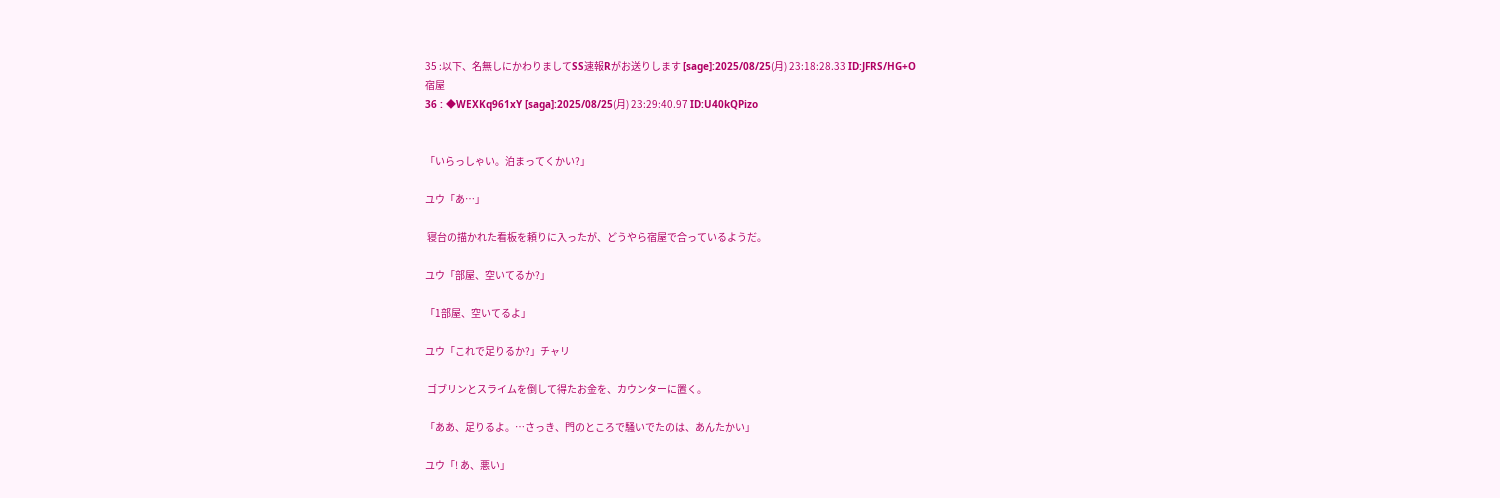35 :以下、名無しにかわりましてSS速報Rがお送りします [sage]:2025/08/25(月) 23:18:28.33 ID:JFRS/HG+O
宿屋
36 : ◆WEXKq961xY [saga]:2025/08/25(月) 23:29:40.97 ID:U40kQPizo


「いらっしゃい。泊まってくかい?」

ユウ「あ…」

 寝台の描かれた看板を頼りに入ったが、どうやら宿屋で合っているようだ。

ユウ「部屋、空いてるか?」

「1部屋、空いてるよ」

ユウ「これで足りるか?」チャリ

 ゴブリンとスライムを倒して得たお金を、カウンターに置く。

「ああ、足りるよ。…さっき、門のところで騒いでたのは、あんたかい」

ユウ「! あ、悪い」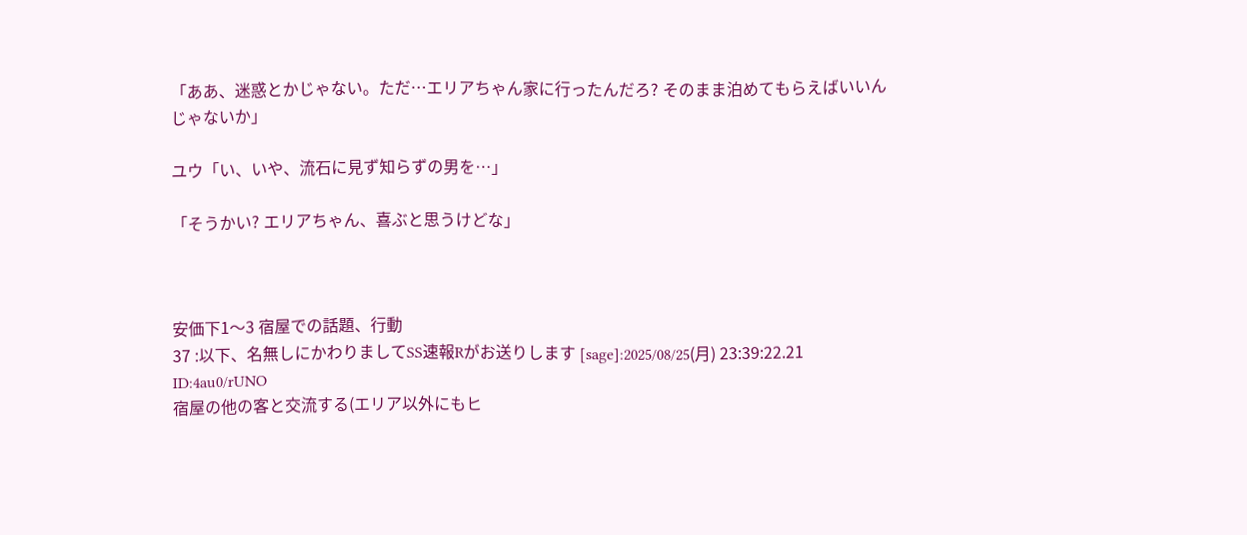「ああ、迷惑とかじゃない。ただ…エリアちゃん家に行ったんだろ? そのまま泊めてもらえばいいんじゃないか」

ユウ「い、いや、流石に見ず知らずの男を…」

「そうかい? エリアちゃん、喜ぶと思うけどな」



安価下1〜3 宿屋での話題、行動
37 :以下、名無しにかわりましてSS速報Rがお送りします [sage]:2025/08/25(月) 23:39:22.21 ID:4au0/rUNO
宿屋の他の客と交流する(エリア以外にもヒ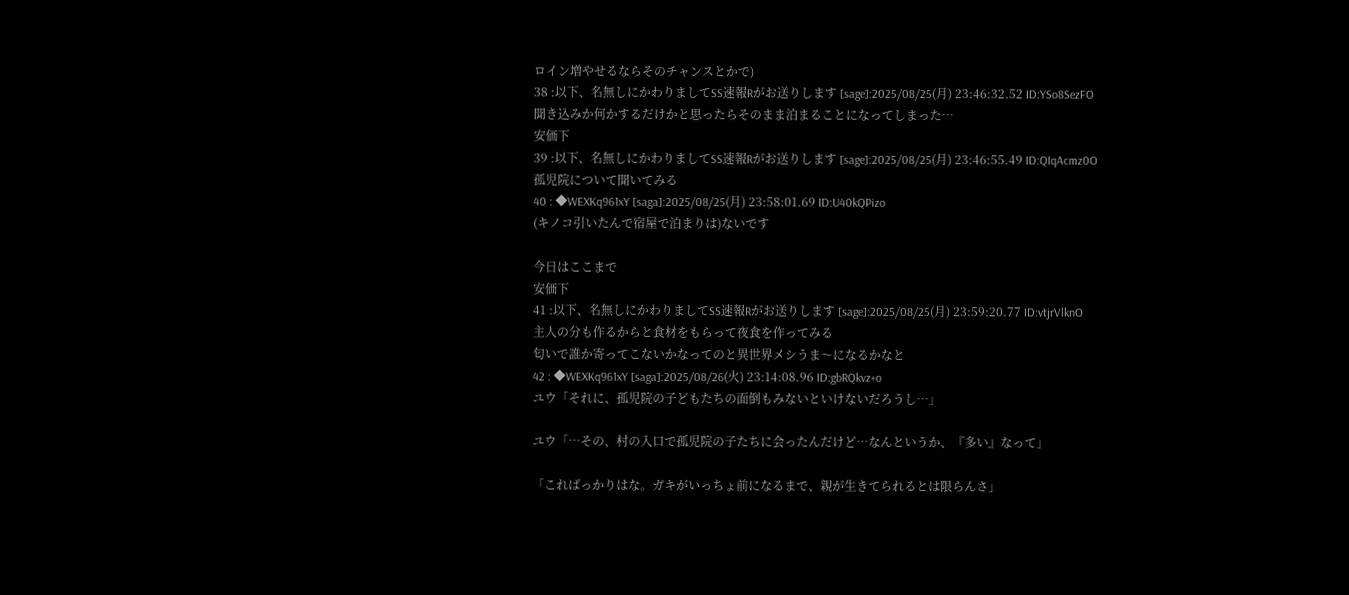ロイン増やせるならそのチャンスとかで)
38 :以下、名無しにかわりましてSS速報Rがお送りします [sage]:2025/08/25(月) 23:46:32.52 ID:YSo8SezFO
聞き込みか何かするだけかと思ったらそのまま泊まることになってしまった…
安価下
39 :以下、名無しにかわりましてSS速報Rがお送りします [sage]:2025/08/25(月) 23:46:55.49 ID:QIqAcmz0O
孤児院について聞いてみる
40 : ◆WEXKq961xY [saga]:2025/08/25(月) 23:58:01.69 ID:U40kQPizo
(キノコ引いたんで宿屋で泊まりは)ないです

今日はここまで
安価下
41 :以下、名無しにかわりましてSS速報Rがお送りします [sage]:2025/08/25(月) 23:59:20.77 ID:vtjrVlknO
主人の分も作るからと食材をもらって夜食を作ってみる
匂いで誰か寄ってこないかなってのと異世界メシうま〜になるかなと
42 : ◆WEXKq961xY [saga]:2025/08/26(火) 23:14:08.96 ID:gbRQkvz+o
ユウ「それに、孤児院の子どもたちの面倒もみないといけないだろうし…」

ユウ「…その、村の入口で孤児院の子たちに会ったんだけど…なんというか、『多い』なって」

「こればっかりはな。ガキがいっちょ前になるまで、親が生きてられるとは限らんさ」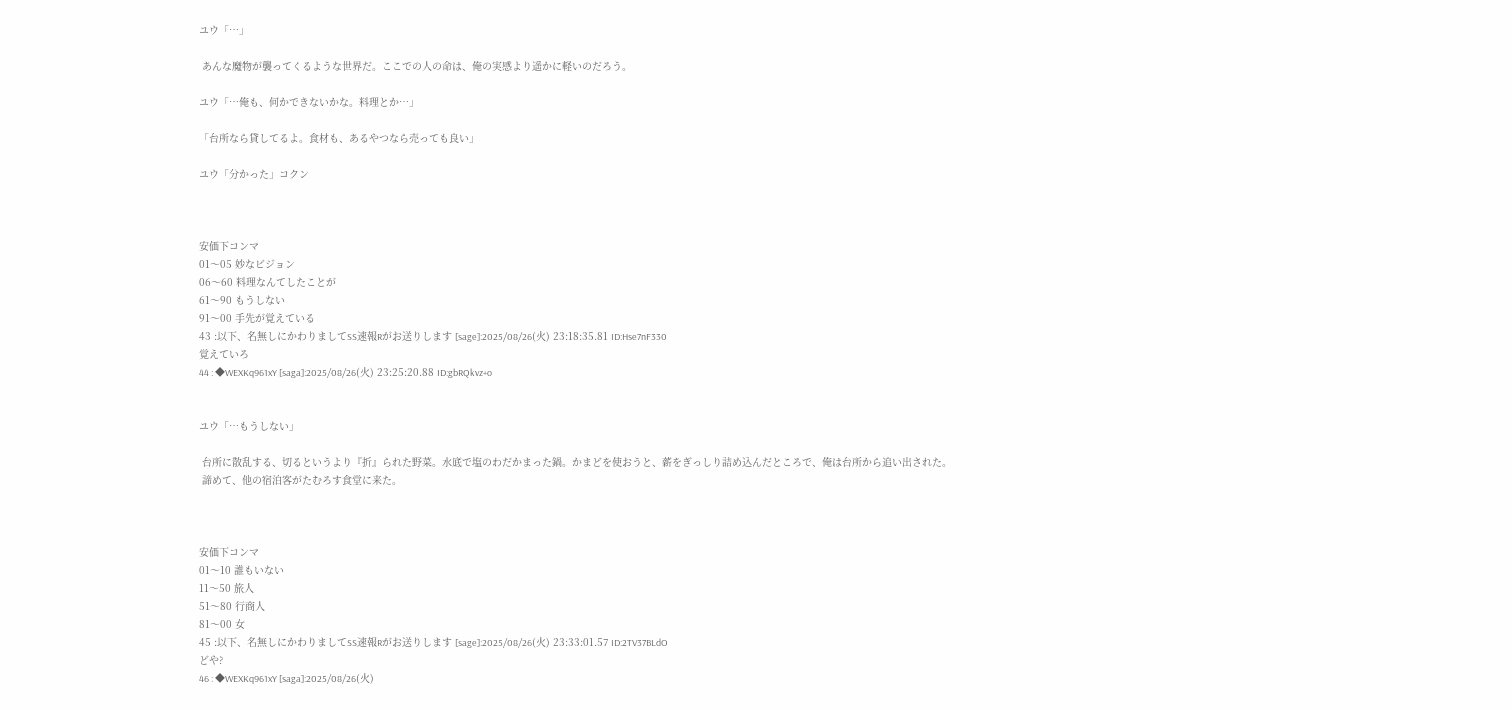ユウ「…」

 あんな魔物が襲ってくるような世界だ。ここでの人の命は、俺の実感より遥かに軽いのだろう。

ユウ「…俺も、何かできないかな。料理とか…」

「台所なら貸してるよ。食材も、あるやつなら売っても良い」

ユウ「分かった」コクン



安価下コンマ
01〜05 妙なビジョン
06〜60 料理なんてしたことが
61〜90 もうしない
91〜00 手先が覚えている
43 :以下、名無しにかわりましてSS速報Rがお送りします [sage]:2025/08/26(火) 23:18:35.81 ID:Hse7nF330
覚えていろ
44 : ◆WEXKq961xY [saga]:2025/08/26(火) 23:25:20.88 ID:gbRQkvz+o


ユウ「…もうしない」

 台所に散乱する、切るというより『折』られた野菜。水底で塩のわだかまった鍋。かまどを使おうと、薪をぎっしり詰め込んだところで、俺は台所から追い出された。
 諦めて、他の宿泊客がたむろす食堂に来た。



安価下コンマ
01〜10 誰もいない
11〜50 旅人
51〜80 行商人
81〜00 女
45 :以下、名無しにかわりましてSS速報Rがお送りします [sage]:2025/08/26(火) 23:33:01.57 ID:2TV37BLdO
どや?
46 : ◆WEXKq961xY [saga]:2025/08/26(火)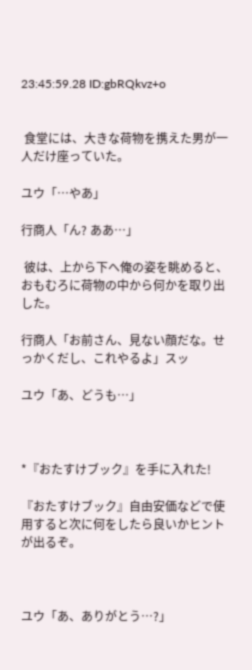23:45:59.28 ID:gbRQkvz+o


 食堂には、大きな荷物を携えた男が一人だけ座っていた。

ユウ「…やあ」

行商人「ん? ああ…」

 彼は、上から下へ俺の姿を眺めると、おもむろに荷物の中から何かを取り出した。

行商人「お前さん、見ない顔だな。せっかくだし、これやるよ」スッ

ユウ「あ、どうも…」



*『おたすけブック』を手に入れた!

『おたすけブック』自由安価などで使用すると次に何をしたら良いかヒントが出るぞ。



ユウ「あ、ありがとう…?」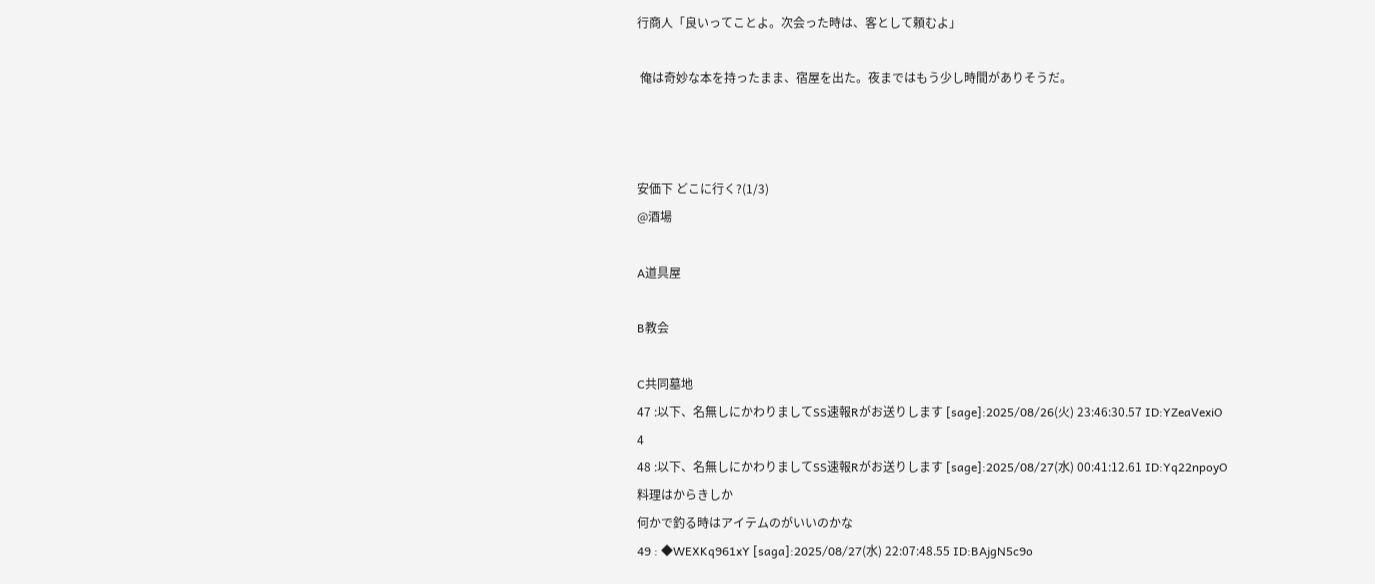行商人「良いってことよ。次会った時は、客として頼むよ」

 俺は奇妙な本を持ったまま、宿屋を出た。夜まではもう少し時間がありそうだ。



安価下 どこに行く?(1/3)
@酒場

A道具屋

B教会

C共同墓地
47 :以下、名無しにかわりましてSS速報Rがお送りします [sage]:2025/08/26(火) 23:46:30.57 ID:YZeaVexiO
4
48 :以下、名無しにかわりましてSS速報Rがお送りします [sage]:2025/08/27(水) 00:41:12.61 ID:Yq22npoyO
料理はからきしか
何かで釣る時はアイテムのがいいのかな
49 : ◆WEXKq961xY [saga]:2025/08/27(水) 22:07:48.55 ID:BAjgN5c9o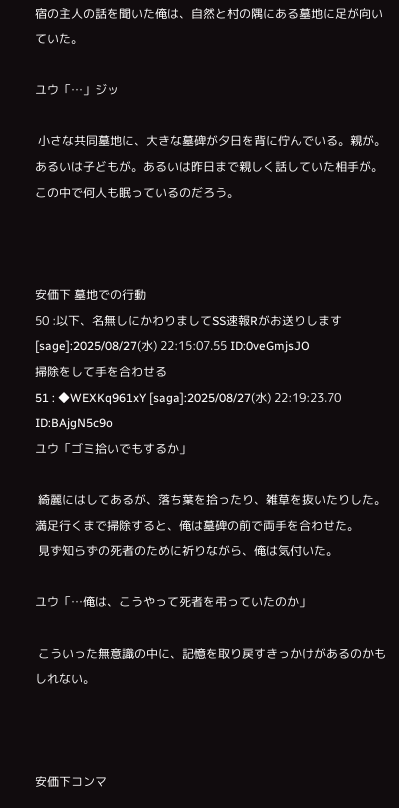宿の主人の話を聞いた俺は、自然と村の隅にある墓地に足が向いていた。

ユウ「…」ジッ

 小さな共同墓地に、大きな墓碑が夕日を背に佇んでいる。親が。あるいは子どもが。あるいは昨日まで親しく話していた相手が。この中で何人も眠っているのだろう。



安価下 墓地での行動
50 :以下、名無しにかわりましてSS速報Rがお送りします [sage]:2025/08/27(水) 22:15:07.55 ID:0veGmjsJO
掃除をして手を合わせる
51 : ◆WEXKq961xY [saga]:2025/08/27(水) 22:19:23.70 ID:BAjgN5c9o
ユウ「ゴミ拾いでもするか」

 綺麗にはしてあるが、落ち葉を拾ったり、雑草を抜いたりした。満足行くまで掃除すると、俺は墓碑の前で両手を合わせた。
 見ず知らずの死者のために祈りながら、俺は気付いた。

ユウ「…俺は、こうやって死者を弔っていたのか」

 こういった無意識の中に、記憶を取り戻すきっかけがあるのかもしれない。



安価下コンマ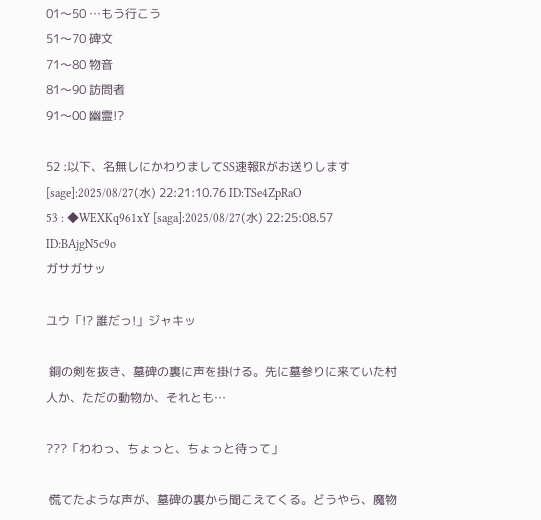01〜50 …もう行こう
51〜70 碑文
71〜80 物音
81〜90 訪問者
91〜00 幽霊!?

52 :以下、名無しにかわりましてSS速報Rがお送りします [sage]:2025/08/27(水) 22:21:10.76 ID:TSe4ZpRaO
53 : ◆WEXKq961xY [saga]:2025/08/27(水) 22:25:08.57 ID:BAjgN5c9o
ガサガサッ

ユウ「!? 誰だっ!」ジャキッ

 銅の剣を抜き、墓碑の裏に声を掛ける。先に墓参りに来ていた村人か、ただの動物か、それとも…

???「わわっ、ちょっと、ちょっと待って」

 慌てたような声が、墓碑の裏から聞こえてくる。どうやら、魔物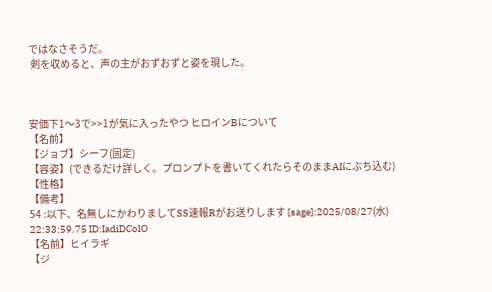ではなさそうだ。
 剣を収めると、声の主がおずおずと姿を現した。



安価下1〜3で>>1が気に入ったやつ ヒロインBについて
【名前】
【ジョブ】シーフ(固定)
【容姿】(できるだけ詳しく。プロンプトを書いてくれたらそのままAIにぶち込む)
【性格】
【備考】
54 :以下、名無しにかわりましてSS速報Rがお送りします [sage]:2025/08/27(水) 22:33:59.75 ID:IadiDColO
【名前】ヒイラギ
【ジ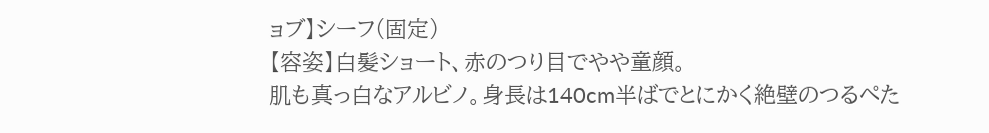ョブ】シーフ(固定)
【容姿】白髪ショート、赤のつり目でやや童顔。
肌も真っ白なアルビノ。身長は140cm半ばでとにかく絶壁のつるぺた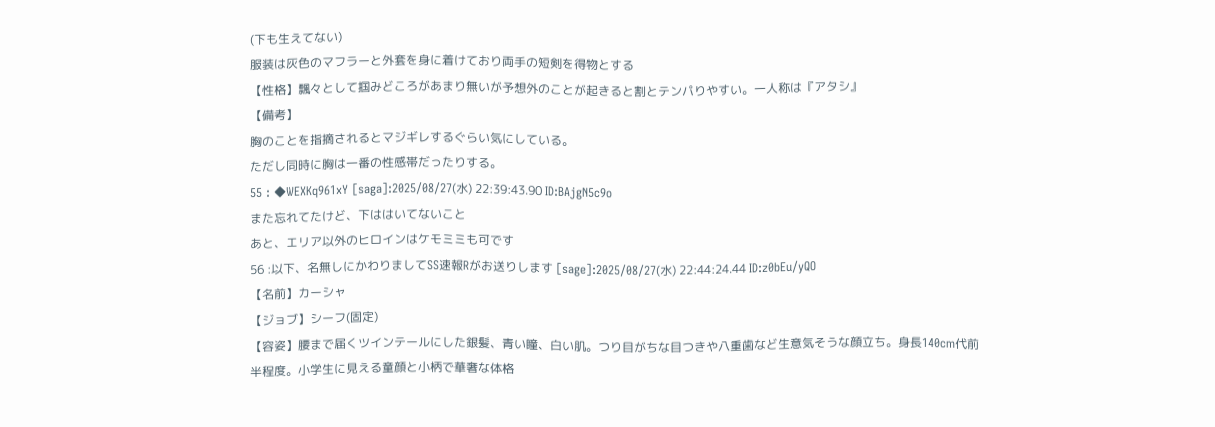(下も生えてない)
服装は灰色のマフラーと外套を身に着けており両手の短剣を得物とする
【性格】飄々として掴みどころがあまり無いが予想外のことが起きると割とテンパりやすい。一人称は『アタシ』
【備考】
胸のことを指摘されるとマジギレするぐらい気にしている。
ただし同時に胸は一番の性感帯だったりする。
55 : ◆WEXKq961xY [saga]:2025/08/27(水) 22:39:43.90 ID:BAjgN5c9o
また忘れてたけど、下ははいてないこと
あと、エリア以外のヒロインはケモミミも可です
56 :以下、名無しにかわりましてSS速報Rがお送りします [sage]:2025/08/27(水) 22:44:24.44 ID:z0bEu/yQO
【名前】カーシャ
【ジョブ】シーフ(固定)
【容姿】腰まで届くツインテールにした銀髪、青い瞳、白い肌。つり目がちな目つきや八重歯など生意気そうな顔立ち。身長140cm代前半程度。小学生に見える童顔と小柄で華奢な体格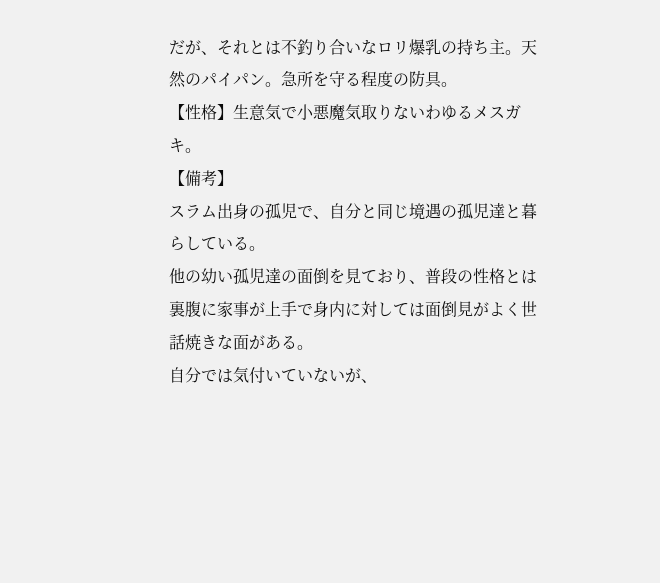だが、それとは不釣り合いなロリ爆乳の持ち主。天然のパイパン。急所を守る程度の防具。
【性格】生意気で小悪魔気取りないわゆるメスガキ。
【備考】
スラム出身の孤児で、自分と同じ境遇の孤児達と暮らしている。
他の幼い孤児達の面倒を見ており、普段の性格とは裏腹に家事が上手で身内に対しては面倒見がよく世話焼きな面がある。
自分では気付いていないが、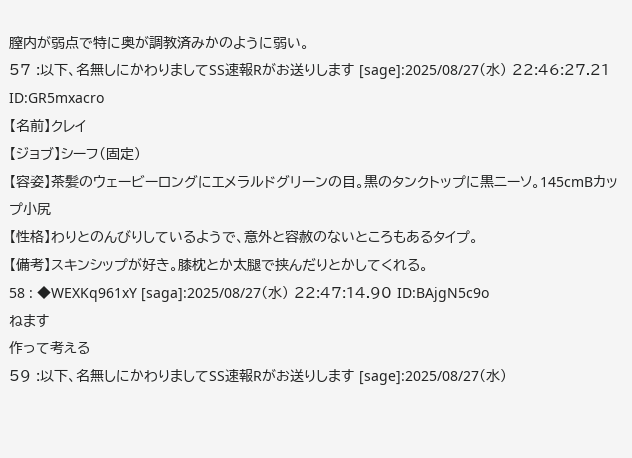膣内が弱点で特に奥が調教済みかのように弱い。
57 :以下、名無しにかわりましてSS速報Rがお送りします [sage]:2025/08/27(水) 22:46:27.21 ID:GR5mxacro
【名前】クレイ
【ジョブ】シーフ(固定)
【容姿】茶髪のウェービーロングにエメラルドグリーンの目。黒のタンクトップに黒ニーソ。145cmBカップ小尻
【性格】わりとのんびりしているようで、意外と容赦のないところもあるタイプ。
【備考】スキンシップが好き。膝枕とか太腿で挟んだりとかしてくれる。
58 : ◆WEXKq961xY [saga]:2025/08/27(水) 22:47:14.90 ID:BAjgN5c9o
ねます
作って考える
59 :以下、名無しにかわりましてSS速報Rがお送りします [sage]:2025/08/27(水)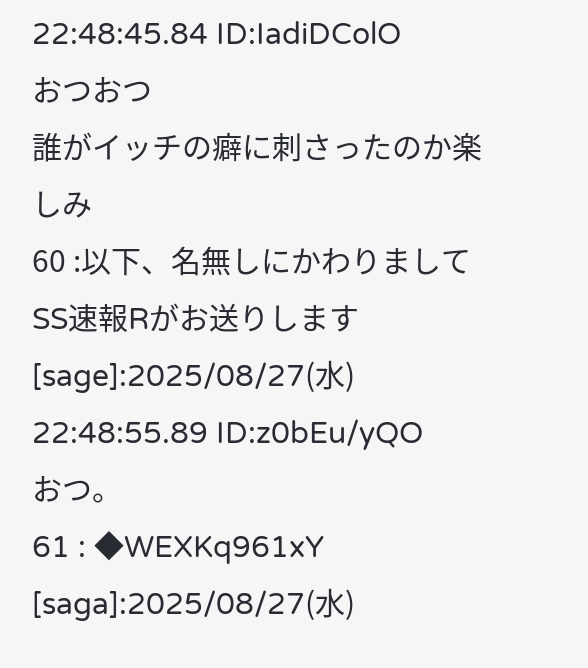22:48:45.84 ID:IadiDColO
おつおつ
誰がイッチの癖に刺さったのか楽しみ
60 :以下、名無しにかわりましてSS速報Rがお送りします [sage]:2025/08/27(水) 22:48:55.89 ID:z0bEu/yQO
おつ。
61 : ◆WEXKq961xY [saga]:2025/08/27(水)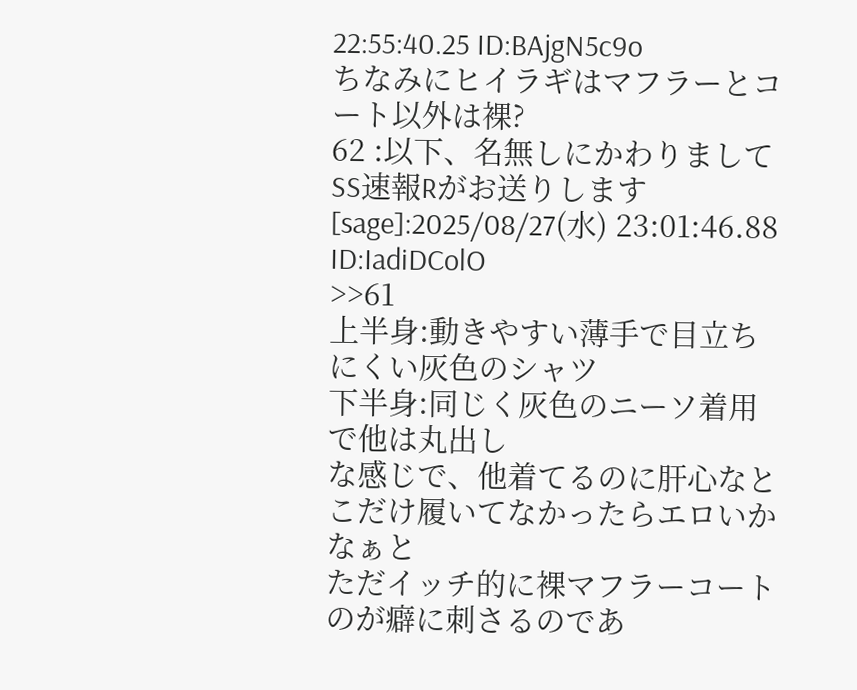22:55:40.25 ID:BAjgN5c9o
ちなみにヒイラギはマフラーとコート以外は裸?
62 :以下、名無しにかわりましてSS速報Rがお送りします [sage]:2025/08/27(水) 23:01:46.88 ID:IadiDColO
>>61
上半身:動きやすい薄手で目立ちにくい灰色のシャツ
下半身:同じく灰色のニーソ着用で他は丸出し
な感じで、他着てるのに肝心なとこだけ履いてなかったらエロいかなぁと
ただイッチ的に裸マフラーコートのが癖に刺さるのであ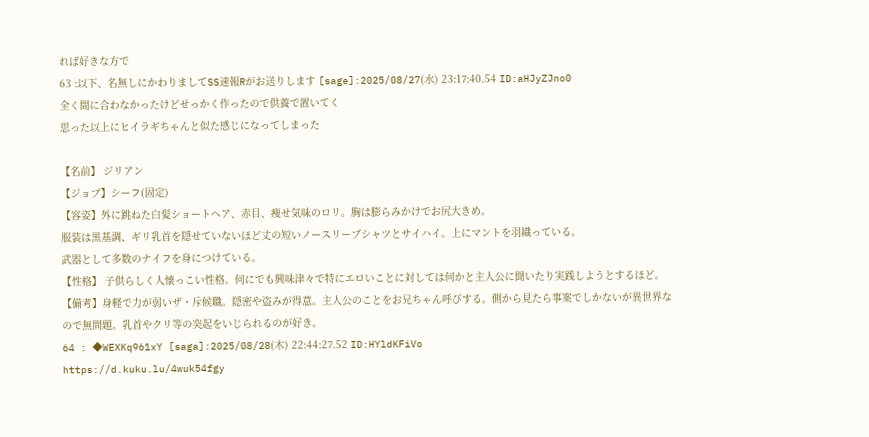れば好きな方で
63 :以下、名無しにかわりましてSS速報Rがお送りします [sage]:2025/08/27(水) 23:17:40.54 ID:aHJyZJno0
全く間に合わなかったけどせっかく作ったので供養で置いてく
思った以上にヒイラギちゃんと似た感じになってしまった

【名前】 ジリアン
【ジョブ】シーフ(固定)
【容姿】外に跳ねた白髪ショートヘア、赤目、痩せ気味のロリ。胸は膨らみかけでお尻大きめ。
服装は黒基調、ギリ乳首を隠せていないほど丈の短いノースリーブシャツとサイハイ。上にマントを羽織っている。
武器として多数のナイフを身につけている。
【性格】 子供らしく人懐っこい性格。何にでも興味津々で特にエロいことに対しては何かと主人公に聞いたり実践しようとするほど。
【備考】身軽で力が弱いザ・斥候職。隠密や盗みが得意。主人公のことをお兄ちゃん呼びする。側から見たら事案でしかないが異世界なので無問題。乳首やクリ等の突起をいじられるのが好き。
64 : ◆WEXKq961xY [saga]:2025/08/28(木) 22:44:27.52 ID:HYldKFiVo
https://d.kuku.lu/4wuk54fgy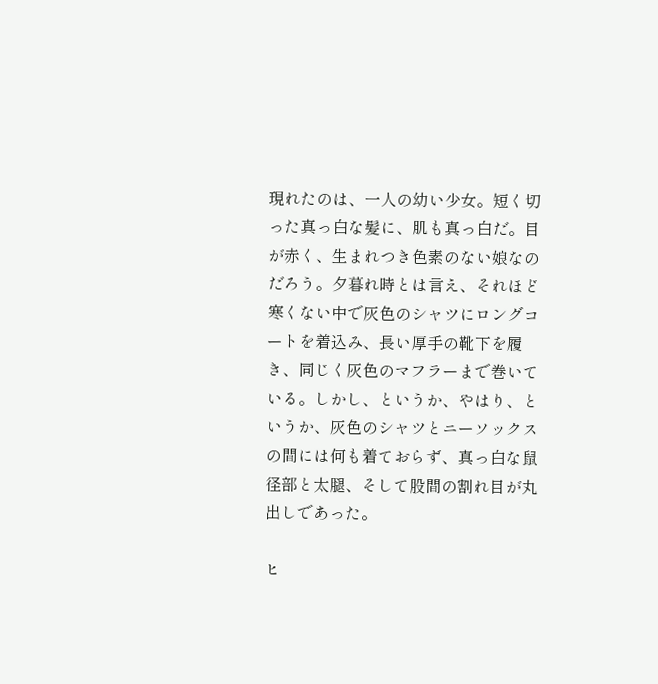現れたのは、一人の幼い少女。短く切った真っ白な髪に、肌も真っ白だ。目が赤く、生まれつき色素のない娘なのだろう。夕暮れ時とは言え、それほど寒くない中で灰色のシャツにロングコートを着込み、長い厚手の靴下を履き、同じく灰色のマフラーまで巻いている。しかし、というか、やはり、というか、灰色のシャツとニーソックスの間には何も着ておらず、真っ白な鼠径部と太腿、そして股間の割れ目が丸出しであった。

ヒ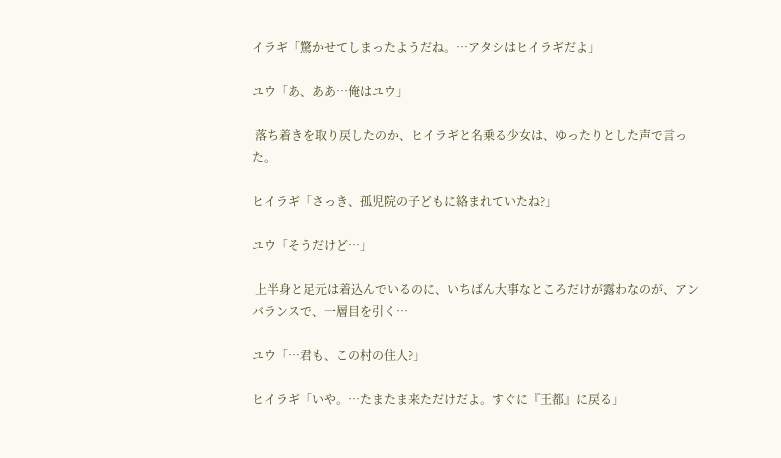イラギ「驚かせてしまったようだね。…アタシはヒイラギだよ」

ユウ「あ、ああ…俺はユウ」

 落ち着きを取り戻したのか、ヒイラギと名乗る少女は、ゆったりとした声で言った。

ヒイラギ「さっき、孤児院の子どもに絡まれていたね?」

ユウ「そうだけど…」

 上半身と足元は着込んでいるのに、いちばん大事なところだけが露わなのが、アンバランスで、一層目を引く…

ユウ「…君も、この村の住人?」

ヒイラギ「いや。…たまたま来ただけだよ。すぐに『王都』に戻る」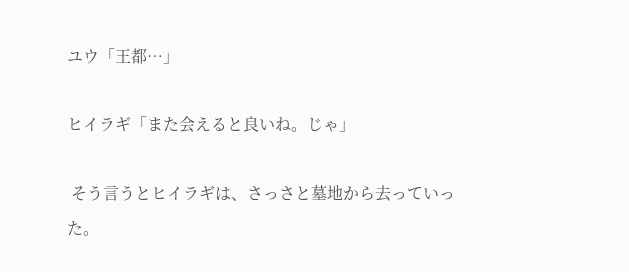ユウ「王都…」

ヒイラギ「また会えると良いね。じゃ」

 そう言うとヒイラギは、さっさと墓地から去っていった。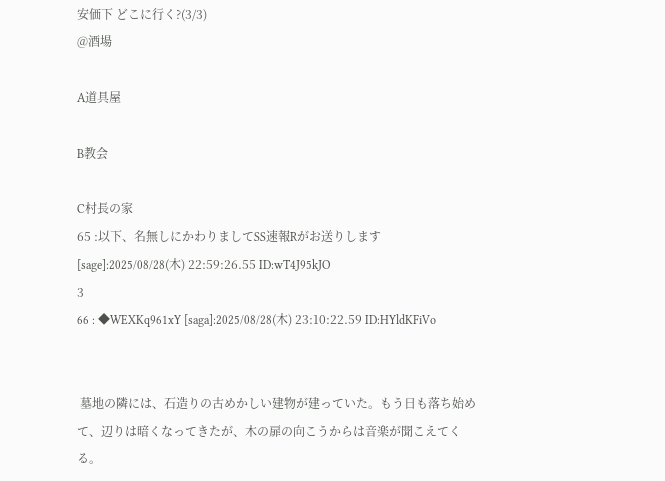安価下 どこに行く?(3/3)
@酒場

A道具屋

B教会

C村長の家
65 :以下、名無しにかわりましてSS速報Rがお送りします [sage]:2025/08/28(木) 22:59:26.55 ID:wT4J95kJO
3
66 : ◆WEXKq961xY [saga]:2025/08/28(木) 23:10:22.59 ID:HYldKFiVo


 墓地の隣には、石造りの古めかしい建物が建っていた。もう日も落ち始めて、辺りは暗くなってきたが、木の扉の向こうからは音楽が聞こえてくる。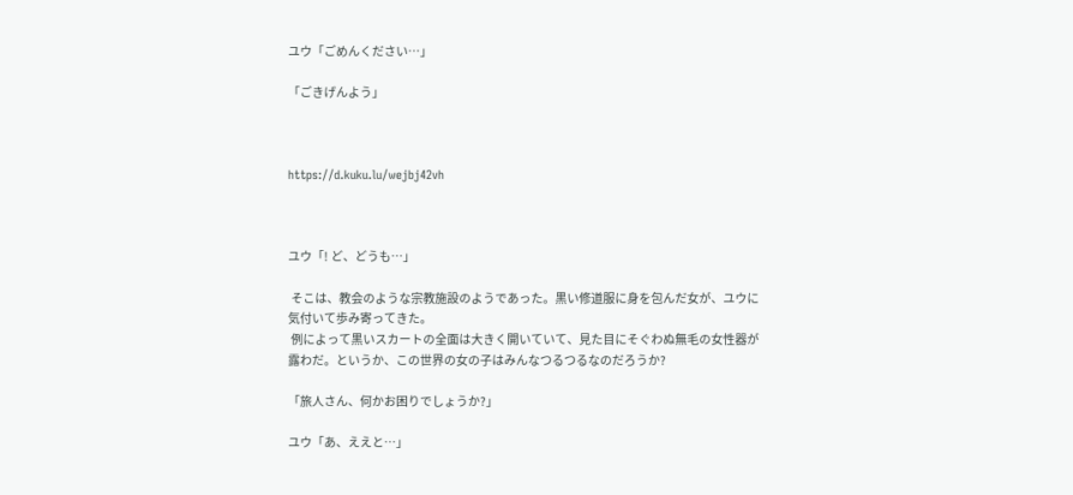ユウ「ごめんください…」

「ごきげんよう」



https://d.kuku.lu/wejbj42vh



ユウ「! ど、どうも…」

 そこは、教会のような宗教施設のようであった。黒い修道服に身を包んだ女が、ユウに気付いて歩み寄ってきた。
 例によって黒いスカートの全面は大きく開いていて、見た目にそぐわぬ無毛の女性器が露わだ。というか、この世界の女の子はみんなつるつるなのだろうか?

「旅人さん、何かお困りでしょうか?」

ユウ「あ、ええと…」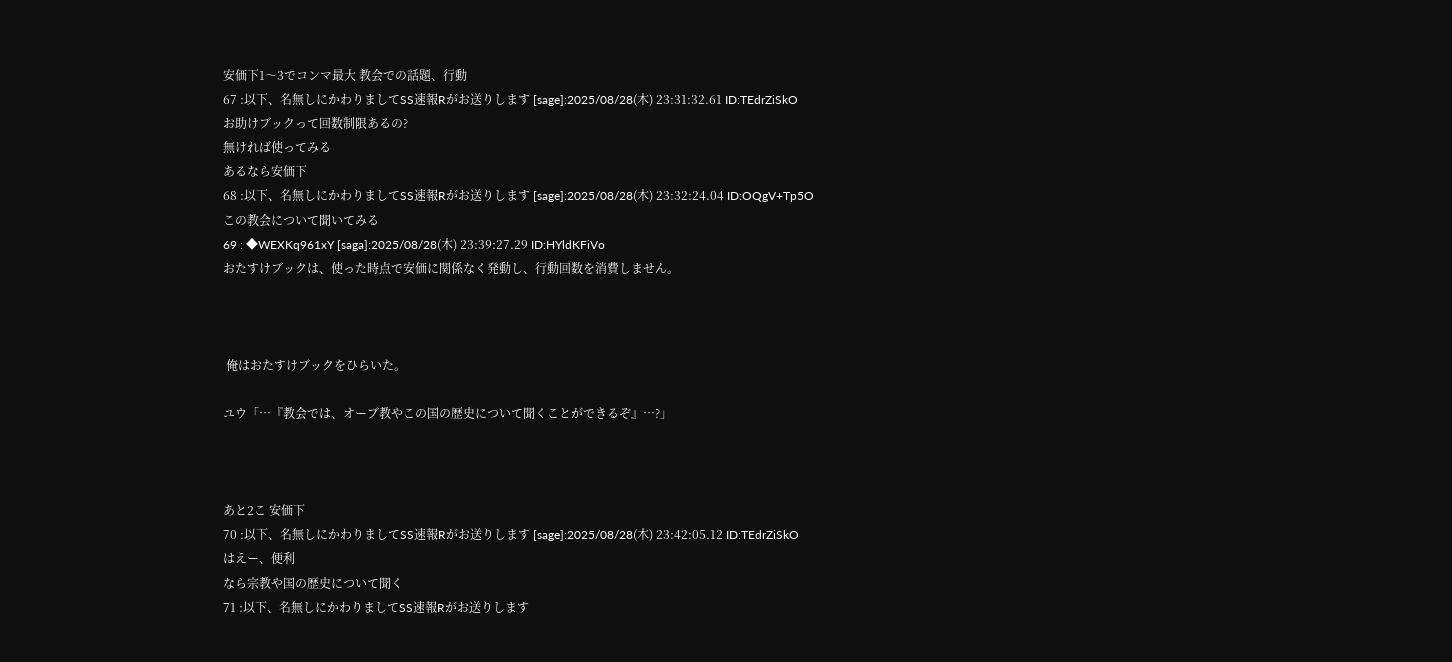安価下1〜3でコンマ最大 教会での話題、行動
67 :以下、名無しにかわりましてSS速報Rがお送りします [sage]:2025/08/28(木) 23:31:32.61 ID:TEdrZiSkO
お助けブックって回数制限あるの?
無ければ使ってみる
あるなら安価下
68 :以下、名無しにかわりましてSS速報Rがお送りします [sage]:2025/08/28(木) 23:32:24.04 ID:OQgV+Tp5O
この教会について聞いてみる
69 : ◆WEXKq961xY [saga]:2025/08/28(木) 23:39:27.29 ID:HYldKFiVo
おたすけブックは、使った時点で安価に関係なく発動し、行動回数を消費しません。



 俺はおたすけブックをひらいた。

ユウ「…『教会では、オーブ教やこの国の歴史について聞くことができるぞ』…?」



あと2こ 安価下
70 :以下、名無しにかわりましてSS速報Rがお送りします [sage]:2025/08/28(木) 23:42:05.12 ID:TEdrZiSkO
はえー、便利
なら宗教や国の歴史について聞く
71 :以下、名無しにかわりましてSS速報Rがお送りします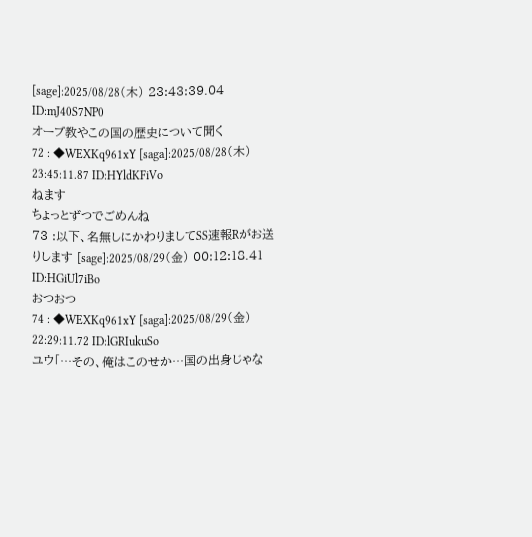[sage]:2025/08/28(木) 23:43:39.04 ID:mJ40S7NP0
オーブ教やこの国の歴史について聞く
72 : ◆WEXKq961xY [saga]:2025/08/28(木) 23:45:11.87 ID:HYldKFiVo
ねます
ちょっとずつでごめんね
73 :以下、名無しにかわりましてSS速報Rがお送りします [sage]:2025/08/29(金) 00:12:18.41 ID:HGiUl7iBo
おつおつ
74 : ◆WEXKq961xY [saga]:2025/08/29(金) 22:29:11.72 ID:lGRIukuSo
ユウ「…その、俺はこのせか…国の出身じゃな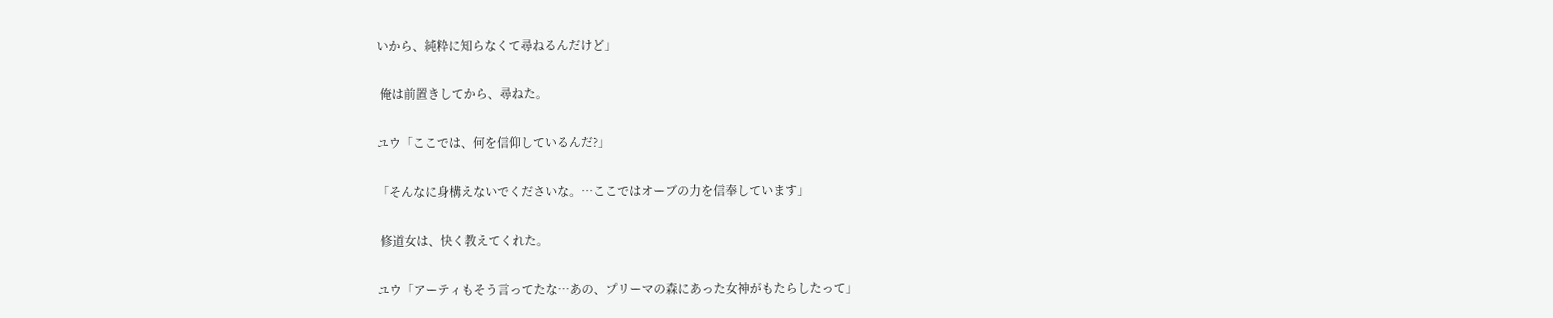いから、純粋に知らなくて尋ねるんだけど」

 俺は前置きしてから、尋ねた。

ユウ「ここでは、何を信仰しているんだ?」

「そんなに身構えないでくださいな。…ここではオーブの力を信奉しています」

 修道女は、快く教えてくれた。

ユウ「アーティもそう言ってたな…あの、プリーマの森にあった女神がもたらしたって」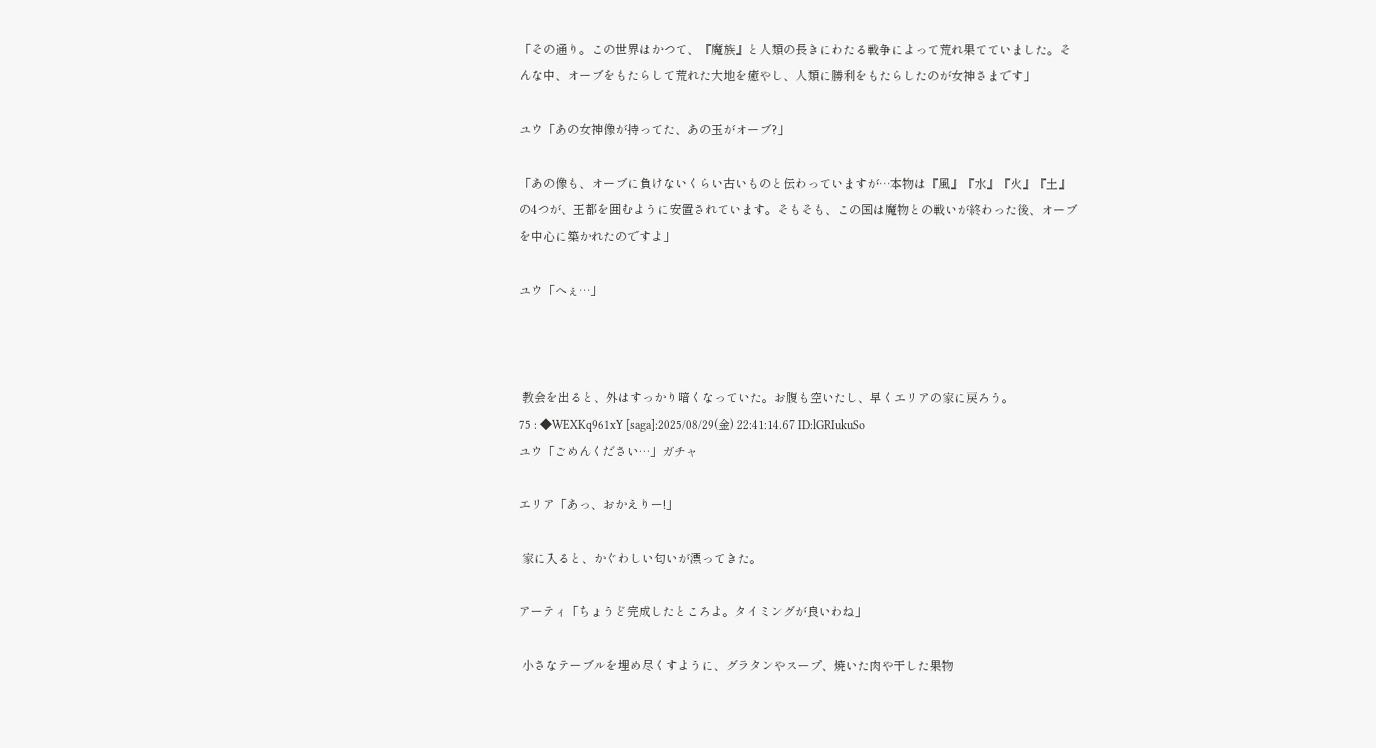「その通り。この世界はかつて、『魔族』と人類の長きにわたる戦争によって荒れ果てていました。そんな中、オーブをもたらして荒れた大地を癒やし、人類に勝利をもたらしたのが女神さまです」

ユウ「あの女神像が持ってた、あの玉がオーブ?」

「あの像も、オーブに負けないくらい古いものと伝わっていますが…本物は『風』『水』『火』『土』の4つが、王都を囲むように安置されています。そもそも、この国は魔物との戦いが終わった後、オーブを中心に築かれたのですよ」

ユウ「へぇ…」



 教会を出ると、外はすっかり暗くなっていた。お腹も空いたし、早くエリアの家に戻ろう。
75 : ◆WEXKq961xY [saga]:2025/08/29(金) 22:41:14.67 ID:lGRIukuSo
ユウ「ごめんください…」ガチャ

エリア「あっ、おかえりー!」

 家に入ると、かぐわしい匂いが漂ってきた。

アーティ「ちょうど完成したところよ。タイミングが良いわね」

 小さなテーブルを埋め尽くすように、グラタンやスープ、焼いた肉や干した果物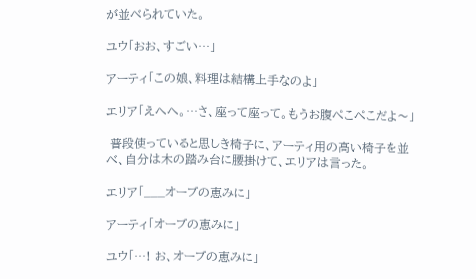が並べられていた。

ユウ「おお、すごい…」

アーティ「この娘、料理は結構上手なのよ」

エリア「えへへ。…さ、座って座って。もうお腹ぺこぺこだよ〜」

 普段使っていると思しき椅子に、アーティ用の高い椅子を並べ、自分は木の踏み台に腰掛けて、エリアは言った。

エリア「___オーブの恵みに」

アーティ「オーブの恵みに」

ユウ「…! お、オーブの恵みに」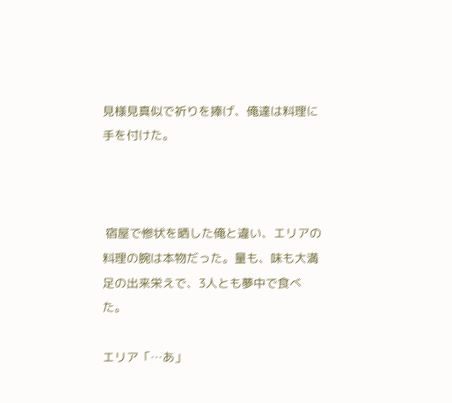見様見真似で祈りを捧げ、俺達は料理に手を付けた。



 宿屋で惨状を晒した俺と違い、エリアの料理の腕は本物だった。量も、味も大満足の出来栄えで、3人とも夢中で食べた。

エリア「…あ」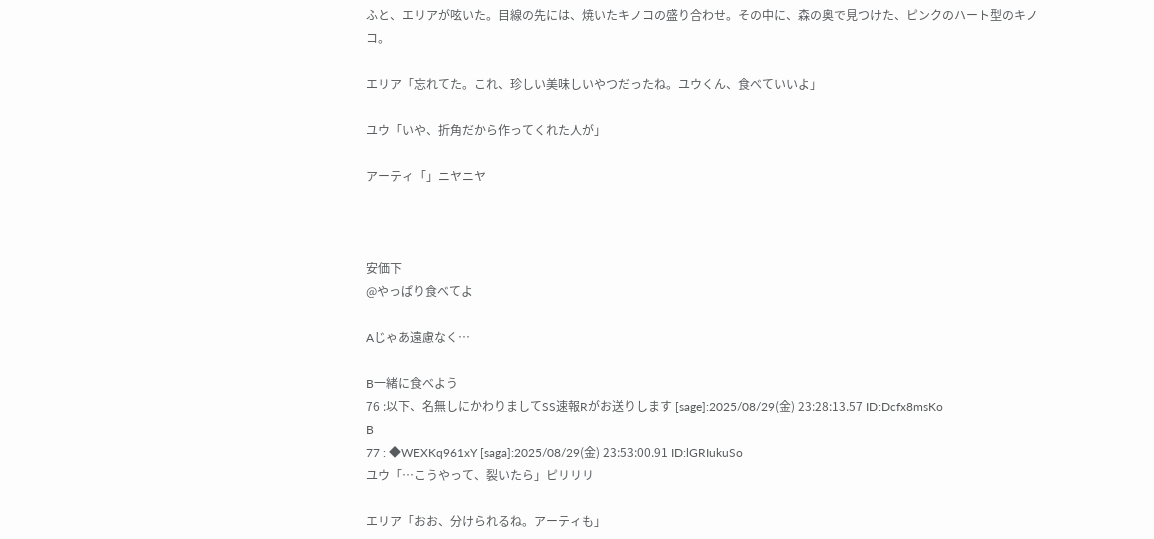ふと、エリアが呟いた。目線の先には、焼いたキノコの盛り合わせ。その中に、森の奥で見つけた、ピンクのハート型のキノコ。

エリア「忘れてた。これ、珍しい美味しいやつだったね。ユウくん、食べていいよ」

ユウ「いや、折角だから作ってくれた人が」

アーティ「」ニヤニヤ



安価下
@やっぱり食べてよ

Aじゃあ遠慮なく…

B一緒に食べよう
76 :以下、名無しにかわりましてSS速報Rがお送りします [sage]:2025/08/29(金) 23:28:13.57 ID:Dcfx8msKo
B
77 : ◆WEXKq961xY [saga]:2025/08/29(金) 23:53:00.91 ID:lGRIukuSo
ユウ「…こうやって、裂いたら」ピリリリ

エリア「おお、分けられるね。アーティも」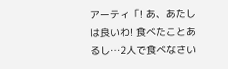アーティ「! あ、あたしは良いわ! 食べたことあるし…2人で食べなさい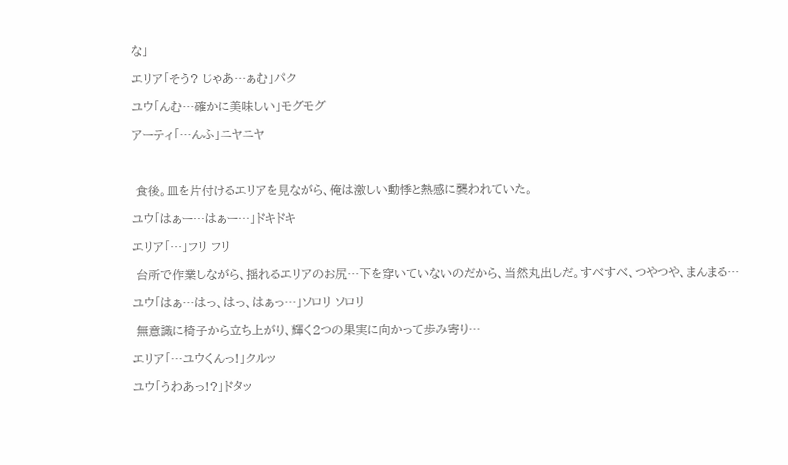な」

エリア「そう? じゃあ…ぁむ」パク

ユウ「んむ…確かに美味しい」モグモグ

アーティ「…んふ」ニヤニヤ



 食後。皿を片付けるエリアを見ながら、俺は激しい動悸と熱感に襲われていた。

ユウ「はぁー…はぁー…」ドキドキ

エリア「…」フリ フリ

 台所で作業しながら、揺れるエリアのお尻…下を穿いていないのだから、当然丸出しだ。すべすべ、つやつや、まんまる…

ユウ「はぁ…はっ、はっ、はぁっ…」ソロリ ソロリ

 無意識に椅子から立ち上がり、輝く2つの果実に向かって歩み寄り…

エリア「…ユウくんっ!」クルッ

ユウ「うわあっ!?」ドタッ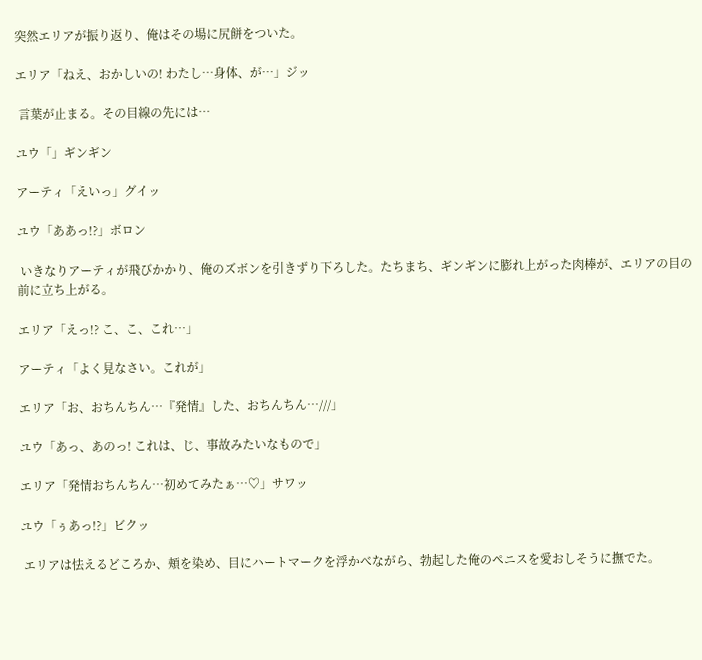突然エリアが振り返り、俺はその場に尻餅をついた。

エリア「ねえ、おかしいの! わたし…身体、が…」ジッ

 言葉が止まる。その目線の先には…

ユウ「」ギンギン

アーティ「えいっ」グイッ

ユウ「ああっ!?」ボロン

 いきなりアーティが飛びかかり、俺のズボンを引きずり下ろした。たちまち、ギンギンに膨れ上がった肉棒が、エリアの目の前に立ち上がる。

エリア「えっ!? こ、こ、これ…」

アーティ「よく見なさい。これが」

エリア「お、おちんちん…『発情』した、おちんちん…///」

ユウ「あっ、あのっ! これは、じ、事故みたいなもので」

エリア「発情おちんちん…初めてみたぁ…♡」サワッ

ユウ「ぅあっ!?」ビクッ

 エリアは怯えるどころか、頬を染め、目にハートマークを浮かべながら、勃起した俺のペニスを愛おしそうに撫でた。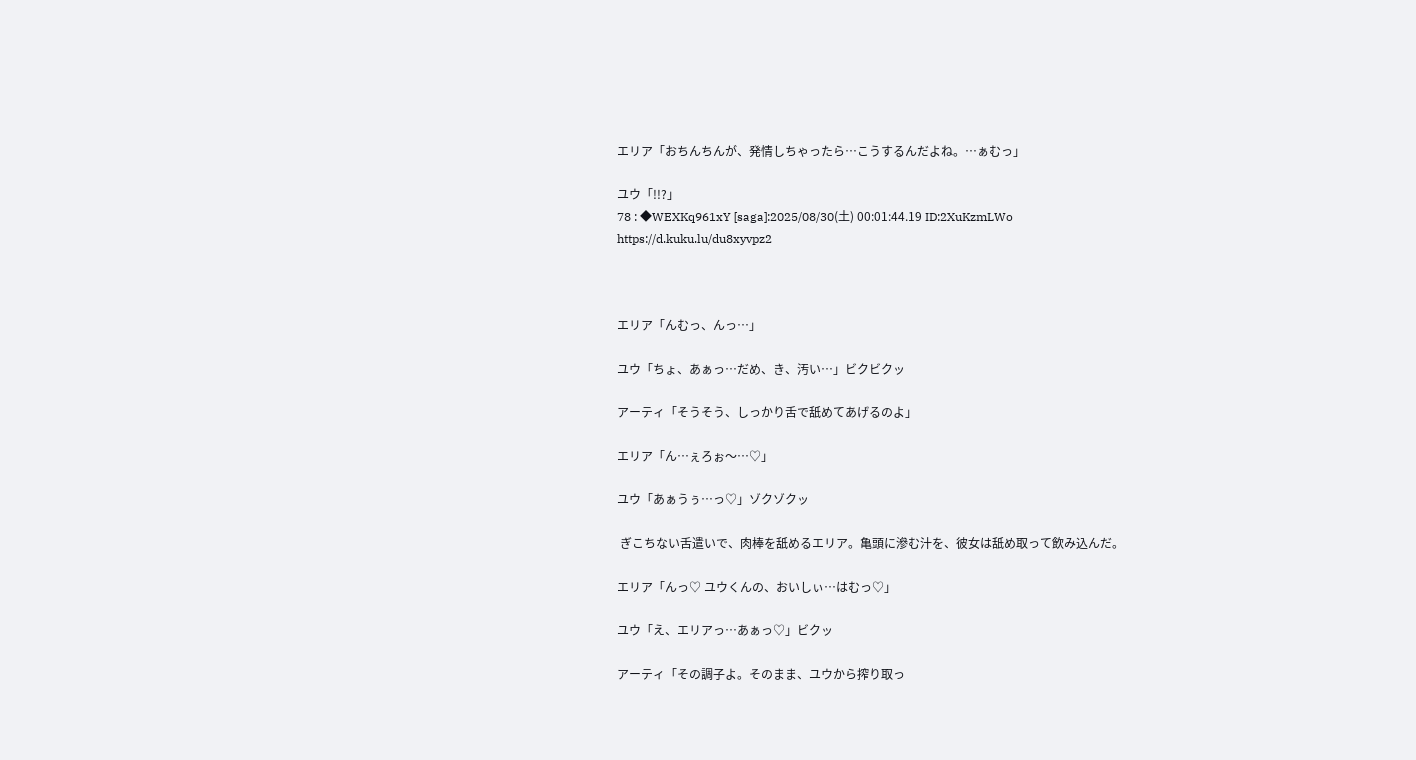エリア「おちんちんが、発情しちゃったら…こうするんだよね。…ぁむっ」

ユウ「!!?」
78 : ◆WEXKq961xY [saga]:2025/08/30(土) 00:01:44.19 ID:2XuKzmLWo
https://d.kuku.lu/du8xyvpz2



エリア「んむっ、んっ…」

ユウ「ちょ、あぁっ…だめ、き、汚い…」ビクビクッ

アーティ「そうそう、しっかり舌で舐めてあげるのよ」

エリア「ん…ぇろぉ〜…♡」

ユウ「あぁうぅ…っ♡」ゾクゾクッ

 ぎこちない舌遣いで、肉棒を舐めるエリア。亀頭に滲む汁を、彼女は舐め取って飲み込んだ。

エリア「んっ♡ ユウくんの、おいしぃ…はむっ♡」

ユウ「え、エリアっ…あぁっ♡」ビクッ

アーティ「その調子よ。そのまま、ユウから搾り取っ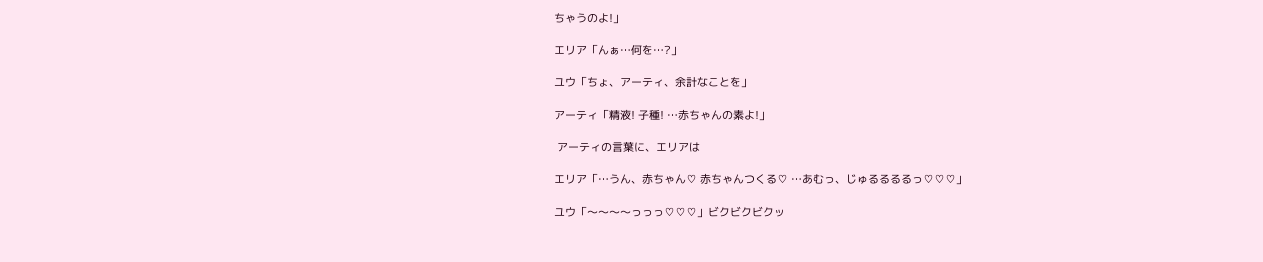ちゃうのよ!」

エリア「んぁ…何を…?」

ユウ「ちょ、アーティ、余計なことを」

アーティ「精液! 子種! …赤ちゃんの素よ!」

 アーティの言葉に、エリアは

エリア「…うん、赤ちゃん♡ 赤ちゃんつくる♡ …あむっ、じゅるるるるっ♡♡♡」

ユウ「〜〜〜〜っっっ♡♡♡」ビクビクビクッ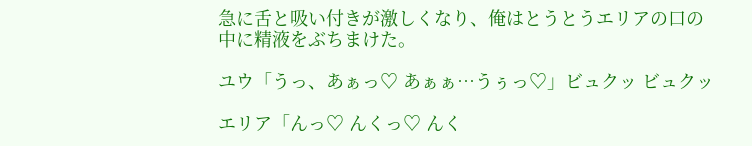急に舌と吸い付きが激しくなり、俺はとうとうエリアの口の中に精液をぶちまけた。

ユウ「うっ、あぁっ♡ あぁぁ…うぅっ♡」ビュクッ ビュクッ

エリア「んっ♡ んくっ♡ んく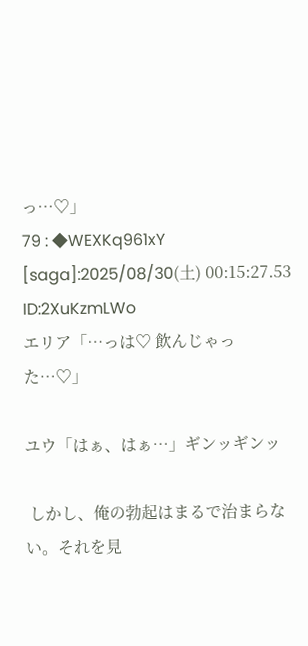っ…♡」
79 : ◆WEXKq961xY [saga]:2025/08/30(土) 00:15:27.53 ID:2XuKzmLWo
エリア「…っは♡ 飲んじゃった…♡」

ユウ「はぁ、はぁ…」ギンッギンッ

 しかし、俺の勃起はまるで治まらない。それを見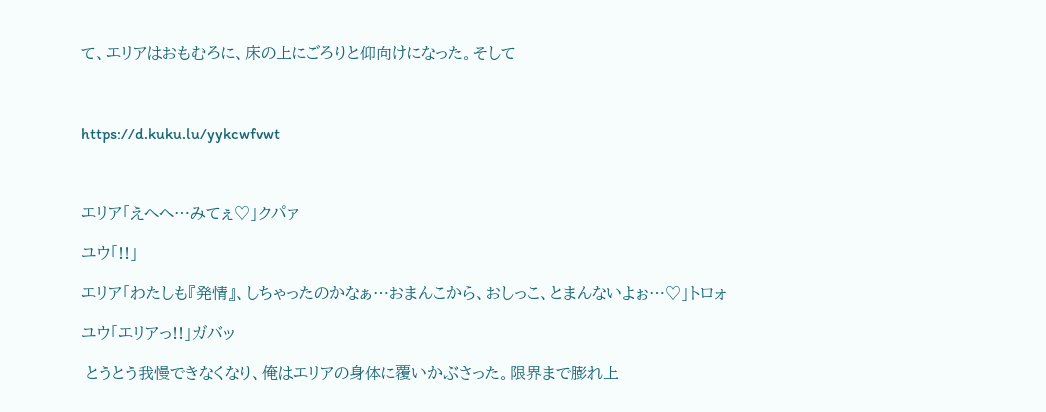て、エリアはおもむろに、床の上にごろりと仰向けになった。そして



https://d.kuku.lu/yykcwfvwt



エリア「えへへ…みてぇ♡」クパァ

ユウ「!!」

エリア「わたしも『発情』、しちゃったのかなぁ…おまんこから、おしっこ、とまんないよぉ…♡」トロォ

ユウ「エリアっ!!」ガバッ

 とうとう我慢できなくなり、俺はエリアの身体に覆いかぶさった。限界まで膨れ上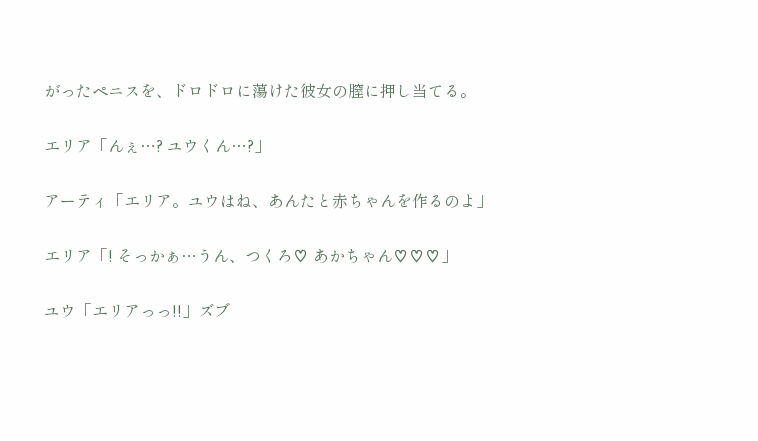がったペニスを、ドロドロに蕩けた彼女の膣に押し当てる。

エリア「んぇ…? ユウくん…?」

アーティ「エリア。ユウはね、あんたと赤ちゃんを作るのよ」

エリア「! そっかぁ…うん、つくろ♡ あかちゃん♡♡♡」

ユウ「エリアっっ!!」ズブ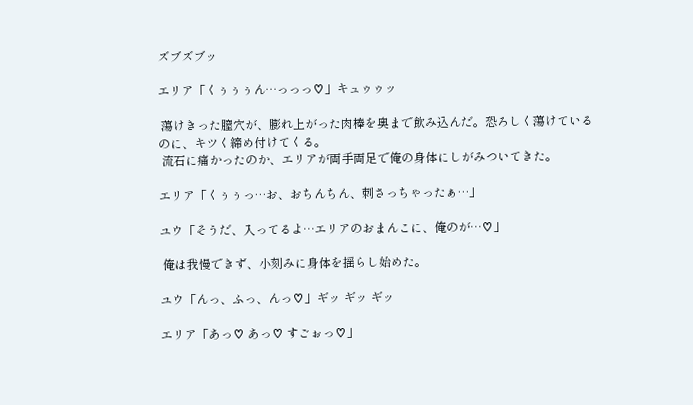ズブズブッ

エリア「くぅぅぅん…っっっ♡」キュゥゥッ

 蕩けきった膣穴が、膨れ上がった肉棒を奥まで飲み込んだ。恐ろしく蕩けているのに、キツく締め付けてくる。
 流石に痛かったのか、エリアが両手両足で俺の身体にしがみついてきた。

エリア「くぅぅっ…お、おちんちん、刺さっちゃったぁ…」

ユウ「そうだ、入ってるよ…エリアのおまんこに、俺のが…♡」

 俺は我慢できず、小刻みに身体を揺らし始めた。

ユウ「んっ、ふっ、んっ♡」ギッ ギッ ギッ

エリア「あっ♡ あっ♡ すごぉっ♡」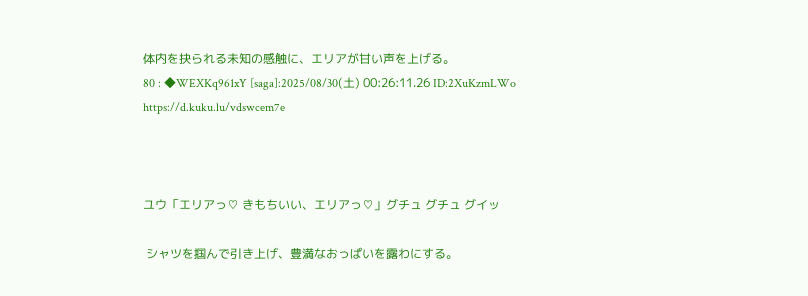体内を抉られる未知の感触に、エリアが甘い声を上げる。
80 : ◆WEXKq961xY [saga]:2025/08/30(土) 00:26:11.26 ID:2XuKzmLWo
https://d.kuku.lu/vdswcem7e



ユウ「エリアっ♡ きもちいい、エリアっ♡」グチュ グチュ グイッ

 シャツを掴んで引き上げ、豊満なおっぱいを露わにする。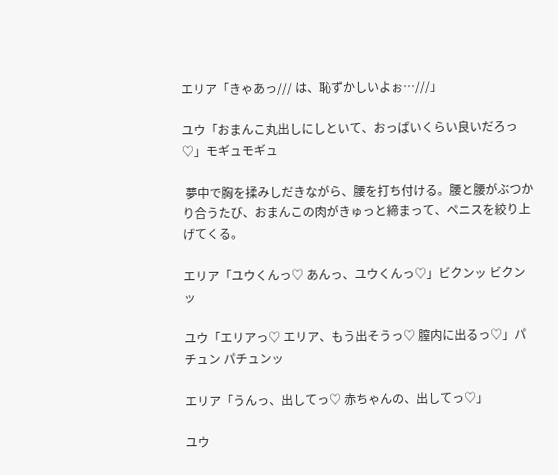エリア「きゃあっ/// は、恥ずかしいよぉ…///」

ユウ「おまんこ丸出しにしといて、おっぱいくらい良いだろっ♡」モギュモギュ

 夢中で胸を揉みしだきながら、腰を打ち付ける。腰と腰がぶつかり合うたび、おまんこの肉がきゅっと締まって、ペニスを絞り上げてくる。

エリア「ユウくんっ♡ あんっ、ユウくんっ♡」ビクンッ ビクンッ

ユウ「エリアっ♡ エリア、もう出そうっ♡ 膣内に出るっ♡」パチュン パチュンッ

エリア「うんっ、出してっ♡ 赤ちゃんの、出してっ♡」

ユウ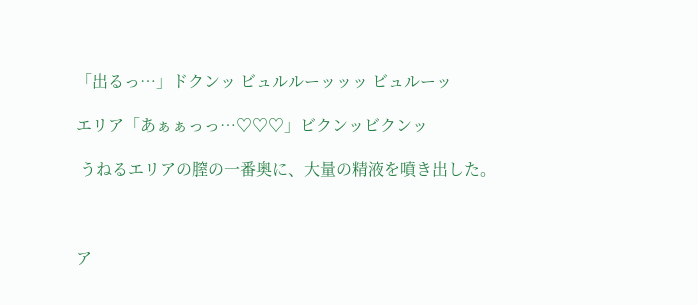「出るっ…」ドクンッ ビュルルーッッッ ビュルーッ

エリア「あぁぁっっ…♡♡♡」ビクンッビクンッ

 うねるエリアの膣の一番奥に、大量の精液を噴き出した。



ア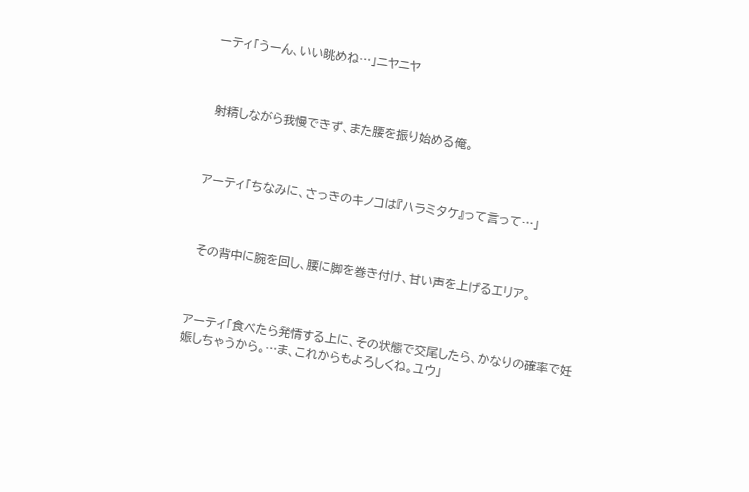ーティ「うーん、いい眺めね…」ニヤニヤ



 射精しながら我慢できず、また腰を振り始める俺。



アーティ「ちなみに、さっきのキノコは『ハラミタケ』って言って…」



 その背中に腕を回し、腰に脚を巻き付け、甘い声を上げるエリア。



アーティ「食べたら発情する上に、その状態で交尾したら、かなりの確率で妊娠しちゃうから。…ま、これからもよろしくね。ユウ」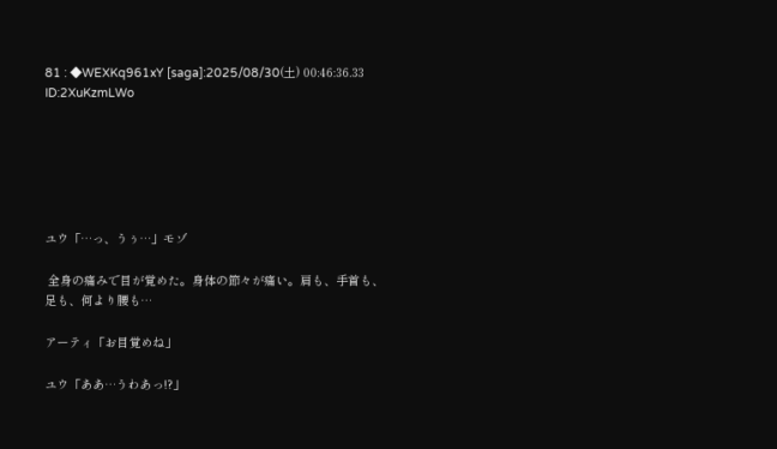81 : ◆WEXKq961xY [saga]:2025/08/30(土) 00:46:36.33 ID:2XuKzmLWo






ユウ「…っ、うぅ…」モゾ

 全身の痛みで目が覚めた。身体の節々が痛い。肩も、手首も、足も、何より腰も…

アーティ「お目覚めね」

ユウ「ああ…うわあっ!?」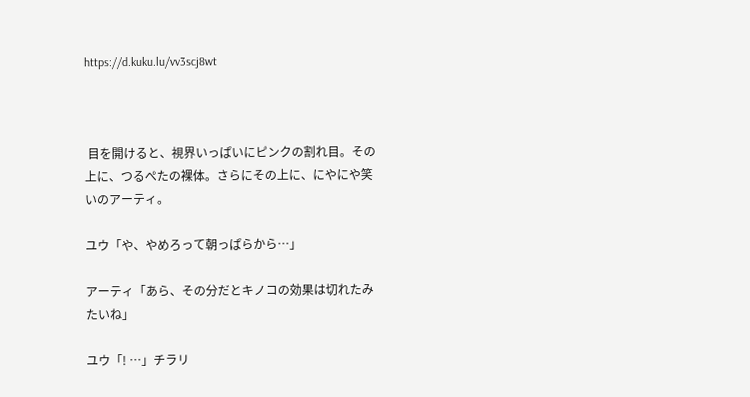https://d.kuku.lu/vv3scj8wt



 目を開けると、視界いっぱいにピンクの割れ目。その上に、つるぺたの裸体。さらにその上に、にやにや笑いのアーティ。

ユウ「や、やめろって朝っぱらから…」

アーティ「あら、その分だとキノコの効果は切れたみたいね」

ユウ「! …」チラリ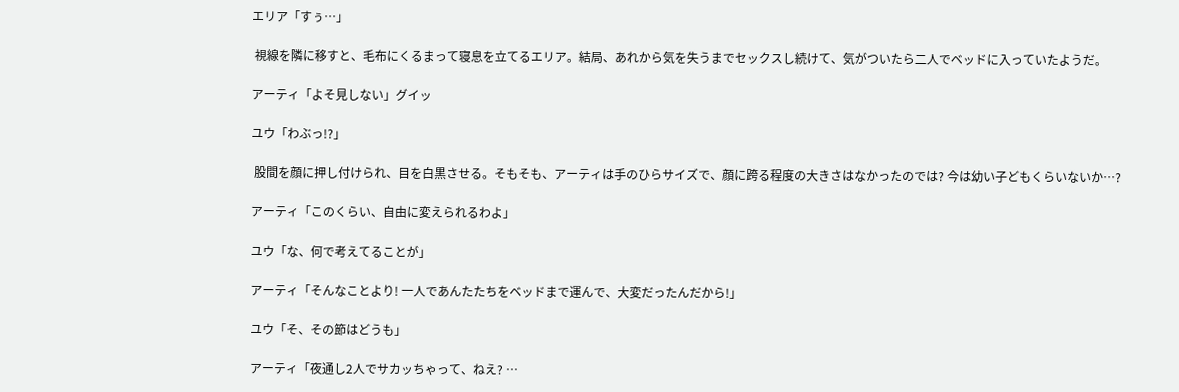エリア「すぅ…」

 視線を隣に移すと、毛布にくるまって寝息を立てるエリア。結局、あれから気を失うまでセックスし続けて、気がついたら二人でベッドに入っていたようだ。

アーティ「よそ見しない」グイッ

ユウ「わぶっ!?」

 股間を顔に押し付けられ、目を白黒させる。そもそも、アーティは手のひらサイズで、顔に跨る程度の大きさはなかったのでは? 今は幼い子どもくらいないか…?

アーティ「このくらい、自由に変えられるわよ」

ユウ「な、何で考えてることが」

アーティ「そんなことより! 一人であんたたちをベッドまで運んで、大変だったんだから!」

ユウ「そ、その節はどうも」

アーティ「夜通し2人でサカッちゃって、ねえ? …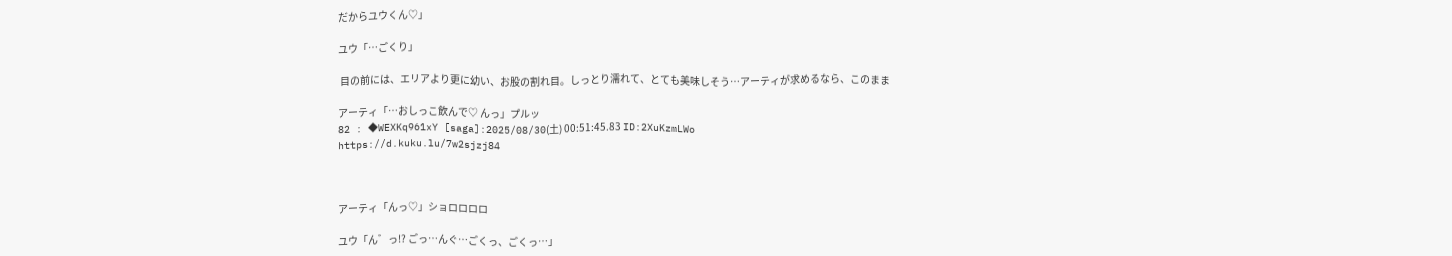だからユウくん♡」

ユウ「…ごくり」

 目の前には、エリアより更に幼い、お股の割れ目。しっとり濡れて、とても美味しそう…アーティが求めるなら、このまま

アーティ「…おしっこ飲んで♡ んっ」プルッ
82 : ◆WEXKq961xY [saga]:2025/08/30(土) 00:51:45.83 ID:2XuKzmLWo
https://d.kuku.lu/7w2sjzj84



アーティ「んっ♡」ショロロロロ

ユウ「ん゛っ!? ごっ…んぐ…ごくっ、ごくっ…」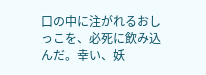口の中に注がれるおしっこを、必死に飲み込んだ。幸い、妖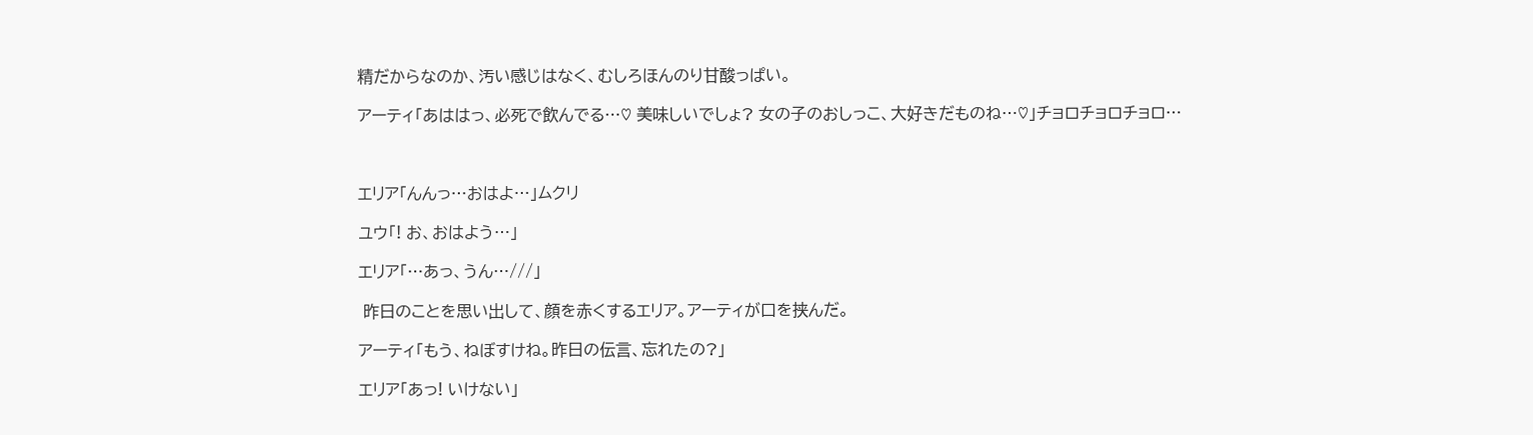精だからなのか、汚い感じはなく、むしろほんのり甘酸っぱい。

アーティ「あははっ、必死で飲んでる…♡ 美味しいでしょ? 女の子のおしっこ、大好きだものね…♡」チョロチョロチョロ…



エリア「んんっ…おはよ…」ムクリ

ユウ「! お、おはよう…」

エリア「…あっ、うん…///」

 昨日のことを思い出して、顔を赤くするエリア。アーティが口を挟んだ。

アーティ「もう、ねぼすけね。昨日の伝言、忘れたの?」

エリア「あっ! いけない」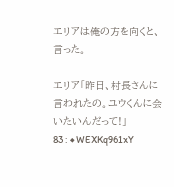エリアは俺の方を向くと、言った。

エリア「昨日、村長さんに言われたの。ユウくんに会いたいんだって!」
83 : ◆WEXKq961xY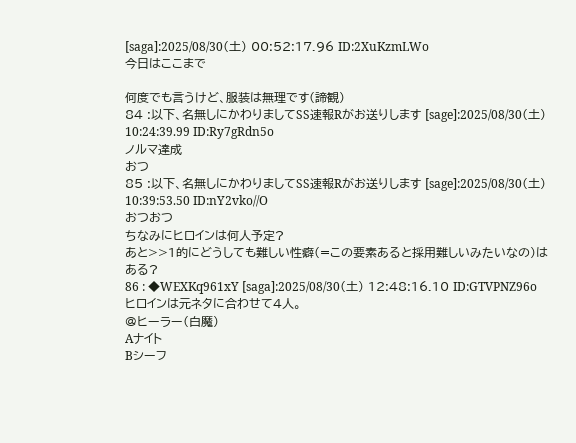[saga]:2025/08/30(土) 00:52:17.96 ID:2XuKzmLWo
今日はここまで

何度でも言うけど、服装は無理です(諦観)
84 :以下、名無しにかわりましてSS速報Rがお送りします [sage]:2025/08/30(土) 10:24:39.99 ID:Ry7gRdn5o
ノルマ達成
おつ
85 :以下、名無しにかわりましてSS速報Rがお送りします [sage]:2025/08/30(土) 10:39:53.50 ID:nY2vko//O
おつおつ
ちなみにヒロインは何人予定?
あと>>1的にどうしても難しい性癖(=この要素あると採用難しいみたいなの)はある?
86 : ◆WEXKq961xY [saga]:2025/08/30(土) 12:48:16.10 ID:GTVPNZ96o
ヒロインは元ネタに合わせて4人。
@ヒーラー(白魔)
Aナイト
Bシーフ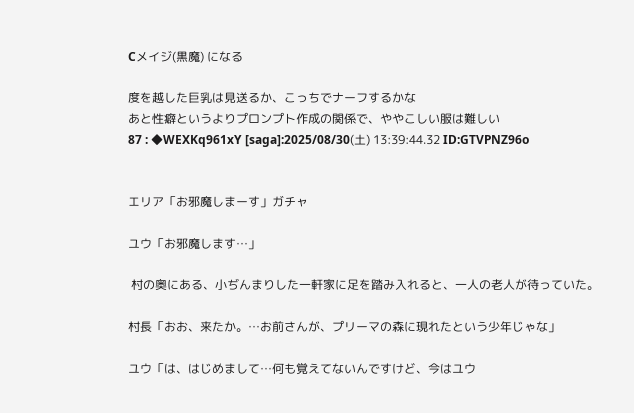Cメイジ(黒魔) になる

度を越した巨乳は見送るか、こっちでナーフするかな
あと性癖というよりプロンプト作成の関係で、ややこしい服は難しい
87 : ◆WEXKq961xY [saga]:2025/08/30(土) 13:39:44.32 ID:GTVPNZ96o


エリア「お邪魔しまーす」ガチャ

ユウ「お邪魔します…」

 村の奥にある、小ぢんまりした一軒家に足を踏み入れると、一人の老人が待っていた。

村長「おお、来たか。…お前さんが、プリーマの森に現れたという少年じゃな」

ユウ「は、はじめまして…何も覚えてないんですけど、今はユウ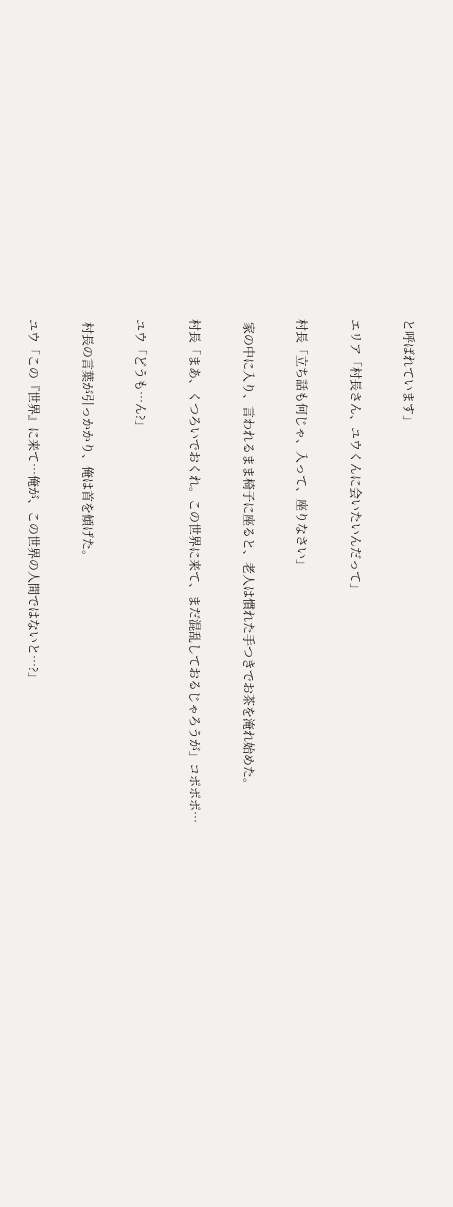と呼ばれています」

エリア「村長さん、ユウくんに会いたいんだって」

村長「立ち話も何じゃ、入って、座りなさい」

 家の中に入り、言われるまま椅子に座ると、老人は慣れた手つきでお茶を淹れ始めた。

村長「まあ、くつろいでおくれ。この世界に来て、まだ混乱しておるじゃろうが」コポポポ…

ユウ「どうも…ん?」

 村長の言葉が引っかかり、俺は首を傾げた。

ユウ「この『世界』に来て…俺が、この世界の人間ではないと…?」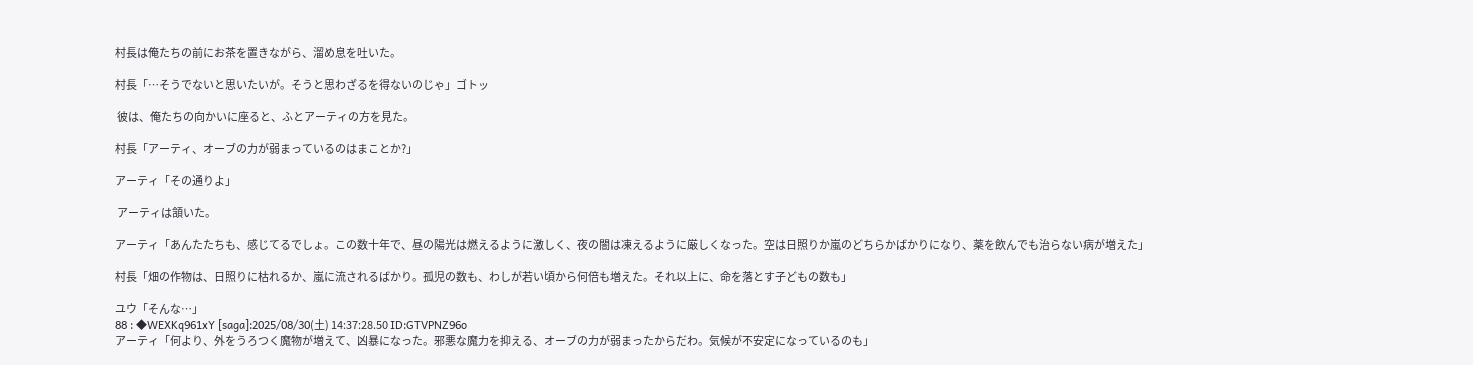村長は俺たちの前にお茶を置きながら、溜め息を吐いた。

村長「…そうでないと思いたいが。そうと思わざるを得ないのじゃ」ゴトッ

 彼は、俺たちの向かいに座ると、ふとアーティの方を見た。

村長「アーティ、オーブの力が弱まっているのはまことか?」

アーティ「その通りよ」

 アーティは頷いた。

アーティ「あんたたちも、感じてるでしょ。この数十年で、昼の陽光は燃えるように激しく、夜の闇は凍えるように厳しくなった。空は日照りか嵐のどちらかばかりになり、薬を飲んでも治らない病が増えた」

村長「畑の作物は、日照りに枯れるか、嵐に流されるばかり。孤児の数も、わしが若い頃から何倍も増えた。それ以上に、命を落とす子どもの数も」

ユウ「そんな…」
88 : ◆WEXKq961xY [saga]:2025/08/30(土) 14:37:28.50 ID:GTVPNZ96o
アーティ「何より、外をうろつく魔物が増えて、凶暴になった。邪悪な魔力を抑える、オーブの力が弱まったからだわ。気候が不安定になっているのも」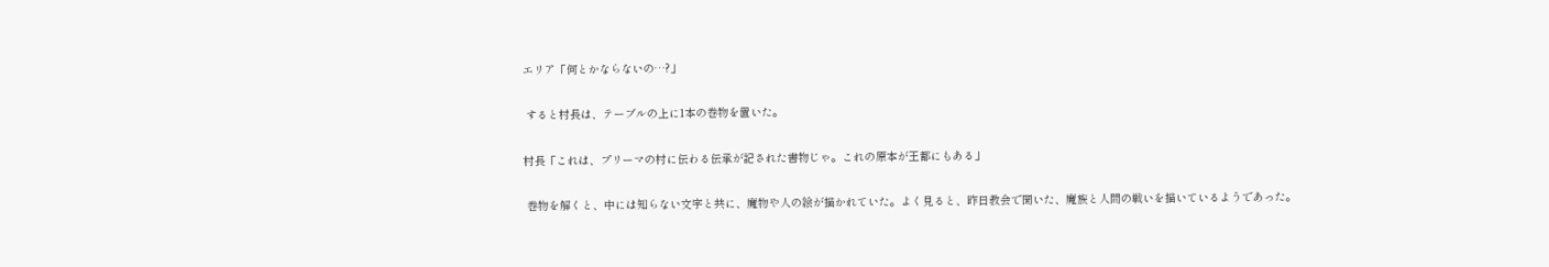エリア「何とかならないの…?」

 すると村長は、テーブルの上に1本の巻物を置いた。

村長「これは、プリーマの村に伝わる伝承が記された書物じゃ。これの原本が王都にもある」

 巻物を解くと、中には知らない文字と共に、魔物や人の絵が描かれていた。よく見ると、昨日教会で聞いた、魔族と人間の戦いを描いているようであった。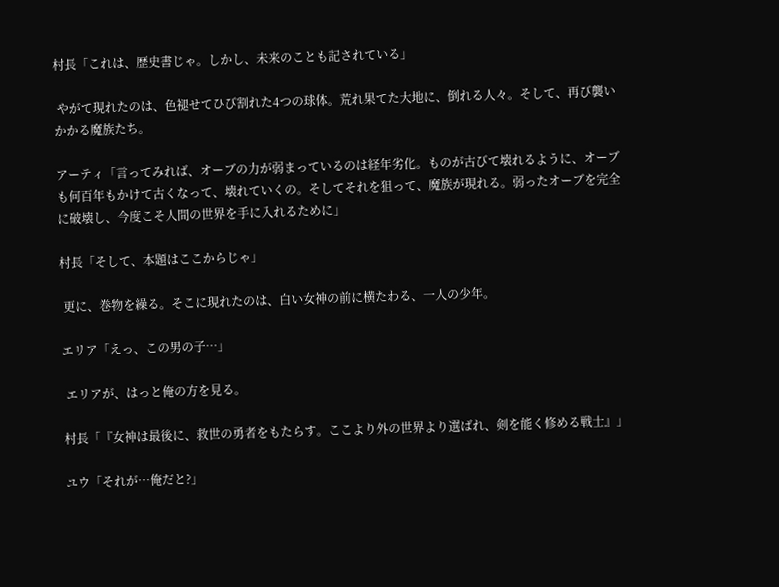村長「これは、歴史書じゃ。しかし、未来のことも記されている」

 やがて現れたのは、色褪せてひび割れた4つの球体。荒れ果てた大地に、倒れる人々。そして、再び襲いかかる魔族たち。

アーティ「言ってみれば、オーブの力が弱まっているのは経年劣化。ものが古びて壊れるように、オーブも何百年もかけて古くなって、壊れていくの。そしてそれを狙って、魔族が現れる。弱ったオーブを完全に破壊し、今度こそ人間の世界を手に入れるために」

村長「そして、本題はここからじゃ」

 更に、巻物を繰る。そこに現れたのは、白い女神の前に横たわる、一人の少年。

エリア「えっ、この男の子…」

 エリアが、はっと俺の方を見る。

村長「『女神は最後に、救世の勇者をもたらす。ここより外の世界より選ばれ、剣を能く修める戦士』」

ユウ「それが…俺だと?」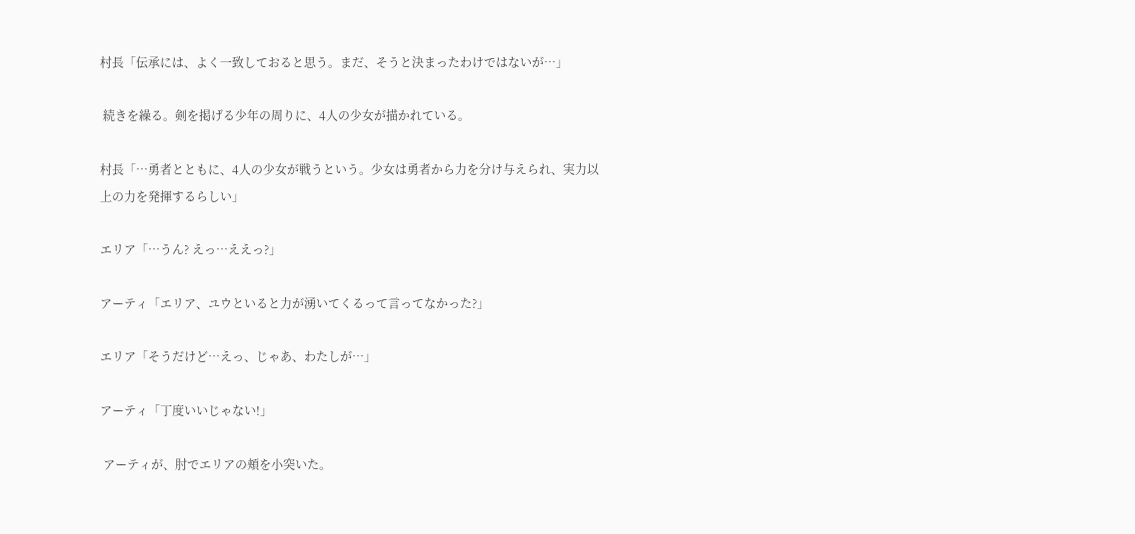村長「伝承には、よく一致しておると思う。まだ、そうと決まったわけではないが…」

 続きを繰る。剣を掲げる少年の周りに、4人の少女が描かれている。

村長「…勇者とともに、4人の少女が戦うという。少女は勇者から力を分け与えられ、実力以上の力を発揮するらしい」

エリア「…うん? えっ…ええっ?」

アーティ「エリア、ユウといると力が湧いてくるって言ってなかった?」

エリア「そうだけど…えっ、じゃあ、わたしが…」

アーティ「丁度いいじゃない!」

 アーティが、肘でエリアの頬を小突いた。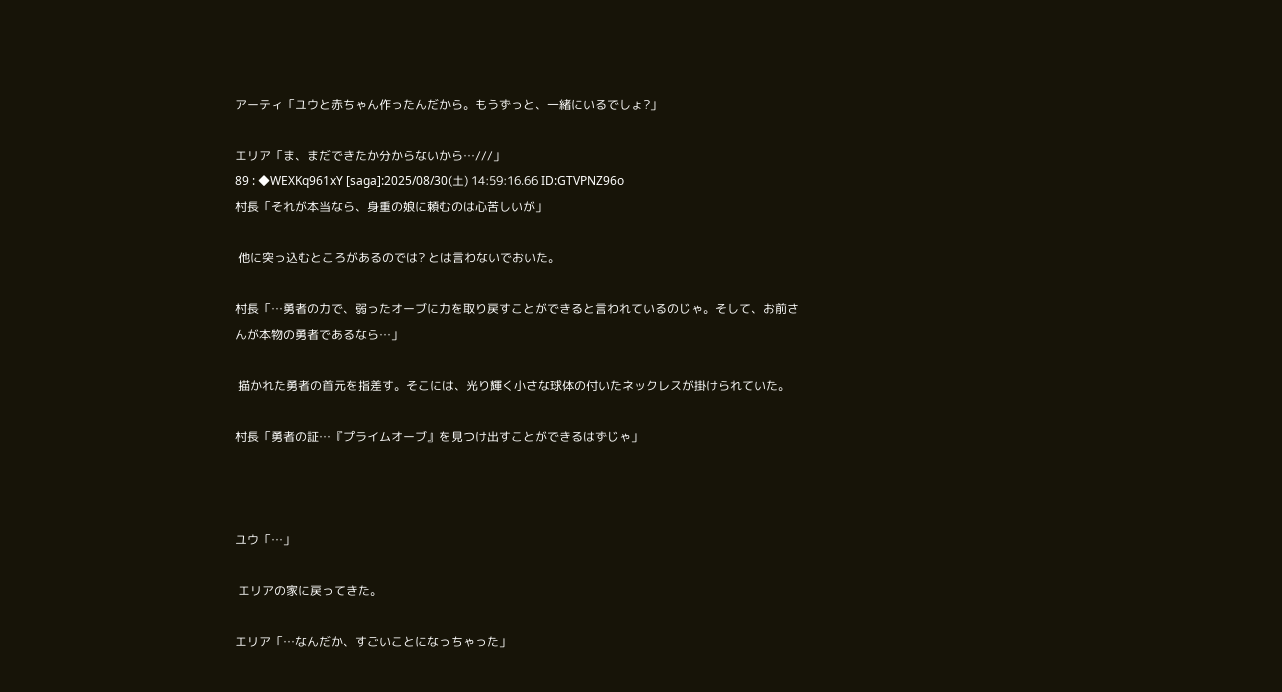アーティ「ユウと赤ちゃん作ったんだから。もうずっと、一緒にいるでしょ?」

エリア「ま、まだできたか分からないから…///」
89 : ◆WEXKq961xY [saga]:2025/08/30(土) 14:59:16.66 ID:GTVPNZ96o
村長「それが本当なら、身重の娘に頼むのは心苦しいが」

 他に突っ込むところがあるのでは? とは言わないでおいた。

村長「…勇者の力で、弱ったオーブに力を取り戻すことができると言われているのじゃ。そして、お前さんが本物の勇者であるなら…」

 描かれた勇者の首元を指差す。そこには、光り輝く小さな球体の付いたネックレスが掛けられていた。

村長「勇者の証…『プライムオーブ』を見つけ出すことができるはずじゃ」



ユウ「…」

 エリアの家に戻ってきた。

エリア「…なんだか、すごいことになっちゃった」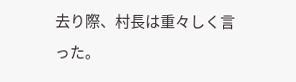去り際、村長は重々しく言った。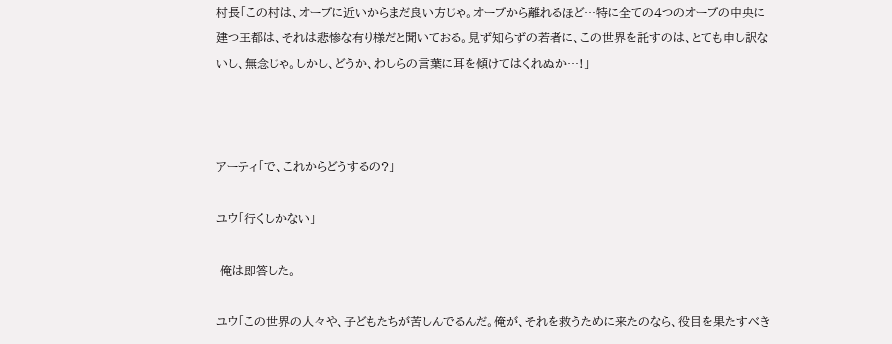村長「この村は、オーブに近いからまだ良い方じゃ。オーブから離れるほど…特に全ての4つのオーブの中央に建つ王都は、それは悲惨な有り様だと聞いておる。見ず知らずの若者に、この世界を託すのは、とても申し訳ないし、無念じゃ。しかし、どうか、わしらの言葉に耳を傾けてはくれぬか…!」



アーティ「で、これからどうするの?」

ユウ「行くしかない」

 俺は即答した。

ユウ「この世界の人々や、子どもたちが苦しんでるんだ。俺が、それを救うために来たのなら、役目を果たすべき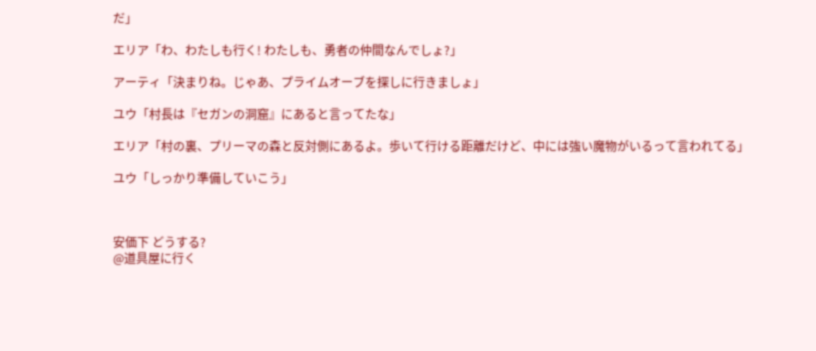だ」

エリア「わ、わたしも行く! わたしも、勇者の仲間なんでしょ?」

アーティ「決まりね。じゃあ、プライムオーブを探しに行きましょ」

ユウ「村長は『セガンの洞窟』にあると言ってたな」

エリア「村の裏、プリーマの森と反対側にあるよ。歩いて行ける距離だけど、中には強い魔物がいるって言われてる」

ユウ「しっかり準備していこう」



安価下 どうする?
@道具屋に行く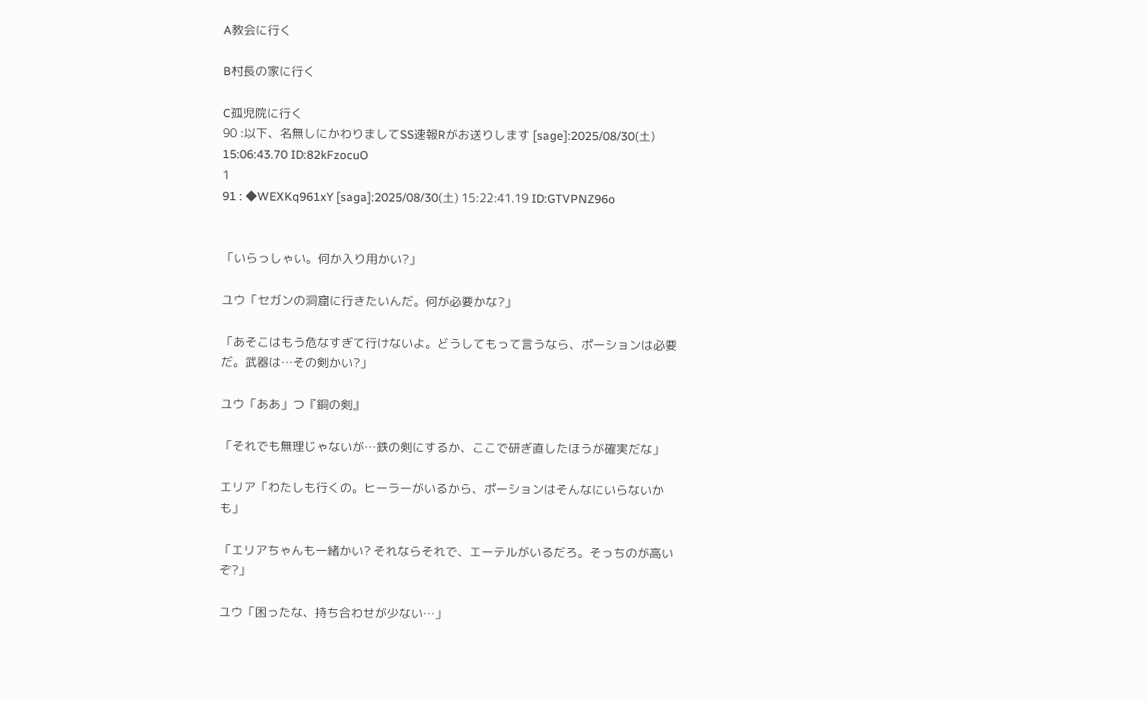A教会に行く

B村長の家に行く

C孤児院に行く
90 :以下、名無しにかわりましてSS速報Rがお送りします [sage]:2025/08/30(土) 15:06:43.70 ID:82kFzocuO
1
91 : ◆WEXKq961xY [saga]:2025/08/30(土) 15:22:41.19 ID:GTVPNZ96o


「いらっしゃい。何か入り用かい?」

ユウ「セガンの洞窟に行きたいんだ。何が必要かな?」

「あそこはもう危なすぎて行けないよ。どうしてもって言うなら、ポーションは必要だ。武器は…その剣かい?」

ユウ「ああ」つ『銅の剣』

「それでも無理じゃないが…鉄の剣にするか、ここで研ぎ直したほうが確実だな」

エリア「わたしも行くの。ヒーラーがいるから、ポーションはそんなにいらないかも」

「エリアちゃんも一緒かい? それならそれで、エーテルがいるだろ。そっちのが高いぞ?」

ユウ「困ったな、持ち合わせが少ない…」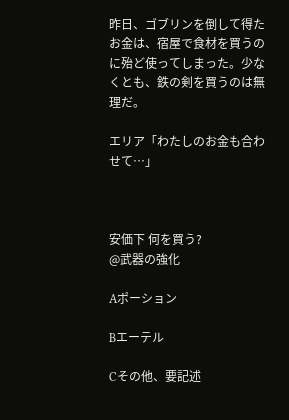昨日、ゴブリンを倒して得たお金は、宿屋で食材を買うのに殆ど使ってしまった。少なくとも、鉄の剣を買うのは無理だ。

エリア「わたしのお金も合わせて…」



安価下 何を買う?
@武器の強化

Aポーション

Bエーテル

Cその他、要記述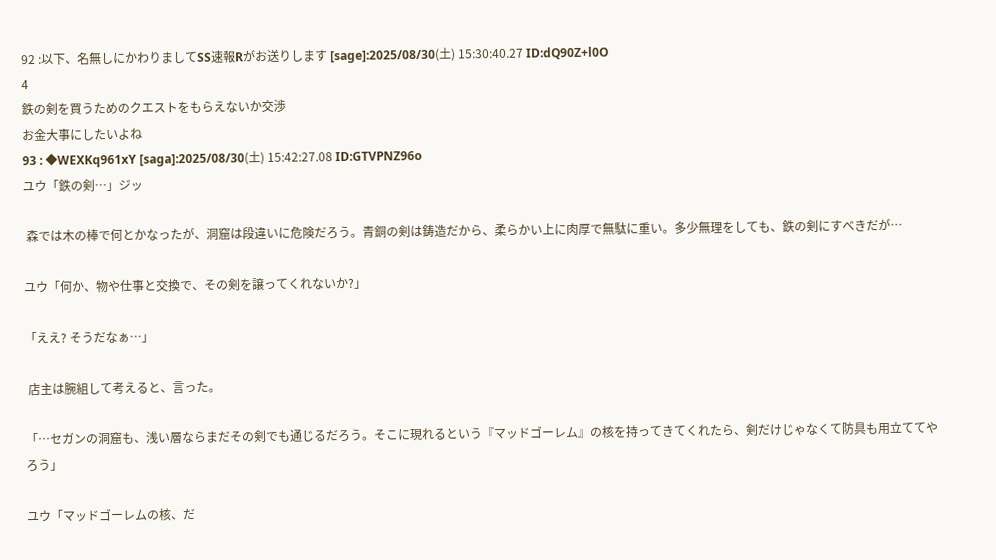92 :以下、名無しにかわりましてSS速報Rがお送りします [sage]:2025/08/30(土) 15:30:40.27 ID:dQ90Z+l0O
4
鉄の剣を買うためのクエストをもらえないか交渉
お金大事にしたいよね
93 : ◆WEXKq961xY [saga]:2025/08/30(土) 15:42:27.08 ID:GTVPNZ96o
ユウ「鉄の剣…」ジッ

 森では木の棒で何とかなったが、洞窟は段違いに危険だろう。青銅の剣は鋳造だから、柔らかい上に肉厚で無駄に重い。多少無理をしても、鉄の剣にすべきだが…

ユウ「何か、物や仕事と交換で、その剣を譲ってくれないか?」

「ええ? そうだなぁ…」

 店主は腕組して考えると、言った。

「…セガンの洞窟も、浅い層ならまだその剣でも通じるだろう。そこに現れるという『マッドゴーレム』の核を持ってきてくれたら、剣だけじゃなくて防具も用立ててやろう」

ユウ「マッドゴーレムの核、だ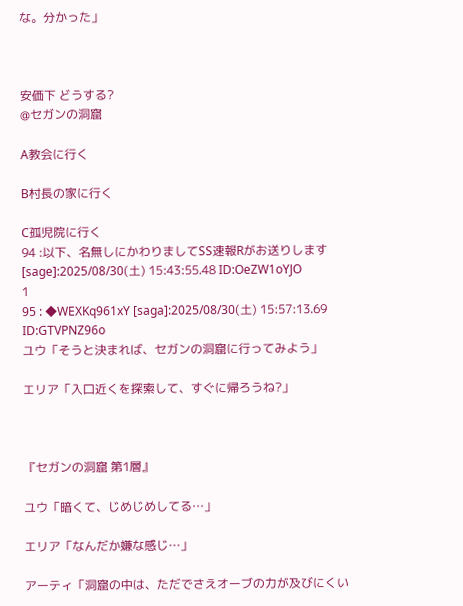な。分かった」



安価下 どうする?
@セガンの洞窟

A教会に行く

B村長の家に行く

C孤児院に行く
94 :以下、名無しにかわりましてSS速報Rがお送りします [sage]:2025/08/30(土) 15:43:55.48 ID:OeZW1oYJO
1
95 : ◆WEXKq961xY [saga]:2025/08/30(土) 15:57:13.69 ID:GTVPNZ96o
ユウ「そうと決まれば、セガンの洞窟に行ってみよう」

エリア「入口近くを探索して、すぐに帰ろうね?」



『セガンの洞窟 第1層』

ユウ「暗くて、じめじめしてる…」

エリア「なんだか嫌な感じ…」

アーティ「洞窟の中は、ただでさえオーブの力が及びにくい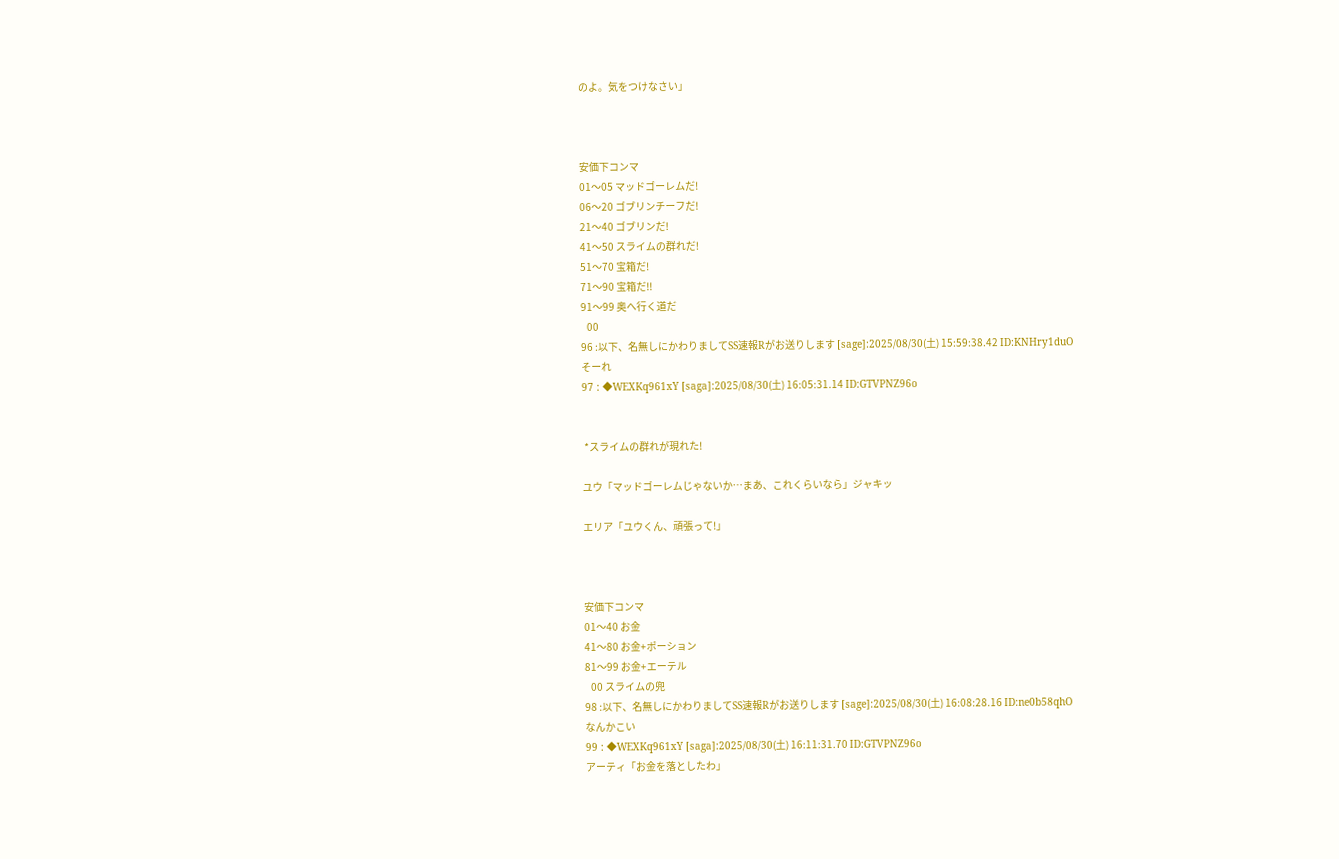のよ。気をつけなさい」



安価下コンマ
01〜05 マッドゴーレムだ!
06〜20 ゴブリンチーフだ!
21〜40 ゴブリンだ!
41〜50 スライムの群れだ!
51〜70 宝箱だ!
71〜90 宝箱だ!!
91〜99 奥へ行く道だ
   00
96 :以下、名無しにかわりましてSS速報Rがお送りします [sage]:2025/08/30(土) 15:59:38.42 ID:KNHry1duO
そーれ
97 : ◆WEXKq961xY [saga]:2025/08/30(土) 16:05:31.14 ID:GTVPNZ96o


 *スライムの群れが現れた!

ユウ「マッドゴーレムじゃないか…まあ、これくらいなら」ジャキッ

エリア「ユウくん、頑張って!」



安価下コンマ
01〜40 お金
41〜80 お金+ポーション
81〜99 お金+エーテル
   00 スライムの兜
98 :以下、名無しにかわりましてSS速報Rがお送りします [sage]:2025/08/30(土) 16:08:28.16 ID:ne0b58qhO
なんかこい
99 : ◆WEXKq961xY [saga]:2025/08/30(土) 16:11:31.70 ID:GTVPNZ96o
アーティ「お金を落としたわ」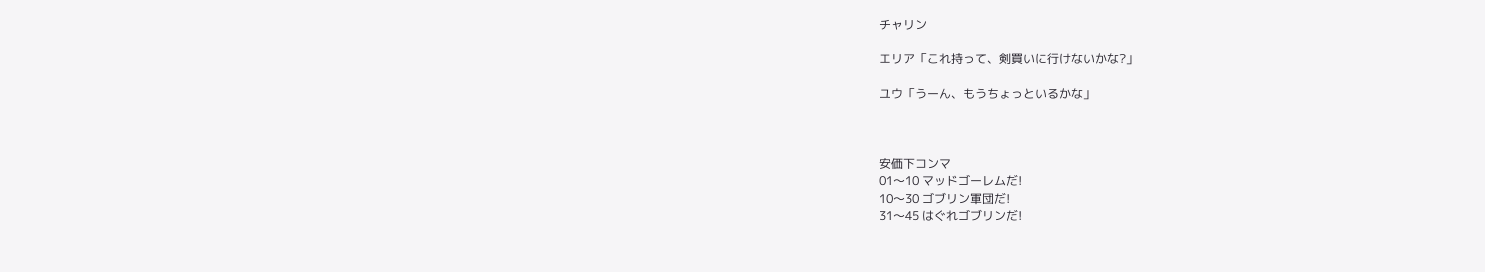チャリン

エリア「これ持って、剣買いに行けないかな?」

ユウ「うーん、もうちょっといるかな」



安価下コンマ
01〜10 マッドゴーレムだ!
10〜30 ゴブリン軍団だ!
31〜45 はぐれゴブリンだ!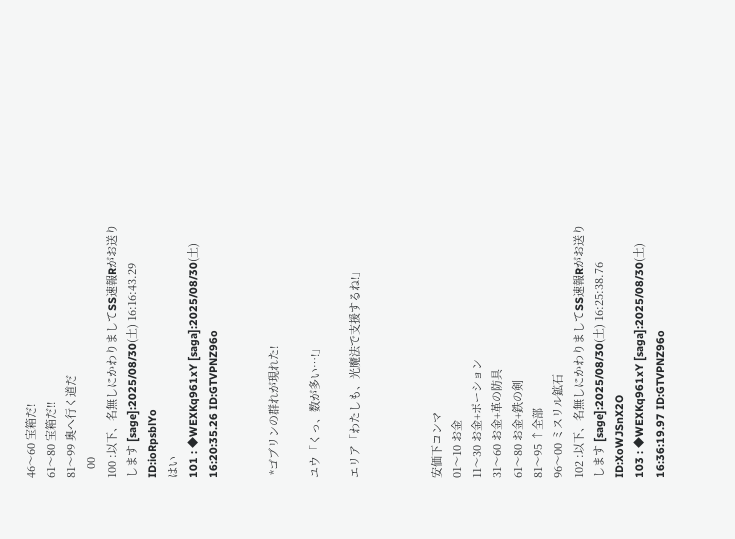46〜60 宝箱だ!
61〜80 宝箱だ!!
81〜99 奥へ行く道だ
   00
100 :以下、名無しにかわりましてSS速報Rがお送りします [sage]:2025/08/30(土) 16:16:43.29 ID:ioRpsblYo
はい
101 : ◆WEXKq961xY [saga]:2025/08/30(土) 16:20:35.26 ID:GTVPNZ96o


 *ゴブリンの群れが現れた!

ユウ「くっ、数が多い…!」

エリア「わたしも、光魔法で支援するね!」



安価下コンマ
01〜10 お金
11〜30 お金+ポーション
31〜60 お金+革の防具
61〜80 お金+鉄の剣
81〜95 ↑全部
96〜00 ミスリル鉱石
102 :以下、名無しにかわりましてSS速報Rがお送りします [sage]:2025/08/30(土) 16:25:38.76 ID:XoWJSnX2O
103 : ◆WEXKq961xY [saga]:2025/08/30(土) 16:36:19.97 ID:GTVPNZ96o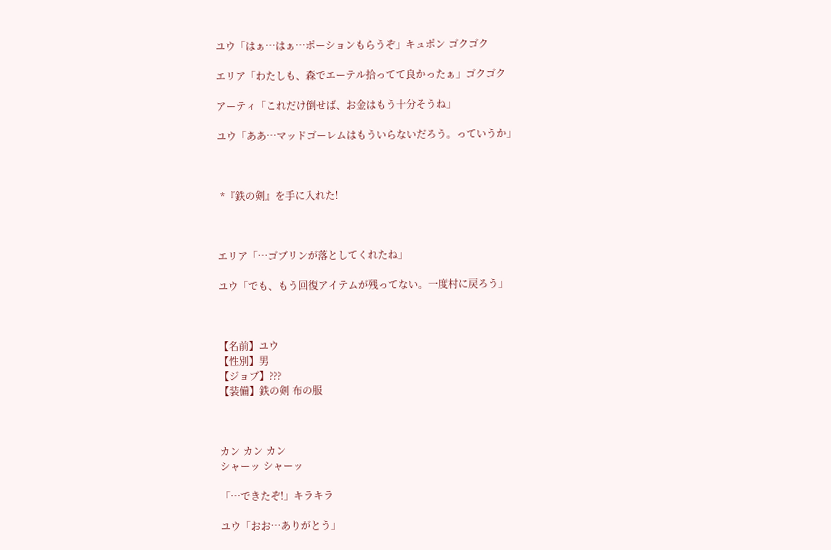ユウ「はぁ…はぁ…ポーションもらうぞ」キュポン ゴクゴク

エリア「わたしも、森でエーテル拾ってて良かったぁ」ゴクゴク

アーティ「これだけ倒せば、お金はもう十分そうね」

ユウ「ああ…マッドゴーレムはもういらないだろう。っていうか」



 *『鉄の剣』を手に入れた!



エリア「…ゴブリンが落としてくれたね」

ユウ「でも、もう回復アイテムが残ってない。一度村に戻ろう」



【名前】ユウ
【性別】男
【ジョブ】???
【装備】鉄の剣 布の服



カン カン カン
シャーッ シャーッ

「…できたぞ!」キラキラ

ユウ「おお…ありがとう」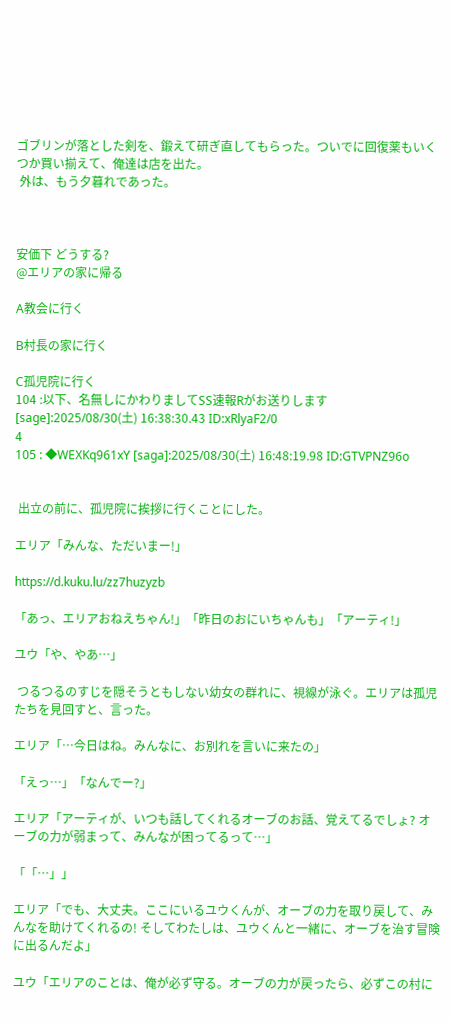ゴブリンが落とした剣を、鍛えて研ぎ直してもらった。ついでに回復薬もいくつか買い揃えて、俺達は店を出た。
 外は、もう夕暮れであった。



安価下 どうする?
@エリアの家に帰る

A教会に行く

B村長の家に行く

C孤児院に行く
104 :以下、名無しにかわりましてSS速報Rがお送りします [sage]:2025/08/30(土) 16:38:30.43 ID:xRlyaF2/0
4
105 : ◆WEXKq961xY [saga]:2025/08/30(土) 16:48:19.98 ID:GTVPNZ96o


 出立の前に、孤児院に挨拶に行くことにした。

エリア「みんな、ただいまー!」

https://d.kuku.lu/zz7huzyzb

「あっ、エリアおねえちゃん!」「昨日のおにいちゃんも」「アーティ!」

ユウ「や、やあ…」

 つるつるのすじを隠そうともしない幼女の群れに、視線が泳ぐ。エリアは孤児たちを見回すと、言った。

エリア「…今日はね。みんなに、お別れを言いに来たの」

「えっ…」「なんでー?」

エリア「アーティが、いつも話してくれるオーブのお話、覚えてるでしょ? オーブの力が弱まって、みんなが困ってるって…」

「「…」」

エリア「でも、大丈夫。ここにいるユウくんが、オーブの力を取り戻して、みんなを助けてくれるの! そしてわたしは、ユウくんと一緒に、オーブを治す冒険に出るんだよ」

ユウ「エリアのことは、俺が必ず守る。オーブの力が戻ったら、必ずこの村に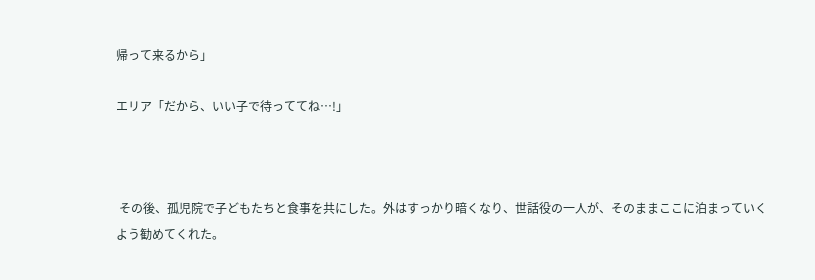帰って来るから」

エリア「だから、いい子で待っててね…!」



 その後、孤児院で子どもたちと食事を共にした。外はすっかり暗くなり、世話役の一人が、そのままここに泊まっていくよう勧めてくれた。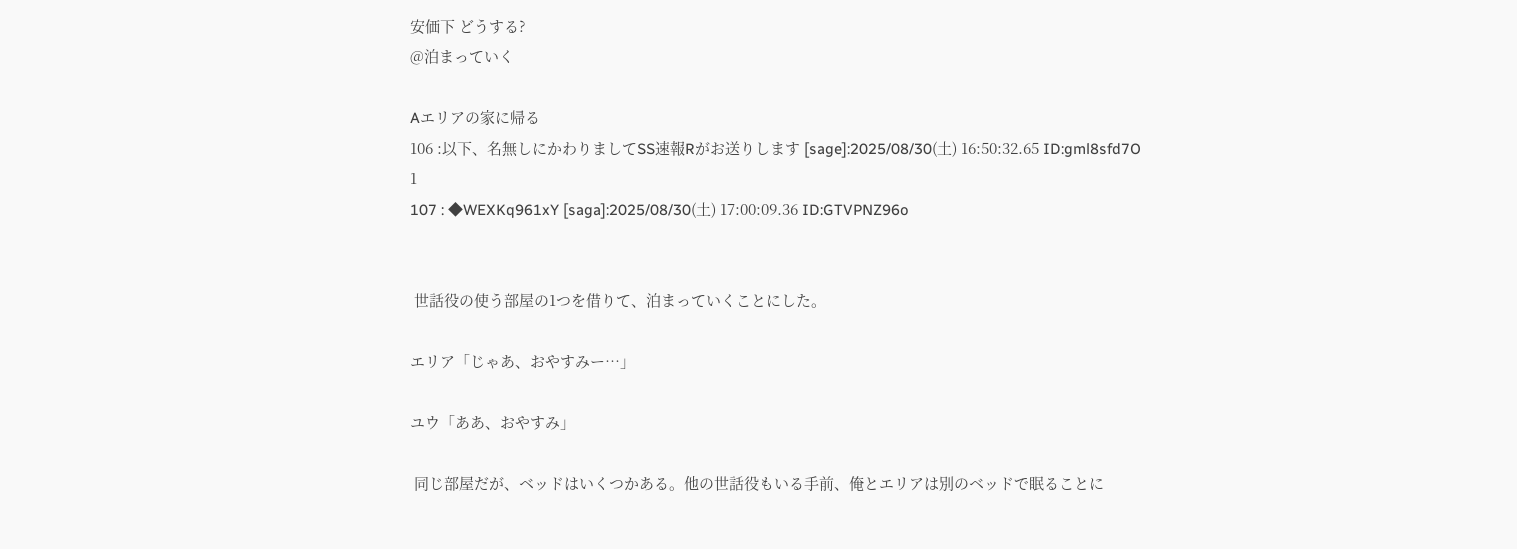安価下 どうする?
@泊まっていく

Aエリアの家に帰る
106 :以下、名無しにかわりましてSS速報Rがお送りします [sage]:2025/08/30(土) 16:50:32.65 ID:gml8sfd7O
1
107 : ◆WEXKq961xY [saga]:2025/08/30(土) 17:00:09.36 ID:GTVPNZ96o


 世話役の使う部屋の1つを借りて、泊まっていくことにした。

エリア「じゃあ、おやすみー…」

ユウ「ああ、おやすみ」

 同じ部屋だが、ベッドはいくつかある。他の世話役もいる手前、俺とエリアは別のベッドで眠ることに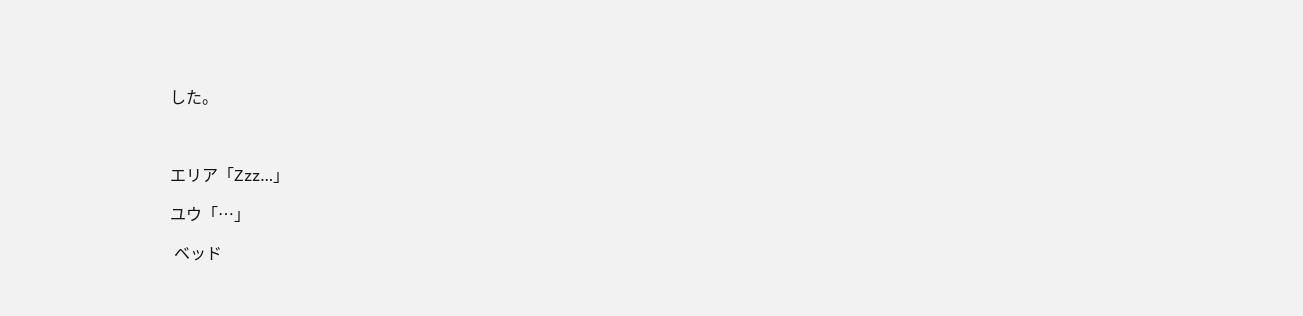した。



エリア「Zzz…」

ユウ「…」

 ベッド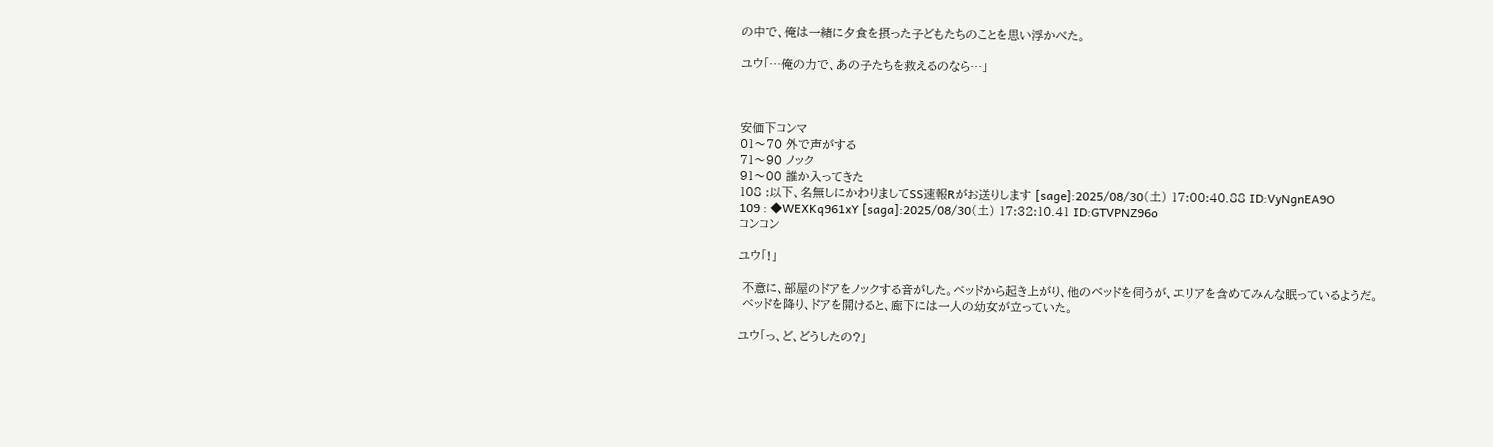の中で、俺は一緒に夕食を摂った子どもたちのことを思い浮かべた。

ユウ「…俺の力で、あの子たちを救えるのなら…」



安価下コンマ
01〜70 外で声がする
71〜90 ノック
91〜00 誰か入ってきた
108 :以下、名無しにかわりましてSS速報Rがお送りします [sage]:2025/08/30(土) 17:00:40.88 ID:VyNgnEA9O
109 : ◆WEXKq961xY [saga]:2025/08/30(土) 17:32:10.41 ID:GTVPNZ96o
コンコン

ユウ「!」

 不意に、部屋のドアをノックする音がした。ベッドから起き上がり、他のベッドを伺うが、エリアを含めてみんな眠っているようだ。
 ベッドを降り、ドアを開けると、廊下には一人の幼女が立っていた。

ユウ「っ、ど、どうしたの?」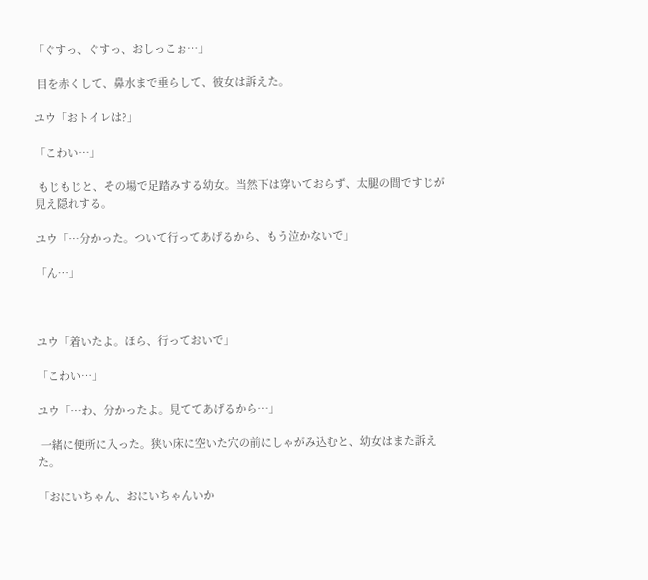「ぐすっ、ぐすっ、おしっこぉ…」

 目を赤くして、鼻水まで垂らして、彼女は訴えた。

ユウ「おトイレは?」

「こわい…」

 もじもじと、その場で足踏みする幼女。当然下は穿いておらず、太腿の間ですじが見え隠れする。

ユウ「…分かった。ついて行ってあげるから、もう泣かないで」

「ん…」



ユウ「着いたよ。ほら、行っておいで」

「こわい…」

ユウ「…わ、分かったよ。見ててあげるから…」

 一緒に便所に入った。狭い床に空いた穴の前にしゃがみ込むと、幼女はまた訴えた。

「おにいちゃん、おにいちゃんいか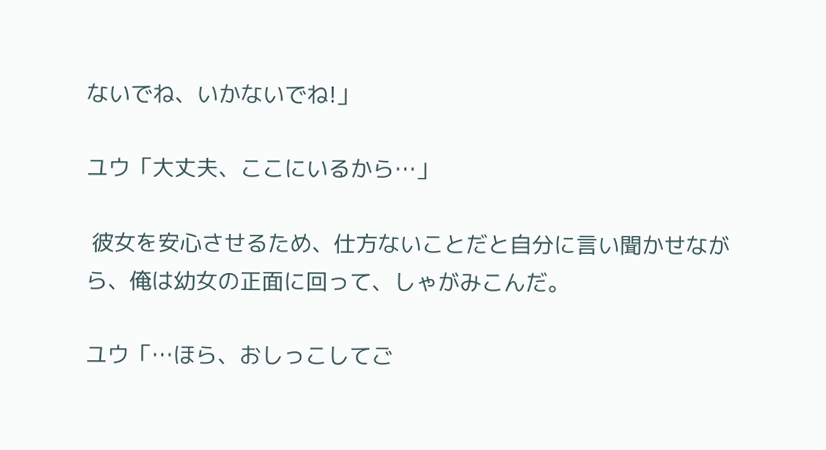ないでね、いかないでね!」

ユウ「大丈夫、ここにいるから…」

 彼女を安心させるため、仕方ないことだと自分に言い聞かせながら、俺は幼女の正面に回って、しゃがみこんだ。

ユウ「…ほら、おしっこしてご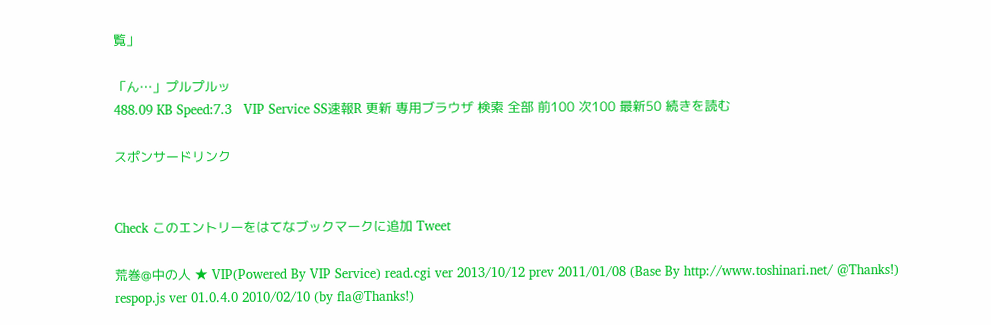覧」

「ん…」プルプルッ
488.09 KB Speed:7.3   VIP Service SS速報R 更新 専用ブラウザ 検索 全部 前100 次100 最新50 続きを読む

スポンサードリンク


Check このエントリーをはてなブックマークに追加 Tweet

荒巻@中の人 ★ VIP(Powered By VIP Service) read.cgi ver 2013/10/12 prev 2011/01/08 (Base By http://www.toshinari.net/ @Thanks!)
respop.js ver 01.0.4.0 2010/02/10 (by fla@Thanks!)